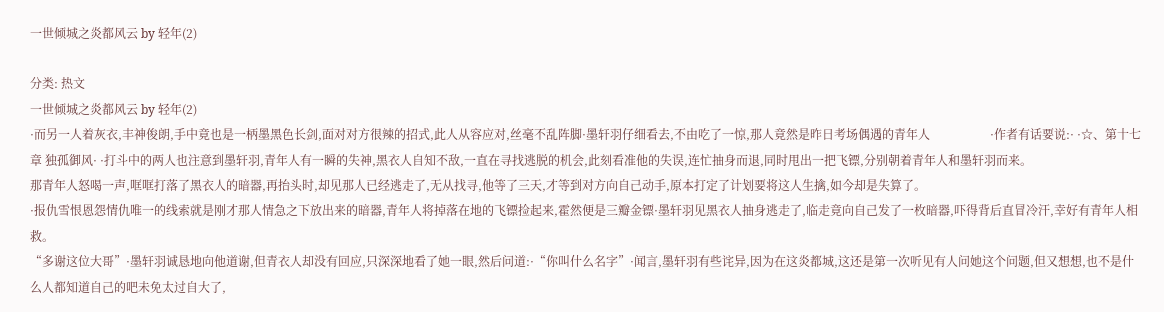一世倾城之炎都风云 by 轻年(2)

分类: 热文
一世倾城之炎都风云 by 轻年(2)
·而另一人着灰衣,丰神俊朗,手中竟也是一柄墨黑色长剑,面对对方很辣的招式,此人从容应对,丝毫不乱阵脚·墨轩羽仔细看去,不由吃了一惊,那人竟然是昨日考场偶遇的青年人                    ·作者有话要说:· ·☆、第十七章 独孤御风· ·打斗中的两人也注意到墨轩羽,青年人有一瞬的失神,黑衣人自知不敌,一直在寻找逃脱的机会,此刻看准他的失误,连忙抽身而退,同时甩出一把飞镖,分别朝着青年人和墨轩羽而来。
那青年人怒喝一声,哐哐打落了黑衣人的暗器,再抬头时,却见那人已经逃走了,无从找寻,他等了三天,才等到对方向自己动手,原本打定了计划要将这人生擒,如今却是失算了。
·报仇雪恨恩怨情仇唯一的线索就是刚才那人情急之下放出来的暗器,青年人将掉落在地的飞镖捡起来,霍然便是三瓣金镖·墨轩羽见黑衣人抽身逃走了,临走竟向自己发了一枚暗器,吓得背后直冒冷汗,幸好有青年人相救。
“多谢这位大哥”·墨轩羽诚恳地向他道谢,但青衣人却没有回应,只深深地看了她一眼,然后问道:·“你叫什么名字”·闻言,墨轩羽有些诧异,因为在这炎都城,这还是第一次听见有人问她这个问题,但又想想,也不是什么人都知道自己的吧未免太过自大了,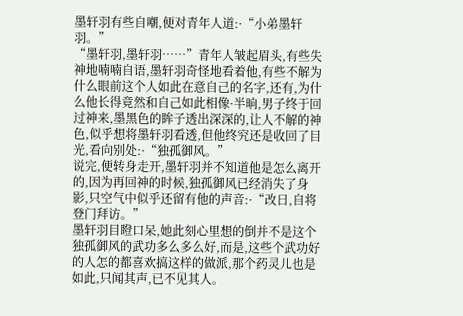墨轩羽有些自嘲,便对青年人道:·“小弟墨轩羽。”
“墨轩羽,墨轩羽……”青年人皱起眉头,有些失神地喃喃自语,墨轩羽奇怪地看着他,有些不解为什么眼前这个人如此在意自己的名字,还有,为什么他长得竟然和自己如此相像·半晌,男子终于回过神来,墨黑色的眸子透出深深的,让人不解的神色,似乎想将墨轩羽看透,但他终究还是收回了目光,看向别处:·“独孤御风。”
说完,便转身走开,墨轩羽并不知道他是怎么离开的,因为再回神的时候,独孤御风已经消失了身影,只空气中似乎还留有他的声音:·“改日,自将登门拜访。”
墨轩羽目瞪口呆,她此刻心里想的倒并不是这个独孤御风的武功多么多么好,而是,这些个武功好的人怎的都喜欢搞这样的做派,那个药灵儿也是如此,只闻其声,已不见其人。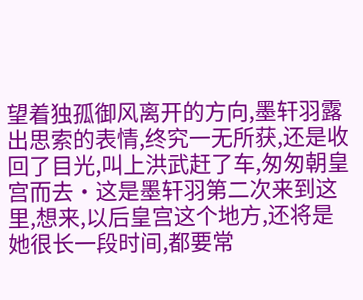望着独孤御风离开的方向,墨轩羽露出思索的表情,终究一无所获,还是收回了目光,叫上洪武赶了车,匆匆朝皇宫而去·这是墨轩羽第二次来到这里,想来,以后皇宫这个地方,还将是她很长一段时间,都要常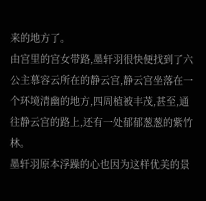来的地方了。
由宫里的宫女带路,墨轩羽很快便找到了六公主慕容云所在的静云宫,静云宫坐落在一个环境清幽的地方,四周植被丰茂,甚至,通往静云宫的路上,还有一处郁郁葱葱的紫竹林。
墨轩羽原本浮躁的心也因为这样优美的景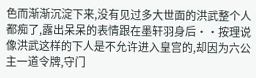色而渐渐沉淀下来,没有见过多大世面的洪武整个人都痴了,露出呆呆的表情跟在墨轩羽身后··按理说像洪武这样的下人是不允许进入皇宫的,却因为六公主一道令牌,守门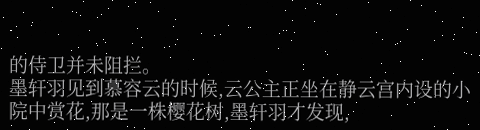的侍卫并未阻拦。
墨轩羽见到慕容云的时候,云公主正坐在静云宫内设的小院中赏花,那是一株樱花树,墨轩羽才发现,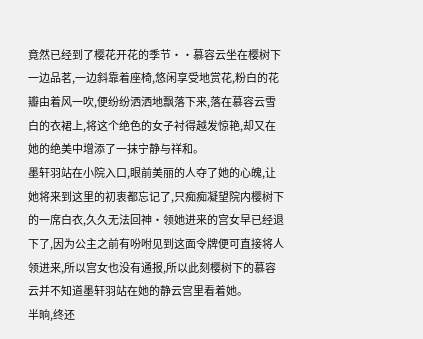竟然已经到了樱花开花的季节··慕容云坐在樱树下一边品茗,一边斜靠着座椅,悠闲享受地赏花,粉白的花瓣由着风一吹,便纷纷洒洒地飘落下来,落在慕容云雪白的衣裙上,将这个绝色的女子衬得越发惊艳,却又在她的绝美中增添了一抹宁静与祥和。
墨轩羽站在小院入口,眼前美丽的人夺了她的心魄,让她将来到这里的初衷都忘记了,只痴痴凝望院内樱树下的一席白衣,久久无法回神·领她进来的宫女早已经退下了,因为公主之前有吩咐见到这面令牌便可直接将人领进来,所以宫女也没有通报,所以此刻樱树下的慕容云并不知道墨轩羽站在她的静云宫里看着她。
半晌,终还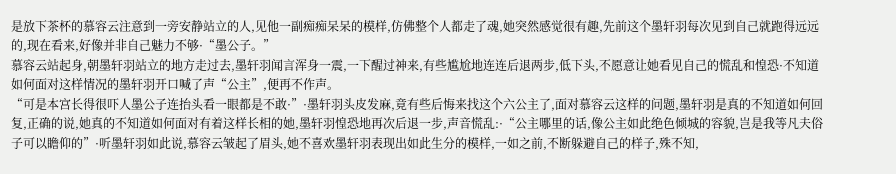是放下茶杯的慕容云注意到一旁安静站立的人,见他一副痴痴呆呆的模样,仿佛整个人都走了魂,她突然感觉很有趣,先前这个墨轩羽每次见到自己就跑得远远的,现在看来,好像并非自己魅力不够·“墨公子。”
慕容云站起身,朝墨轩羽站立的地方走过去,墨轩羽闻言浑身一震,一下醒过神来,有些尴尬地连连后退两步,低下头,不愿意让她看见自己的慌乱和惶恐·不知道如何面对这样情况的墨轩羽开口喊了声“公主”,便再不作声。
“可是本宫长得很吓人墨公子连抬头看一眼都是不敢·”·墨轩羽头皮发麻,竟有些后悔来找这个六公主了,面对慕容云这样的问题,墨轩羽是真的不知道如何回复,正确的说,她真的不知道如何面对有着这样长相的她,墨轩羽惶恐地再次后退一步,声音慌乱:·“公主哪里的话,像公主如此绝色倾城的容貌,岂是我等凡夫俗子可以瞻仰的”·听墨轩羽如此说,慕容云皱起了眉头,她不喜欢墨轩羽表现出如此生分的模样,一如之前,不断躲避自己的样子,殊不知,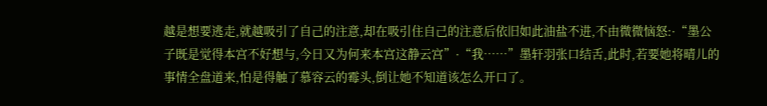越是想要逃走,就越吸引了自己的注意,却在吸引住自己的注意后依旧如此油盐不进,不由微微恼怒:·“墨公子既是觉得本宫不好想与,今日又为何来本宫这静云宫”·“我……”墨轩羽张口结舌,此时,若要她将晴儿的事情全盘道来,怕是得触了慕容云的霉头,倒让她不知道该怎么开口了。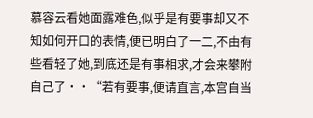慕容云看她面露难色,似乎是有要事却又不知如何开口的表情,便已明白了一二,不由有些看轻了她,到底还是有事相求,才会来攀附自己了··“若有要事,便请直言,本宫自当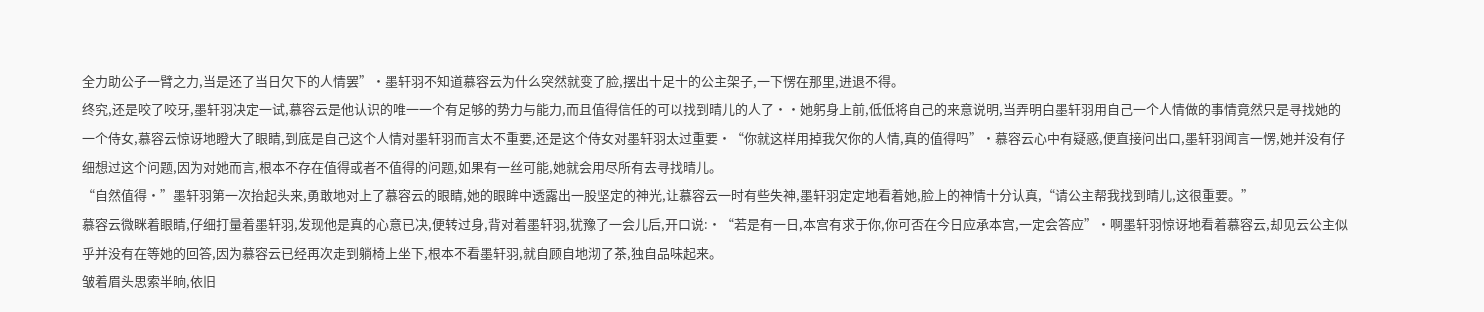全力助公子一臂之力,当是还了当日欠下的人情罢”·墨轩羽不知道慕容云为什么突然就变了脸,摆出十足十的公主架子,一下愣在那里,进退不得。
终究,还是咬了咬牙,墨轩羽决定一试,慕容云是他认识的唯一一个有足够的势力与能力,而且值得信任的可以找到晴儿的人了··她躬身上前,低低将自己的来意说明,当弄明白墨轩羽用自己一个人情做的事情竟然只是寻找她的一个侍女,慕容云惊讶地瞪大了眼睛,到底是自己这个人情对墨轩羽而言太不重要,还是这个侍女对墨轩羽太过重要·“你就这样用掉我欠你的人情,真的值得吗”·慕容云心中有疑惑,便直接问出口,墨轩羽闻言一愣,她并没有仔细想过这个问题,因为对她而言,根本不存在值得或者不值得的问题,如果有一丝可能,她就会用尽所有去寻找晴儿。
“自然值得·”墨轩羽第一次抬起头来,勇敢地对上了慕容云的眼睛,她的眼眸中透露出一股坚定的神光,让慕容云一时有些失神,墨轩羽定定地看着她,脸上的神情十分认真,“请公主帮我找到晴儿,这很重要。”
慕容云微眯着眼睛,仔细打量着墨轩羽,发现他是真的心意已决,便转过身,背对着墨轩羽,犹豫了一会儿后,开口说:·“若是有一日,本宫有求于你,你可否在今日应承本宫,一定会答应”·啊墨轩羽惊讶地看着慕容云,却见云公主似乎并没有在等她的回答,因为慕容云已经再次走到躺椅上坐下,根本不看墨轩羽,就自顾自地沏了茶,独自品味起来。
皱着眉头思索半晌,依旧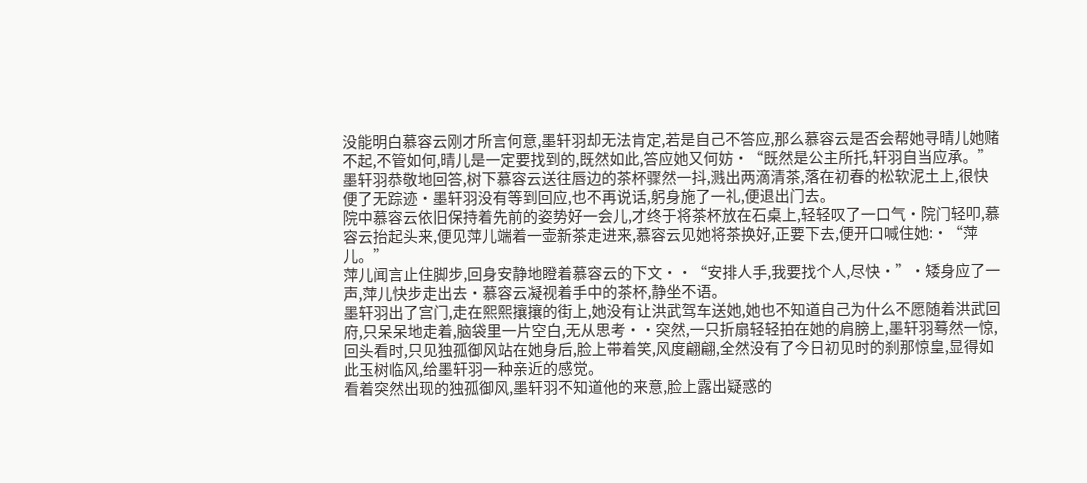没能明白慕容云刚才所言何意,墨轩羽却无法肯定,若是自己不答应,那么慕容云是否会帮她寻晴儿她赌不起,不管如何,晴儿是一定要找到的,既然如此,答应她又何妨·“既然是公主所托,轩羽自当应承。”
墨轩羽恭敬地回答,树下慕容云送往唇边的茶杯骤然一抖,溅出两滴清茶,落在初春的松软泥土上,很快便了无踪迹·墨轩羽没有等到回应,也不再说话,躬身施了一礼,便退出门去。
院中慕容云依旧保持着先前的姿势好一会儿,才终于将茶杯放在石桌上,轻轻叹了一口气·院门轻叩,慕容云抬起头来,便见萍儿端着一壶新茶走进来,慕容云见她将茶换好,正要下去,便开口喊住她:·“萍儿。”
萍儿闻言止住脚步,回身安静地瞪着慕容云的下文··“安排人手,我要找个人,尽快·”·矮身应了一声,萍儿快步走出去·慕容云凝视着手中的茶杯,静坐不语。
墨轩羽出了宫门,走在熙熙攘攘的街上,她没有让洪武驾车送她,她也不知道自己为什么不愿随着洪武回府,只呆呆地走着,脑袋里一片空白,无从思考··突然,一只折扇轻轻拍在她的肩膀上,墨轩羽蓦然一惊,回头看时,只见独孤御风站在她身后,脸上带着笑,风度翩翩,全然没有了今日初见时的刹那惊皇,显得如此玉树临风,给墨轩羽一种亲近的感觉。
看着突然出现的独孤御风,墨轩羽不知道他的来意,脸上露出疑惑的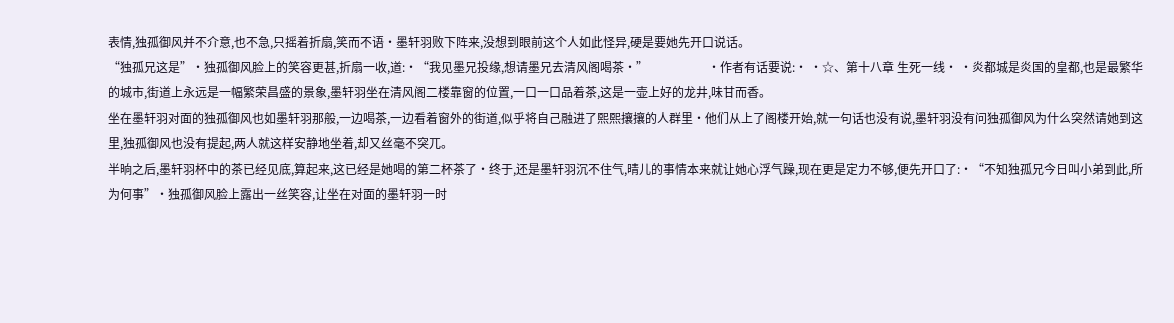表情,独孤御风并不介意,也不急,只摇着折扇,笑而不语·墨轩羽败下阵来,没想到眼前这个人如此怪异,硬是要她先开口说话。
“独孤兄这是”·独孤御风脸上的笑容更甚,折扇一收,道:·“我见墨兄投缘,想请墨兄去清风阁喝茶·”                    ·作者有话要说:· ·☆、第十八章 生死一线· ·炎都城是炎国的皇都,也是最繁华的城市,街道上永远是一幅繁荣昌盛的景象,墨轩羽坐在清风阁二楼靠窗的位置,一口一口品着茶,这是一壶上好的龙井,味甘而香。
坐在墨轩羽对面的独孤御风也如墨轩羽那般,一边喝茶,一边看着窗外的街道,似乎将自己融进了熙熙攘攘的人群里·他们从上了阁楼开始,就一句话也没有说,墨轩羽没有问独孤御风为什么突然请她到这里,独孤御风也没有提起,两人就这样安静地坐着,却又丝毫不突兀。
半晌之后,墨轩羽杯中的茶已经见底,算起来,这已经是她喝的第二杯茶了·终于,还是墨轩羽沉不住气,晴儿的事情本来就让她心浮气躁,现在更是定力不够,便先开口了:·“不知独孤兄今日叫小弟到此,所为何事”·独孤御风脸上露出一丝笑容,让坐在对面的墨轩羽一时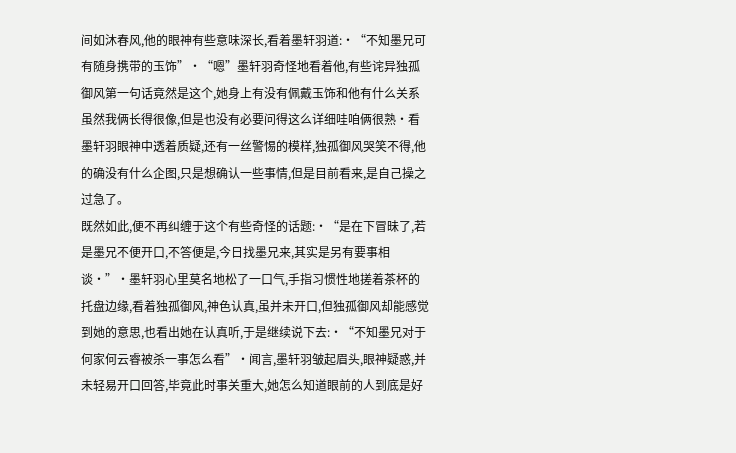间如沐春风,他的眼神有些意味深长,看着墨轩羽道:·“不知墨兄可有随身携带的玉饰”·“嗯”墨轩羽奇怪地看着他,有些诧异独孤御风第一句话竟然是这个,她身上有没有佩戴玉饰和他有什么关系虽然我俩长得很像,但是也没有必要问得这么详细哇咱俩很熟·看墨轩羽眼神中透着质疑,还有一丝警惕的模样,独孤御风哭笑不得,他的确没有什么企图,只是想确认一些事情,但是目前看来,是自己操之过急了。
既然如此,便不再纠缠于这个有些奇怪的话题:·“是在下冒昧了,若是墨兄不便开口,不答便是,今日找墨兄来,其实是另有要事相谈·”·墨轩羽心里莫名地松了一口气,手指习惯性地搓着茶杯的托盘边缘,看着独孤御风,神色认真,虽并未开口,但独孤御风却能感觉到她的意思,也看出她在认真听,于是继续说下去:·“不知墨兄对于何家何云睿被杀一事怎么看”·闻言,墨轩羽皱起眉头,眼神疑惑,并未轻易开口回答,毕竟此时事关重大,她怎么知道眼前的人到底是好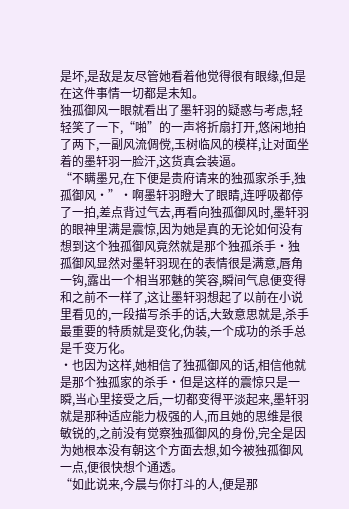是坏,是敌是友尽管她看着他觉得很有眼缘,但是在这件事情一切都是未知。
独孤御风一眼就看出了墨轩羽的疑惑与考虑,轻轻笑了一下,“啪”的一声将折扇打开,悠闲地拍了两下,一副风流倜傥,玉树临风的模样,让对面坐着的墨轩羽一脸汗,这货真会装逼。
“不瞒墨兄,在下便是贵府请来的独孤家杀手,独孤御风·”·啊墨轩羽瞪大了眼睛,连呼吸都停了一拍,差点背过气去,再看向独孤御风时,墨轩羽的眼神里满是震惊,因为她是真的无论如何没有想到这个独孤御风竟然就是那个独孤杀手·独孤御风显然对墨轩羽现在的表情很是满意,唇角一钩,露出一个相当邪魅的笑容,瞬间气息便变得和之前不一样了,这让墨轩羽想起了以前在小说里看见的,一段描写杀手的话,大致意思就是,杀手最重要的特质就是变化,伪装,一个成功的杀手总是千变万化。
·也因为这样,她相信了独孤御风的话,相信他就是那个独孤家的杀手·但是这样的震惊只是一瞬,当心里接受之后,一切都变得平淡起来,墨轩羽就是那种适应能力极强的人,而且她的思维是很敏锐的,之前没有觉察独孤御风的身份,完全是因为她根本没有朝这个方面去想,如今被独孤御风一点,便很快想个通透。
“如此说来,今晨与你打斗的人,便是那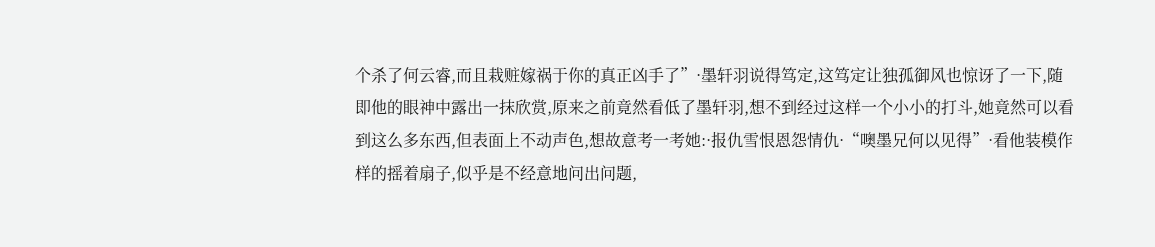个杀了何云睿,而且栽赃嫁祸于你的真正凶手了”·墨轩羽说得笃定,这笃定让独孤御风也惊讶了一下,随即他的眼神中露出一抹欣赏,原来之前竟然看低了墨轩羽,想不到经过这样一个小小的打斗,她竟然可以看到这么多东西,但表面上不动声色,想故意考一考她:·报仇雪恨恩怨情仇·“噢墨兄何以见得”·看他装模作样的摇着扇子,似乎是不经意地问出问题,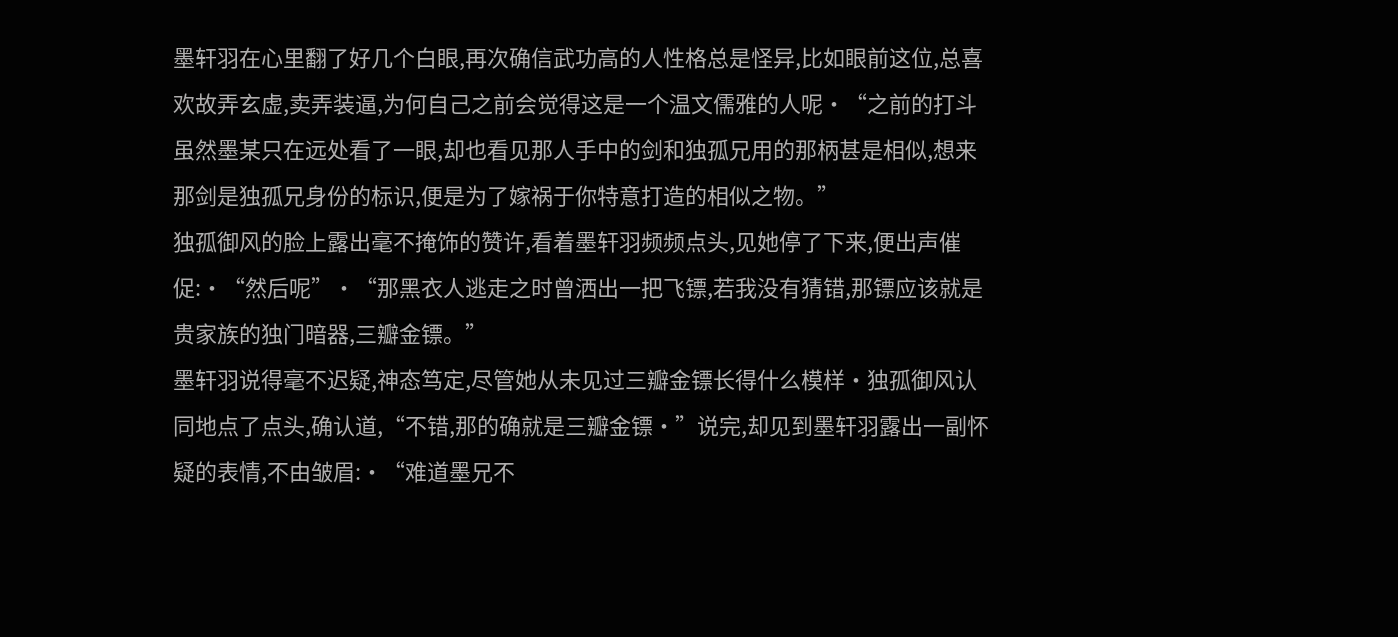墨轩羽在心里翻了好几个白眼,再次确信武功高的人性格总是怪异,比如眼前这位,总喜欢故弄玄虚,卖弄装逼,为何自己之前会觉得这是一个温文儒雅的人呢·“之前的打斗虽然墨某只在远处看了一眼,却也看见那人手中的剑和独孤兄用的那柄甚是相似,想来那剑是独孤兄身份的标识,便是为了嫁祸于你特意打造的相似之物。”
独孤御风的脸上露出毫不掩饰的赞许,看着墨轩羽频频点头,见她停了下来,便出声催促:·“然后呢”·“那黑衣人逃走之时曾洒出一把飞镖,若我没有猜错,那镖应该就是贵家族的独门暗器,三瓣金镖。”
墨轩羽说得毫不迟疑,神态笃定,尽管她从未见过三瓣金镖长得什么模样·独孤御风认同地点了点头,确认道,“不错,那的确就是三瓣金镖·”说完,却见到墨轩羽露出一副怀疑的表情,不由皱眉:·“难道墨兄不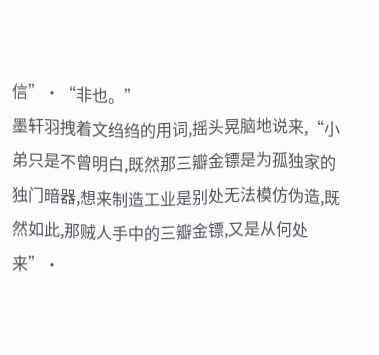信”·“非也。”
墨轩羽拽着文绉绉的用词,摇头晃脑地说来,“小弟只是不曾明白,既然那三瓣金镖是为孤独家的独门暗器,想来制造工业是别处无法模仿伪造,既然如此,那贼人手中的三瓣金镖,又是从何处来”·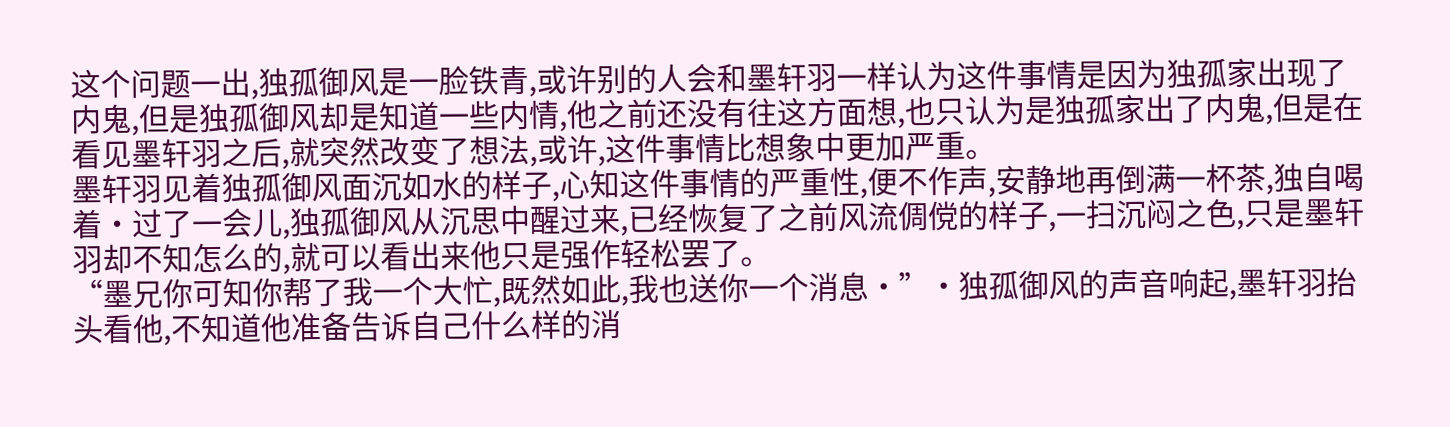这个问题一出,独孤御风是一脸铁青,或许别的人会和墨轩羽一样认为这件事情是因为独孤家出现了内鬼,但是独孤御风却是知道一些内情,他之前还没有往这方面想,也只认为是独孤家出了内鬼,但是在看见墨轩羽之后,就突然改变了想法,或许,这件事情比想象中更加严重。
墨轩羽见着独孤御风面沉如水的样子,心知这件事情的严重性,便不作声,安静地再倒满一杯茶,独自喝着·过了一会儿,独孤御风从沉思中醒过来,已经恢复了之前风流倜傥的样子,一扫沉闷之色,只是墨轩羽却不知怎么的,就可以看出来他只是强作轻松罢了。
“墨兄你可知你帮了我一个大忙,既然如此,我也送你一个消息·”·独孤御风的声音响起,墨轩羽抬头看他,不知道他准备告诉自己什么样的消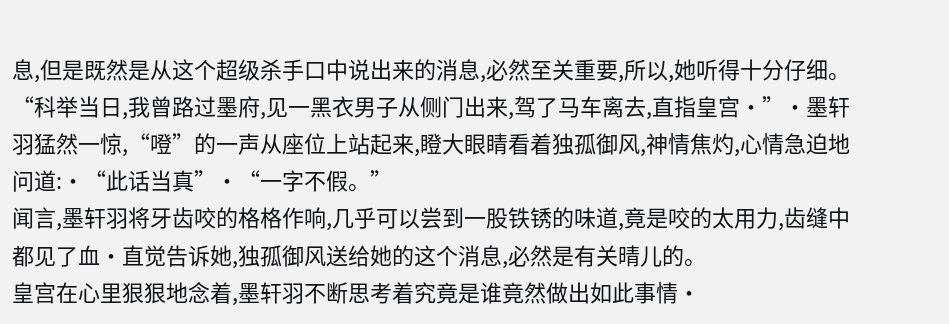息,但是既然是从这个超级杀手口中说出来的消息,必然至关重要,所以,她听得十分仔细。
“科举当日,我曾路过墨府,见一黑衣男子从侧门出来,驾了马车离去,直指皇宫·”·墨轩羽猛然一惊,“噔”的一声从座位上站起来,瞪大眼睛看着独孤御风,神情焦灼,心情急迫地问道:·“此话当真”·“一字不假。”
闻言,墨轩羽将牙齿咬的格格作响,几乎可以尝到一股铁锈的味道,竟是咬的太用力,齿缝中都见了血·直觉告诉她,独孤御风送给她的这个消息,必然是有关晴儿的。
皇宫在心里狠狠地念着,墨轩羽不断思考着究竟是谁竟然做出如此事情·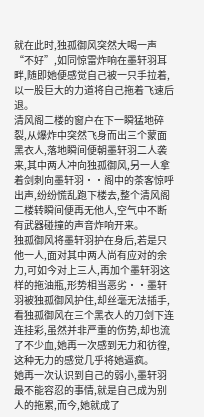就在此时,独孤御风突然大喝一声“不好”,如同惊雷炸响在墨轩羽耳畔,随即她便感觉自己被一只手拉着,以一股巨大的力道将自己拖着飞速后退。
清风阁二楼的窗户在下一瞬猛地碎裂,从爆炸中突然飞身而出三个蒙面黑衣人,落地瞬间便朝墨轩羽二人袭来,其中两人冲向独孤御风,另一人拿着剑刺向墨轩羽··阁中的茶客惊呼出声,纷纷慌乱跑下楼去,整个清风阁二楼转瞬间便再无他人,空气中不断有武器碰撞的声音炸响开来。
独孤御风将墨轩羽护在身后,若是只他一人,面对其中两人尚有应对的余力,可如今对上三人,再加个墨轩羽这样的拖油瓶,形势相当恶劣··墨轩羽被独孤御风护住,却丝毫无法插手,看独孤御风在三个黑衣人的刀剑下连连挂彩,虽然并非严重的伤势,却也流了不少血,她再一次感到无力和彷徨,这种无力的感觉几乎将她逼疯。
她再一次认识到自己的弱小,墨轩羽最不能容忍的事情,就是自己成为别人的拖累,而今,她就成了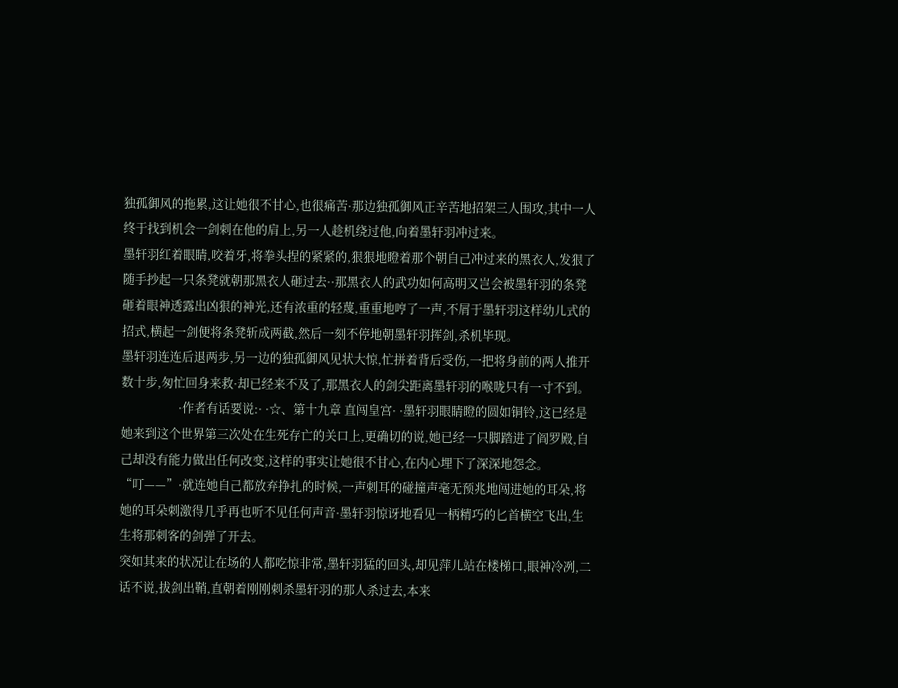独孤御风的拖累,这让她很不甘心,也很痛苦·那边独孤御风正辛苦地招架三人围攻,其中一人终于找到机会一剑刺在他的肩上,另一人趁机绕过他,向着墨轩羽冲过来。
墨轩羽红着眼睛,咬着牙,将拳头捏的紧紧的,狠狠地瞪着那个朝自己冲过来的黑衣人,发狠了随手抄起一只条凳就朝那黑衣人砸过去··那黑衣人的武功如何高明又岂会被墨轩羽的条凳砸着眼神透露出凶狠的神光,还有浓重的轻蔑,重重地哼了一声,不屑于墨轩羽这样幼儿式的招式,横起一剑便将条凳斩成两截,然后一刻不停地朝墨轩羽挥剑,杀机毕现。
墨轩羽连连后退两步,另一边的独孤御风见状大惊,忙拼着背后受伤,一把将身前的两人推开数十步,匆忙回身来救·却已经来不及了,那黑衣人的剑尖距离墨轩羽的喉咙只有一寸不到。
                   ·作者有话要说:· ·☆、第十九章 直闯皇宫· ·墨轩羽眼睛瞪的圆如铜铃,这已经是她来到这个世界第三次处在生死存亡的关口上,更确切的说,她已经一只脚踏进了阎罗殿,自己却没有能力做出任何改变,这样的事实让她很不甘心,在内心埋下了深深地怨念。
“叮——”·就连她自己都放弃挣扎的时候,一声刺耳的碰撞声毫无预兆地闯进她的耳朵,将她的耳朵刺激得几乎再也听不见任何声音·墨轩羽惊讶地看见一柄精巧的匕首横空飞出,生生将那刺客的剑弹了开去。
突如其来的状况让在场的人都吃惊非常,墨轩羽猛的回头,却见萍儿站在楼梯口,眼神冷冽,二话不说,拔剑出鞘,直朝着刚刚刺杀墨轩羽的那人杀过去,本来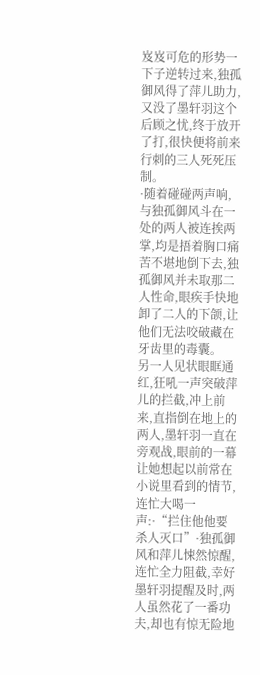岌岌可危的形势一下子逆转过来,独孤御风得了萍儿助力,又没了墨轩羽这个后顾之忧,终于放开了打,很快便将前来行刺的三人死死压制。
·随着碰碰两声响,与独孤御风斗在一处的两人被连挨两掌,均是捂着胸口痛苦不堪地倒下去,独孤御风并未取那二人性命,眼疾手快地卸了二人的下颌,让他们无法咬破藏在牙齿里的毒囊。
另一人见状眼眶通红,狂吼一声突破萍儿的拦截,冲上前来,直指倒在地上的两人,墨轩羽一直在旁观战,眼前的一幕让她想起以前常在小说里看到的情节,连忙大喝一声:·“拦住他他要杀人灭口”·独孤御风和萍儿悚然惊醒,连忙全力阻截,幸好墨轩羽提醒及时,两人虽然花了一番功夫,却也有惊无险地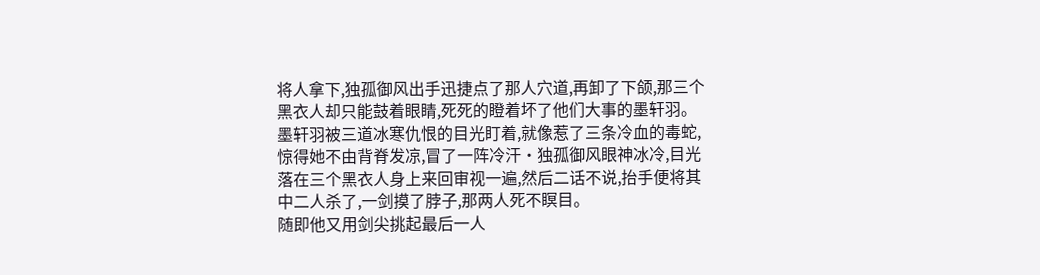将人拿下,独孤御风出手迅捷点了那人穴道,再卸了下颌,那三个黑衣人却只能鼓着眼睛,死死的瞪着坏了他们大事的墨轩羽。
墨轩羽被三道冰寒仇恨的目光盯着,就像惹了三条冷血的毒蛇,惊得她不由背脊发凉,冒了一阵冷汗·独孤御风眼神冰冷,目光落在三个黑衣人身上来回审视一遍,然后二话不说,抬手便将其中二人杀了,一剑摸了脖子,那两人死不瞑目。
随即他又用剑尖挑起最后一人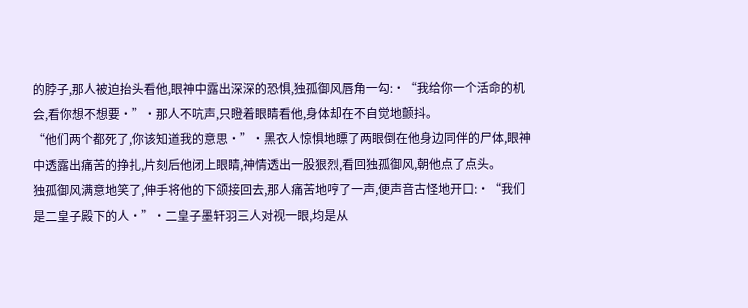的脖子,那人被迫抬头看他,眼神中露出深深的恐惧,独孤御风唇角一勾:·“我给你一个活命的机会,看你想不想要·”·那人不吭声,只瞪着眼睛看他,身体却在不自觉地颤抖。
“他们两个都死了,你该知道我的意思·”·黑衣人惊惧地瞟了两眼倒在他身边同伴的尸体,眼神中透露出痛苦的挣扎,片刻后他闭上眼睛,神情透出一股狠烈,看回独孤御风,朝他点了点头。
独孤御风满意地笑了,伸手将他的下颌接回去,那人痛苦地哼了一声,便声音古怪地开口:·“我们是二皇子殿下的人·”·二皇子墨轩羽三人对视一眼,均是从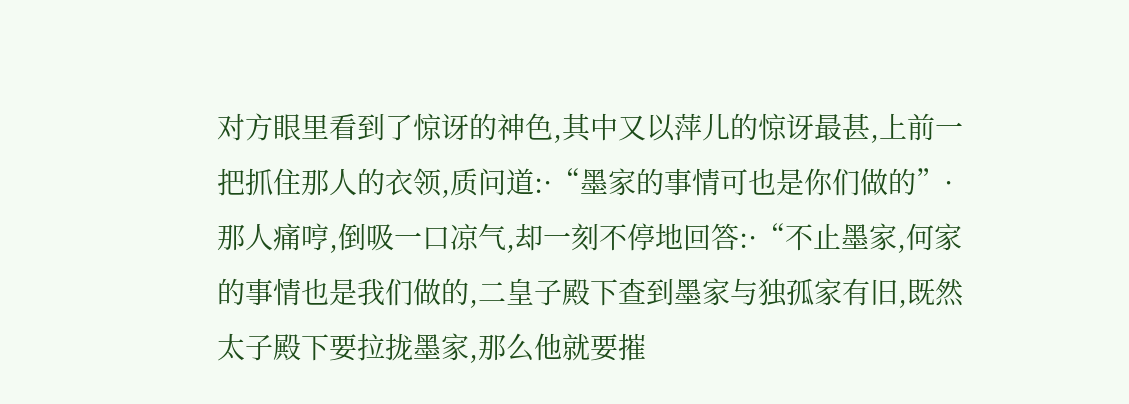对方眼里看到了惊讶的神色,其中又以萍儿的惊讶最甚,上前一把抓住那人的衣领,质问道:·“墨家的事情可也是你们做的”·那人痛哼,倒吸一口凉气,却一刻不停地回答:·“不止墨家,何家的事情也是我们做的,二皇子殿下查到墨家与独孤家有旧,既然太子殿下要拉拢墨家,那么他就要摧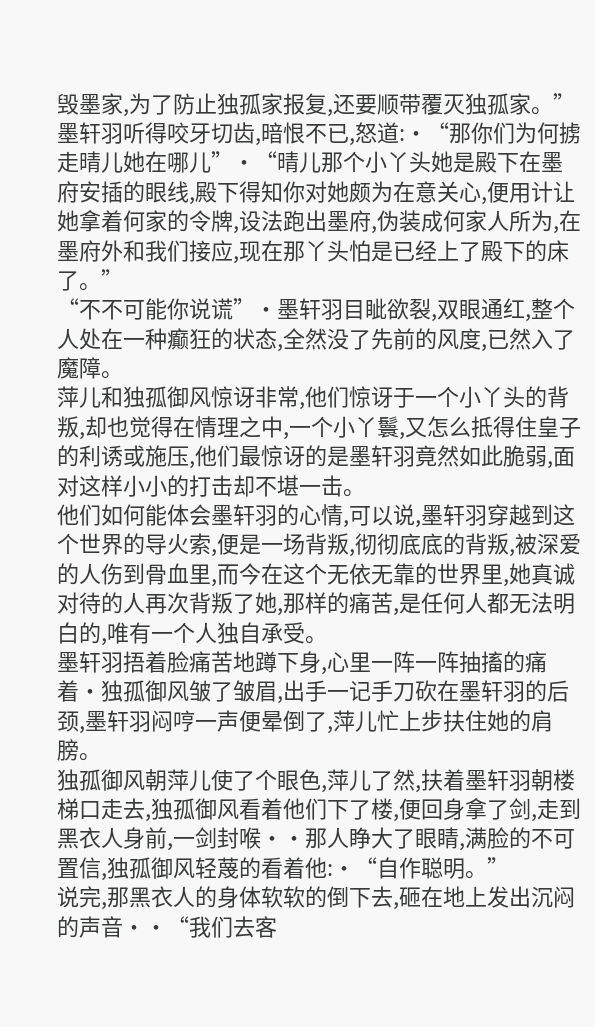毁墨家,为了防止独孤家报复,还要顺带覆灭独孤家。”
墨轩羽听得咬牙切齿,暗恨不已,怒道:·“那你们为何掳走晴儿她在哪儿”·“晴儿那个小丫头她是殿下在墨府安插的眼线,殿下得知你对她颇为在意关心,便用计让她拿着何家的令牌,设法跑出墨府,伪装成何家人所为,在墨府外和我们接应,现在那丫头怕是已经上了殿下的床了。”
“不不可能你说谎”·墨轩羽目眦欲裂,双眼通红,整个人处在一种癫狂的状态,全然没了先前的风度,已然入了魔障。
萍儿和独孤御风惊讶非常,他们惊讶于一个小丫头的背叛,却也觉得在情理之中,一个小丫鬟,又怎么抵得住皇子的利诱或施压,他们最惊讶的是墨轩羽竟然如此脆弱,面对这样小小的打击却不堪一击。
他们如何能体会墨轩羽的心情,可以说,墨轩羽穿越到这个世界的导火索,便是一场背叛,彻彻底底的背叛,被深爱的人伤到骨血里,而今在这个无依无靠的世界里,她真诚对待的人再次背叛了她,那样的痛苦,是任何人都无法明白的,唯有一个人独自承受。
墨轩羽捂着脸痛苦地蹲下身,心里一阵一阵抽搐的痛着·独孤御风皱了皱眉,出手一记手刀砍在墨轩羽的后颈,墨轩羽闷哼一声便晕倒了,萍儿忙上步扶住她的肩膀。
独孤御风朝萍儿使了个眼色,萍儿了然,扶着墨轩羽朝楼梯口走去,独孤御风看着他们下了楼,便回身拿了剑,走到黑衣人身前,一剑封喉··那人睁大了眼睛,满脸的不可置信,独孤御风轻蔑的看着他:·“自作聪明。”
说完,那黑衣人的身体软软的倒下去,砸在地上发出沉闷的声音··“我们去客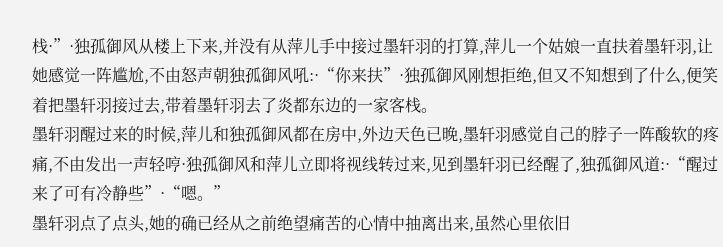栈·”·独孤御风从楼上下来,并没有从萍儿手中接过墨轩羽的打算,萍儿一个姑娘一直扶着墨轩羽,让她感觉一阵尴尬,不由怒声朝独孤御风吼:·“你来扶”·独孤御风刚想拒绝,但又不知想到了什么,便笑着把墨轩羽接过去,带着墨轩羽去了炎都东边的一家客栈。
墨轩羽醒过来的时候,萍儿和独孤御风都在房中,外边天色已晚,墨轩羽感觉自己的脖子一阵酸软的疼痛,不由发出一声轻哼·独孤御风和萍儿立即将视线转过来,见到墨轩羽已经醒了,独孤御风道:·“醒过来了可有冷静些”·“嗯。”
墨轩羽点了点头,她的确已经从之前绝望痛苦的心情中抽离出来,虽然心里依旧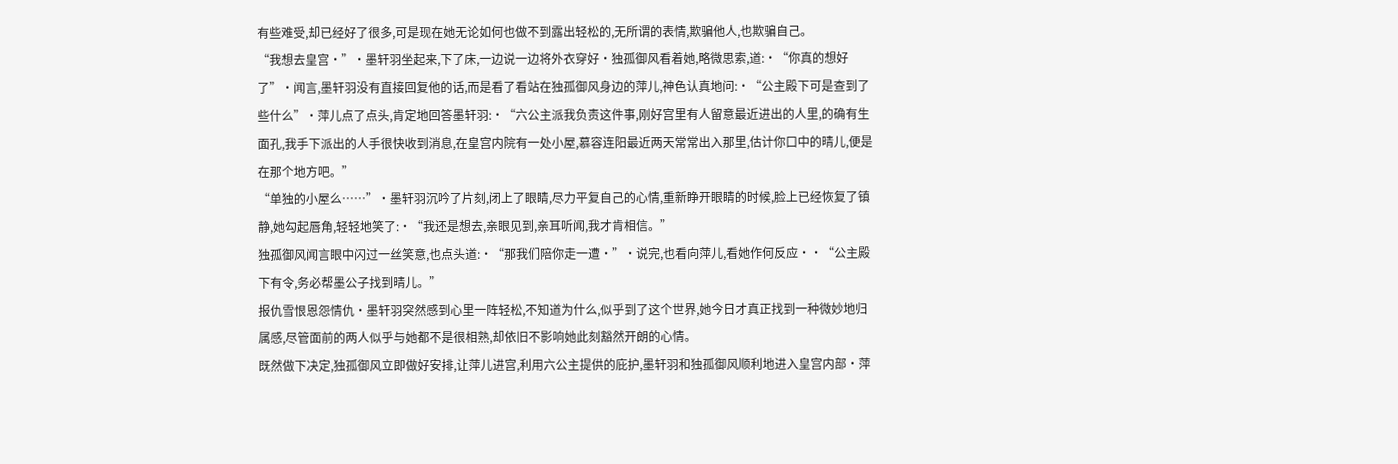有些难受,却已经好了很多,可是现在她无论如何也做不到露出轻松的,无所谓的表情,欺骗他人,也欺骗自己。
“我想去皇宫·”·墨轩羽坐起来,下了床,一边说一边将外衣穿好·独孤御风看着她,略微思索,道:·“你真的想好了”·闻言,墨轩羽没有直接回复他的话,而是看了看站在独孤御风身边的萍儿,神色认真地问:·“公主殿下可是查到了些什么”·萍儿点了点头,肯定地回答墨轩羽:·“六公主派我负责这件事,刚好宫里有人留意最近进出的人里,的确有生面孔,我手下派出的人手很快收到消息,在皇宫内院有一处小屋,慕容连阳最近两天常常出入那里,估计你口中的晴儿,便是在那个地方吧。”
“单独的小屋么……”·墨轩羽沉吟了片刻,闭上了眼睛,尽力平复自己的心情,重新睁开眼睛的时候,脸上已经恢复了镇静,她勾起唇角,轻轻地笑了:·“我还是想去,亲眼见到,亲耳听闻,我才肯相信。”
独孤御风闻言眼中闪过一丝笑意,也点头道:·“那我们陪你走一遭·”·说完,也看向萍儿,看她作何反应··“公主殿下有令,务必帮墨公子找到晴儿。”
报仇雪恨恩怨情仇·墨轩羽突然感到心里一阵轻松,不知道为什么,似乎到了这个世界,她今日才真正找到一种微妙地归属感,尽管面前的两人似乎与她都不是很相熟,却依旧不影响她此刻豁然开朗的心情。
既然做下决定,独孤御风立即做好安排,让萍儿进宫,利用六公主提供的庇护,墨轩羽和独孤御风顺利地进入皇宫内部·萍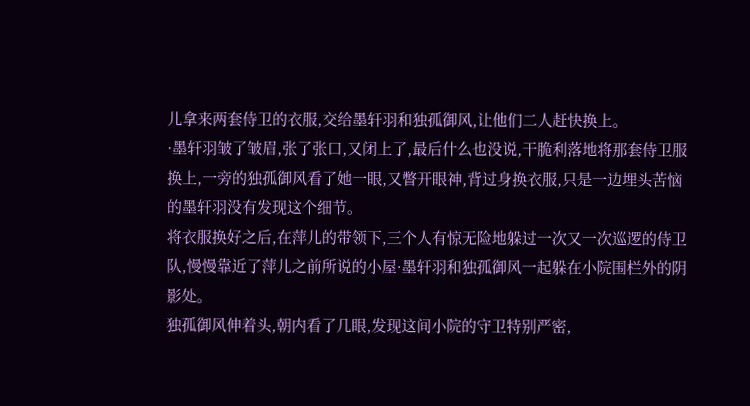儿拿来两套侍卫的衣服,交给墨轩羽和独孤御风,让他们二人赶快换上。
·墨轩羽皱了皱眉,张了张口,又闭上了,最后什么也没说,干脆利落地将那套侍卫服换上,一旁的独孤御风看了她一眼,又瞥开眼神,背过身换衣服,只是一边埋头苦恼的墨轩羽没有发现这个细节。
将衣服换好之后,在萍儿的带领下,三个人有惊无险地躲过一次又一次巡逻的侍卫队,慢慢靠近了萍儿之前所说的小屋·墨轩羽和独孤御风一起躲在小院围栏外的阴影处。
独孤御风伸着头,朝内看了几眼,发现这间小院的守卫特别严密,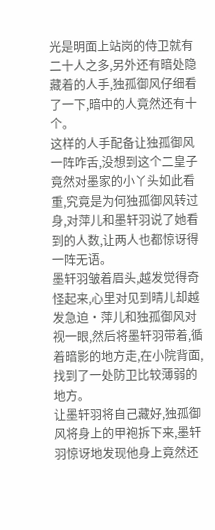光是明面上站岗的侍卫就有二十人之多,另外还有暗处隐藏着的人手,独孤御风仔细看了一下,暗中的人竟然还有十个。
这样的人手配备让独孤御风一阵咋舌,没想到这个二皇子竟然对墨家的小丫头如此看重,究竟是为何独孤御风转过身,对萍儿和墨轩羽说了她看到的人数,让两人也都惊讶得一阵无语。
墨轩羽皱着眉头,越发觉得奇怪起来,心里对见到晴儿却越发急迫·萍儿和独孤御风对视一眼,然后将墨轩羽带着,循着暗影的地方走,在小院背面,找到了一处防卫比较薄弱的地方。
让墨轩羽将自己藏好,独孤御风将身上的甲袍拆下来,墨轩羽惊讶地发现他身上竟然还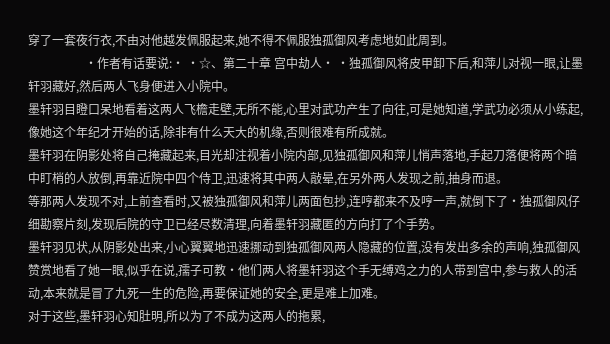穿了一套夜行衣,不由对他越发佩服起来,她不得不佩服独孤御风考虑地如此周到。
                   ·作者有话要说:· ·☆、第二十章 宫中劫人· ·独孤御风将皮甲卸下后,和萍儿对视一眼,让墨轩羽藏好,然后两人飞身便进入小院中。
墨轩羽目瞪口呆地看着这两人飞檐走壁,无所不能,心里对武功产生了向往,可是她知道,学武功必须从小练起,像她这个年纪才开始的话,除非有什么天大的机缘,否则很难有所成就。
墨轩羽在阴影处将自己掩藏起来,目光却注视着小院内部,见独孤御风和萍儿悄声落地,手起刀落便将两个暗中盯梢的人放倒,再靠近院中四个侍卫,迅速将其中两人敲晕,在另外两人发现之前,抽身而退。
等那两人发现不对,上前查看时,又被独孤御风和萍儿两面包抄,连哼都来不及哼一声,就倒下了·独孤御风仔细勘察片刻,发现后院的守卫已经尽数清理,向着墨轩羽藏匿的方向打了个手势。
墨轩羽见状,从阴影处出来,小心翼翼地迅速挪动到独孤御风两人隐藏的位置,没有发出多余的声响,独孤御风赞赏地看了她一眼,似乎在说,孺子可教·他们两人将墨轩羽这个手无缚鸡之力的人带到宫中,参与救人的活动,本来就是冒了九死一生的危险,再要保证她的安全,更是难上加难。
对于这些,墨轩羽心知肚明,所以为了不成为这两人的拖累,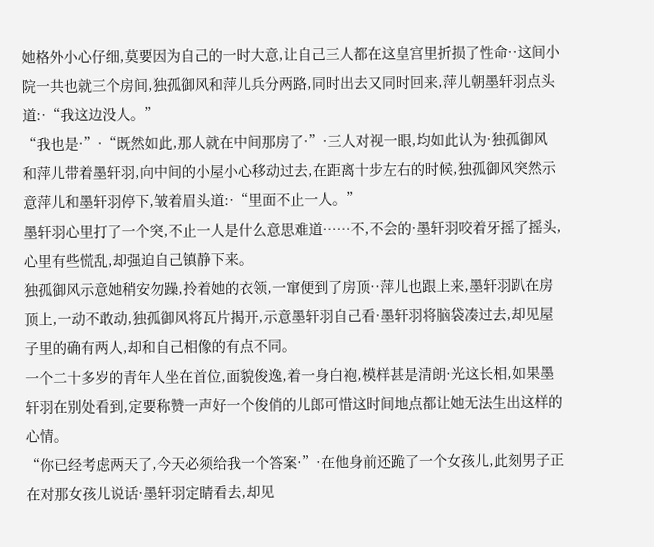她格外小心仔细,莫要因为自己的一时大意,让自己三人都在这皇宫里折损了性命··这间小院一共也就三个房间,独孤御风和萍儿兵分两路,同时出去又同时回来,萍儿朝墨轩羽点头道:·“我这边没人。”
“我也是·”·“既然如此,那人就在中间那房了·”·三人对视一眼,均如此认为·独孤御风和萍儿带着墨轩羽,向中间的小屋小心移动过去,在距离十步左右的时候,独孤御风突然示意萍儿和墨轩羽停下,皱着眉头道:·“里面不止一人。”
墨轩羽心里打了一个突,不止一人是什么意思难道……不,不会的·墨轩羽咬着牙摇了摇头,心里有些慌乱,却强迫自己镇静下来。
独孤御风示意她稍安勿躁,拎着她的衣领,一窜便到了房顶··萍儿也跟上来,墨轩羽趴在房顶上,一动不敢动,独孤御风将瓦片揭开,示意墨轩羽自己看·墨轩羽将脑袋凑过去,却见屋子里的确有两人,却和自己相像的有点不同。
一个二十多岁的青年人坐在首位,面貌俊逸,着一身白袍,模样甚是清朗·光这长相,如果墨轩羽在别处看到,定要称赞一声好一个俊俏的儿郎可惜这时间地点都让她无法生出这样的心情。
“你已经考虑两天了,今天必须给我一个答案·”·在他身前还跪了一个女孩儿,此刻男子正在对那女孩儿说话·墨轩羽定睛看去,却见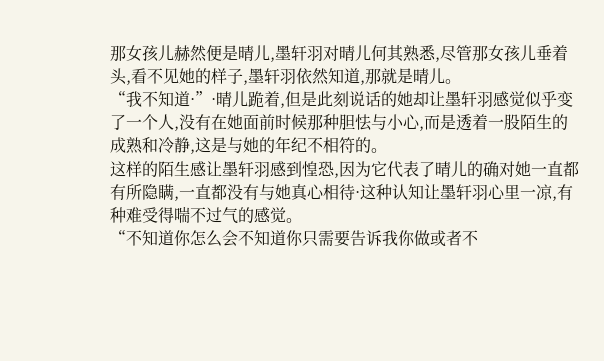那女孩儿赫然便是晴儿,墨轩羽对晴儿何其熟悉,尽管那女孩儿垂着头,看不见她的样子,墨轩羽依然知道,那就是晴儿。
“我不知道·”·晴儿跪着,但是此刻说话的她却让墨轩羽感觉似乎变了一个人,没有在她面前时候那种胆怯与小心,而是透着一股陌生的成熟和冷静,这是与她的年纪不相符的。
这样的陌生感让墨轩羽感到惶恐,因为它代表了晴儿的确对她一直都有所隐瞒,一直都没有与她真心相待·这种认知让墨轩羽心里一凉,有种难受得喘不过气的感觉。
“不知道你怎么会不知道你只需要告诉我你做或者不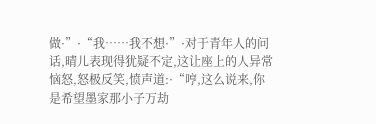做·”·“我……我不想·”·对于青年人的问话,晴儿表现得犹疑不定,这让座上的人异常恼怒,怒极反笑,愤声道:·“哼,这么说来,你是希望墨家那小子万劫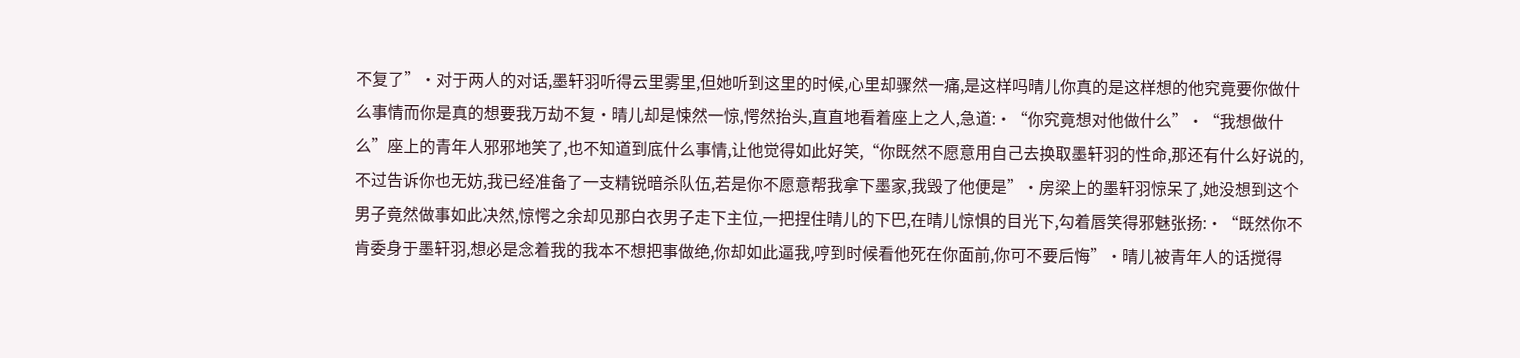不复了”·对于两人的对话,墨轩羽听得云里雾里,但她听到这里的时候,心里却骤然一痛,是这样吗晴儿你真的是这样想的他究竟要你做什么事情而你是真的想要我万劫不复·晴儿却是悚然一惊,愕然抬头,直直地看着座上之人,急道:·“你究竟想对他做什么”·“我想做什么”座上的青年人邪邪地笑了,也不知道到底什么事情,让他觉得如此好笑,“你既然不愿意用自己去换取墨轩羽的性命,那还有什么好说的,不过告诉你也无妨,我已经准备了一支精锐暗杀队伍,若是你不愿意帮我拿下墨家,我毁了他便是”·房梁上的墨轩羽惊呆了,她没想到这个男子竟然做事如此决然,惊愕之余却见那白衣男子走下主位,一把捏住晴儿的下巴,在晴儿惊惧的目光下,勾着唇笑得邪魅张扬:·“既然你不肯委身于墨轩羽,想必是念着我的我本不想把事做绝,你却如此逼我,哼到时候看他死在你面前,你可不要后悔”·晴儿被青年人的话搅得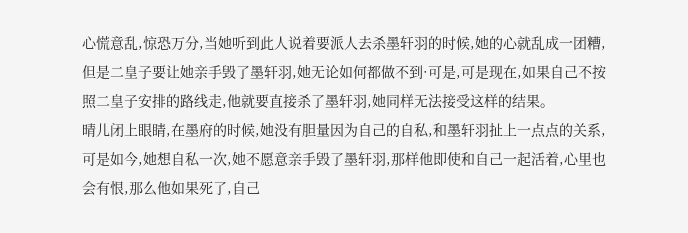心慌意乱,惊恐万分,当她听到此人说着要派人去杀墨轩羽的时候,她的心就乱成一团糟,但是二皇子要让她亲手毁了墨轩羽,她无论如何都做不到·可是,可是现在,如果自己不按照二皇子安排的路线走,他就要直接杀了墨轩羽,她同样无法接受这样的结果。
晴儿闭上眼睛,在墨府的时候,她没有胆量因为自己的自私,和墨轩羽扯上一点点的关系,可是如今,她想自私一次,她不愿意亲手毁了墨轩羽,那样他即使和自己一起活着,心里也会有恨,那么他如果死了,自己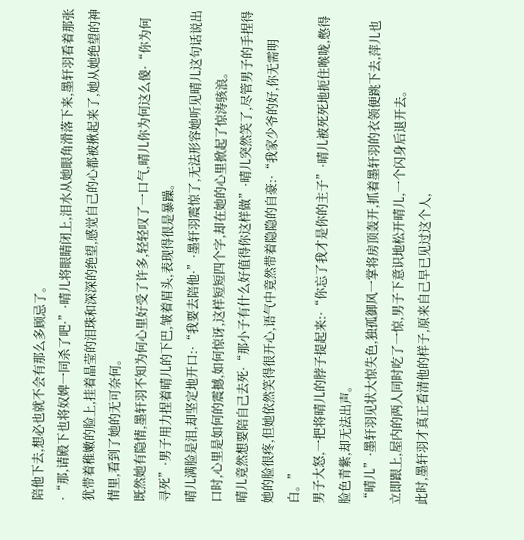陪他下去,想必也就不会有那么多顾忌了。
·“那,请殿下也将奴婢一同杀了吧·”·晴儿将眼睛闭上,泪水从她眼角滑落下来,墨轩羽看着那张犹带着稚嫩的脸上,挂着晶莹的泪珠和深深的绝望,感觉自己的心都被揪起来了,她从她绝望的神情里,看到了她的无可奈何。
既然她有隐情,墨轩羽不知为何心里好受了许多,轻轻叹了一口气,晴儿你为何这么傻·“你为何寻死”·男子用力捏着晴儿的下巴,皱着眉头,表现得很是暴躁。
晴儿满脸是泪,却坚定地开口:·“我要去陪他·”·墨轩羽震惊了,无法形容她听见晴儿这句话说出口时,心里是如何的震撼,如何惊讶,这样短短四个字,却在她的心里掀起了惊涛骇浪。
晴儿竟然想要陪自己去死·“那小子有什么好值得你这样做”·晴儿突然笑了,尽管男子的手捏得她的脸很疼,但她依然笑得很开心,语气中竟然带着隐隐的自豪:·“我家少爷的好,你无需明白。”
男子大怒,一把将晴儿的脖子提起来:·“你忘了我才是你的主子”·晴儿被死死地扼住喉咙,憋得脸色青紫,却无法出声。
“晴儿”·墨轩羽见状大惊失色,独孤御风一掌将房顶轰开,抓着墨轩羽的衣领便跳下去,萍儿也立即跟上,屋内的两人同时吃了一惊,男子下意识地松开晴儿,一个闪身后退开去。
此时,墨轩羽才真正看清他的样子,原来自己早已见过这个人,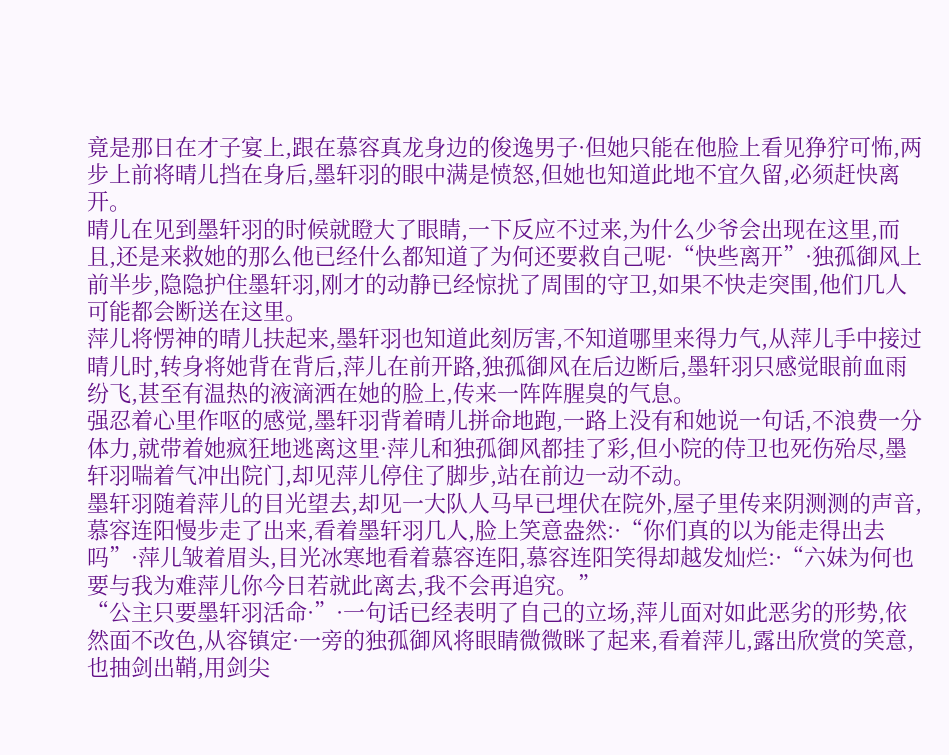竟是那日在才子宴上,跟在慕容真龙身边的俊逸男子·但她只能在他脸上看见狰狞可怖,两步上前将晴儿挡在身后,墨轩羽的眼中满是愤怒,但她也知道此地不宜久留,必须赶快离开。
晴儿在见到墨轩羽的时候就瞪大了眼睛,一下反应不过来,为什么少爷会出现在这里,而且,还是来救她的那么他已经什么都知道了为何还要救自己呢·“快些离开”·独孤御风上前半步,隐隐护住墨轩羽,刚才的动静已经惊扰了周围的守卫,如果不快走突围,他们几人可能都会断送在这里。
萍儿将愣神的晴儿扶起来,墨轩羽也知道此刻厉害,不知道哪里来得力气,从萍儿手中接过晴儿时,转身将她背在背后,萍儿在前开路,独孤御风在后边断后,墨轩羽只感觉眼前血雨纷飞,甚至有温热的液滴洒在她的脸上,传来一阵阵腥臭的气息。
强忍着心里作呕的感觉,墨轩羽背着晴儿拼命地跑,一路上没有和她说一句话,不浪费一分体力,就带着她疯狂地逃离这里·萍儿和独孤御风都挂了彩,但小院的侍卫也死伤殆尽,墨轩羽喘着气冲出院门,却见萍儿停住了脚步,站在前边一动不动。
墨轩羽随着萍儿的目光望去,却见一大队人马早已埋伏在院外,屋子里传来阴测测的声音,慕容连阳慢步走了出来,看着墨轩羽几人,脸上笑意盎然:·“你们真的以为能走得出去吗”·萍儿皱着眉头,目光冰寒地看着慕容连阳,慕容连阳笑得却越发灿烂:·“六妹为何也要与我为难萍儿你今日若就此离去,我不会再追究。”
“公主只要墨轩羽活命·”·一句话已经表明了自己的立场,萍儿面对如此恶劣的形势,依然面不改色,从容镇定·一旁的独孤御风将眼睛微微眯了起来,看着萍儿,露出欣赏的笑意,也抽剑出鞘,用剑尖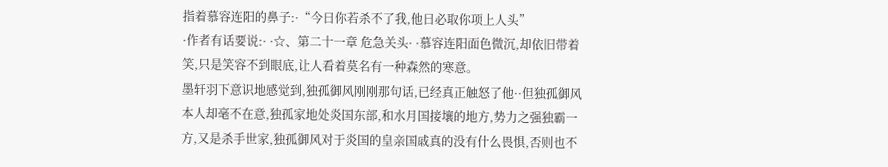指着慕容连阳的鼻子:·“今日你若杀不了我,他日必取你项上人头”                    ·作者有话要说:· ·☆、第二十一章 危急关头· ·慕容连阳面色微沉,却依旧带着笑,只是笑容不到眼底,让人看着莫名有一种森然的寒意。
墨轩羽下意识地感觉到,独孤御风刚刚那句话,已经真正触怒了他··但独孤御风本人却毫不在意,独孤家地处炎国东部,和水月国接壤的地方,势力之强独霸一方,又是杀手世家,独孤御风对于炎国的皇亲国戚真的没有什么畏惧,否则也不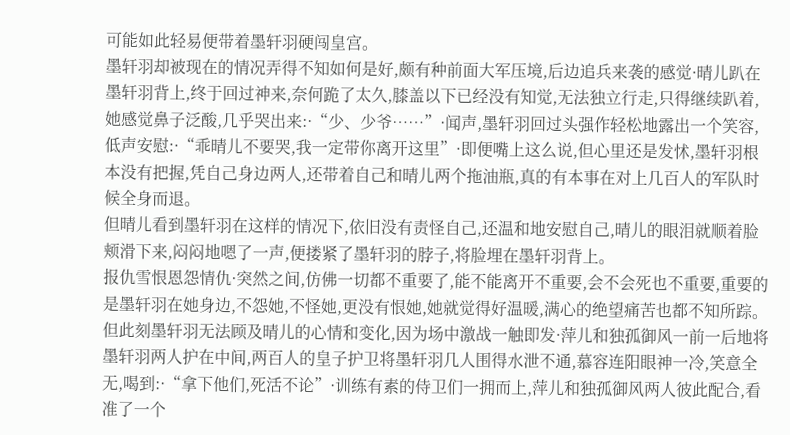可能如此轻易便带着墨轩羽硬闯皇宫。
墨轩羽却被现在的情况弄得不知如何是好,颇有种前面大军压境,后边追兵来袭的感觉·晴儿趴在墨轩羽背上,终于回过神来,奈何跪了太久,膝盖以下已经没有知觉,无法独立行走,只得继续趴着,她感觉鼻子泛酸,几乎哭出来:·“少、少爷……”·闻声,墨轩羽回过头强作轻松地露出一个笑容,低声安慰:·“乖晴儿不要哭,我一定带你离开这里”·即便嘴上这么说,但心里还是发怵,墨轩羽根本没有把握,凭自己身边两人,还带着自己和晴儿两个拖油瓶,真的有本事在对上几百人的军队时候全身而退。
但晴儿看到墨轩羽在这样的情况下,依旧没有责怪自己,还温和地安慰自己,晴儿的眼泪就顺着脸颊滑下来,闷闷地嗯了一声,便搂紧了墨轩羽的脖子,将脸埋在墨轩羽背上。
报仇雪恨恩怨情仇·突然之间,仿佛一切都不重要了,能不能离开不重要,会不会死也不重要,重要的是墨轩羽在她身边,不怨她,不怪她,更没有恨她,她就觉得好温暖,满心的绝望痛苦也都不知所踪。
但此刻墨轩羽无法顾及晴儿的心情和变化,因为场中激战一触即发·萍儿和独孤御风一前一后地将墨轩羽两人护在中间,两百人的皇子护卫将墨轩羽几人围得水泄不通,慕容连阳眼神一冷,笑意全无,喝到:·“拿下他们,死活不论”·训练有素的侍卫们一拥而上,萍儿和独孤御风两人彼此配合,看准了一个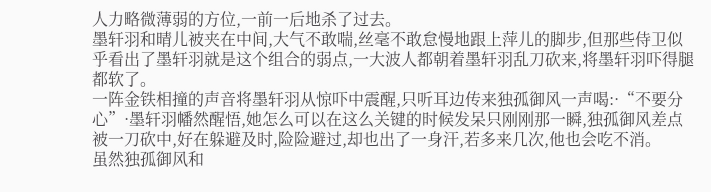人力略微薄弱的方位,一前一后地杀了过去。
墨轩羽和晴儿被夹在中间,大气不敢喘,丝毫不敢怠慢地跟上萍儿的脚步,但那些侍卫似乎看出了墨轩羽就是这个组合的弱点,一大波人都朝着墨轩羽乱刀砍来,将墨轩羽吓得腿都软了。
一阵金铁相撞的声音将墨轩羽从惊吓中震醒,只听耳边传来独孤御风一声喝:·“不要分心”·墨轩羽幡然醒悟,她怎么可以在这么关键的时候发呆只刚刚那一瞬,独孤御风差点被一刀砍中,好在躲避及时,险险避过,却也出了一身汗,若多来几次,他也会吃不消。
虽然独孤御风和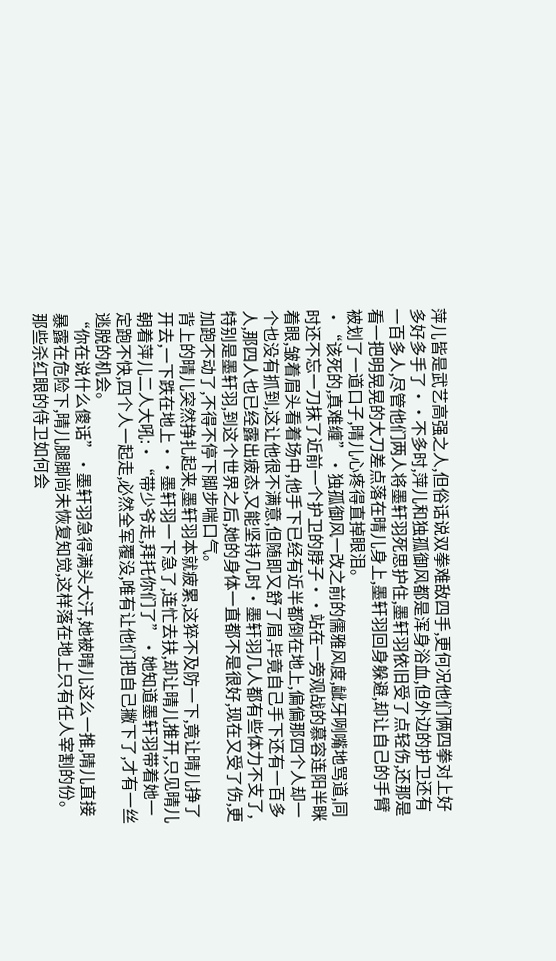萍儿皆是武艺高强之人,但俗话说双拳难敌四手,更何况他们俩四拳对上好多好多手了··不多时,萍儿和独孤御风都是浑身浴血,但外边的护卫还有一百多人,尽管他们两人将墨轩羽死思护住,墨轩羽依旧受了点轻伤,还那是看一把明晃晃的大刀差点落在晴儿身上,墨轩羽回身躲避,却让自己的手臂被划了一道口子,晴儿心疼得直掉眼泪。
·“该死的,真难缠”·独孤御风一改之前的儒雅风度,龇牙咧嘴地骂道,同时还不忘一刀抹了近前一个护卫的脖子··站在一旁观战的慕容连阳半眯着眼,皱着眉头看着场中,他手下已经有近半都倒在地上,偏偏那四个人却一个也没有抓到,这让他很不满意,但随即又舒了眉,毕竟自己手下还有一百多人,那四人也已经露出疲态,又能坚持几时·墨轩羽几人都有些体力不支了,特别是墨轩羽,到这个世界之后,她的身体一直都不是很好,现在又受了伤,更加跑不动了,不得不停下脚步喘口气。
背上的晴儿突然挣扎起来,墨轩羽本就疲累,这猝不及防一下,竟让晴儿挣了开去,一下跌在地上··墨轩羽一下急了,连忙去扶,却让晴儿推开,只见晴儿朝着萍儿二人大吼:·“带少爷走,拜托你们了”·她知道墨轩羽带着她一定跑不快,四个人一起走,必然全军覆没,唯有让他们把自己撇下了,才有一丝逃脱的机会。
“你在说什么傻话”·墨轩羽急得满头大汗,她被晴儿这么一推,晴儿直接暴露在危险下,晴儿腿脚尚未恢复知觉,这样落在地上只有任人宰割的份。
那些杀红眼的侍卫如何会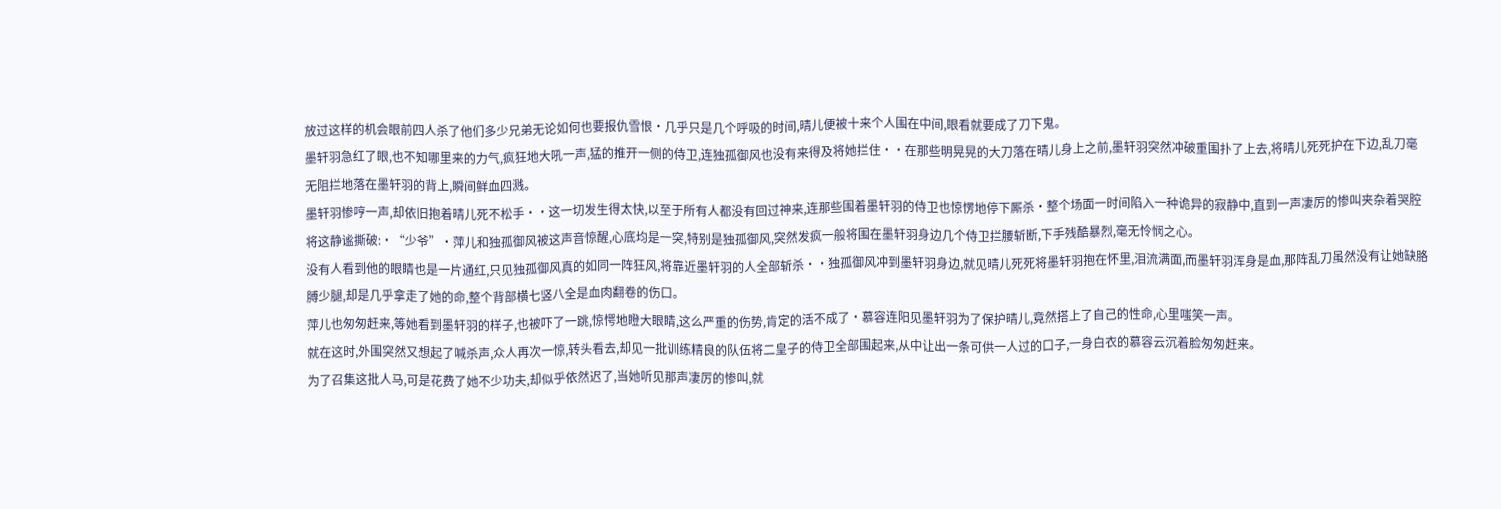放过这样的机会眼前四人杀了他们多少兄弟无论如何也要报仇雪恨·几乎只是几个呼吸的时间,晴儿便被十来个人围在中间,眼看就要成了刀下鬼。
墨轩羽急红了眼,也不知哪里来的力气,疯狂地大吼一声,猛的推开一侧的侍卫,连独孤御风也没有来得及将她拦住··在那些明晃晃的大刀落在晴儿身上之前,墨轩羽突然冲破重围扑了上去,将晴儿死死护在下边,乱刀毫无阻拦地落在墨轩羽的背上,瞬间鲜血四溅。
墨轩羽惨哼一声,却依旧抱着晴儿死不松手··这一切发生得太快,以至于所有人都没有回过神来,连那些围着墨轩羽的侍卫也惊愣地停下厮杀·整个场面一时间陷入一种诡异的寂静中,直到一声凄厉的惨叫夹杂着哭腔将这静谧撕破:·“少爷”·萍儿和独孤御风被这声音惊醒,心底均是一突,特别是独孤御风,突然发疯一般将围在墨轩羽身边几个侍卫拦腰斩断,下手残酷暴烈,毫无怜悯之心。
没有人看到他的眼睛也是一片通红,只见独孤御风真的如同一阵狂风,将靠近墨轩羽的人全部斩杀··独孤御风冲到墨轩羽身边,就见晴儿死死将墨轩羽抱在怀里,泪流满面,而墨轩羽浑身是血,那阵乱刀虽然没有让她缺胳膊少腿,却是几乎拿走了她的命,整个背部横七竖八全是血肉翻卷的伤口。
萍儿也匆匆赶来,等她看到墨轩羽的样子,也被吓了一跳,惊愕地瞪大眼睛,这么严重的伤势,肯定的活不成了·慕容连阳见墨轩羽为了保护晴儿,竟然搭上了自己的性命,心里嗤笑一声。
就在这时,外围突然又想起了喊杀声,众人再次一惊,转头看去,却见一批训练精良的队伍将二皇子的侍卫全部围起来,从中让出一条可供一人过的口子,一身白衣的慕容云沉着脸匆匆赶来。
为了召集这批人马,可是花费了她不少功夫,却似乎依然迟了,当她听见那声凄厉的惨叫,就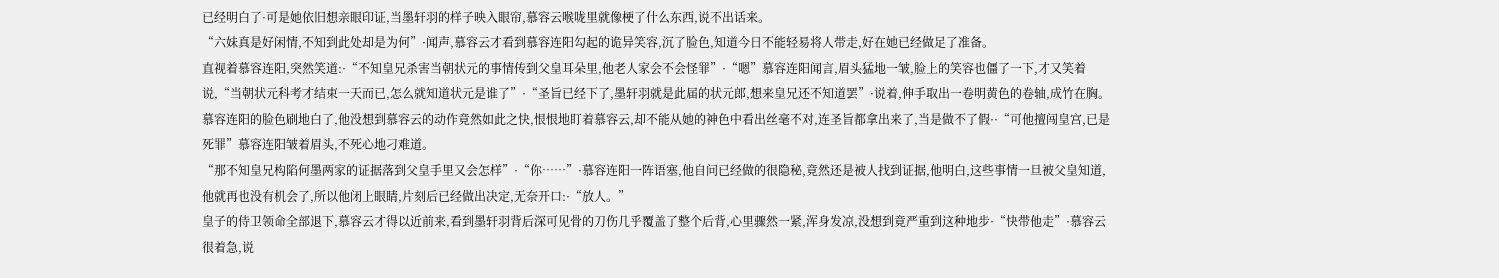已经明白了·可是她依旧想亲眼印证,当墨轩羽的样子映入眼帘,慕容云喉咙里就像梗了什么东西,说不出话来。
“六妹真是好闲情,不知到此处却是为何”·闻声,慕容云才看到慕容连阳勾起的诡异笑容,沉了脸色,知道今日不能轻易将人带走,好在她已经做足了准备。
直视着慕容连阳,突然笑道:·“不知皇兄杀害当朝状元的事情传到父皇耳朵里,他老人家会不会怪罪”·“嗯”慕容连阳闻言,眉头猛地一皱,脸上的笑容也僵了一下,才又笑着说,“当朝状元科考才结束一天而已,怎么就知道状元是谁了”·“圣旨已经下了,墨轩羽就是此届的状元郎,想来皇兄还不知道罢”·说着,伸手取出一卷明黄色的卷轴,成竹在胸。
慕容连阳的脸色刷地白了,他没想到慕容云的动作竟然如此之快,恨恨地盯着慕容云,却不能从她的神色中看出丝毫不对,连圣旨都拿出来了,当是做不了假··“可他擅闯皇宫,已是死罪”慕容连阳皱着眉头,不死心地刁难道。
“那不知皇兄构陷何墨两家的证据落到父皇手里又会怎样”·“你……”·慕容连阳一阵语塞,他自问已经做的很隐秘,竟然还是被人找到证据,他明白,这些事情一旦被父皇知道,他就再也没有机会了,所以他闭上眼睛,片刻后已经做出决定,无奈开口:·“放人。”
皇子的侍卫领命全部退下,慕容云才得以近前来,看到墨轩羽背后深可见骨的刀伤几乎覆盖了整个后背,心里骤然一紧,浑身发凉,没想到竟严重到这种地步·“快带他走”·慕容云很着急,说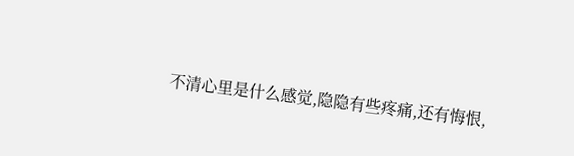不清心里是什么感觉,隐隐有些疼痛,还有悔恨,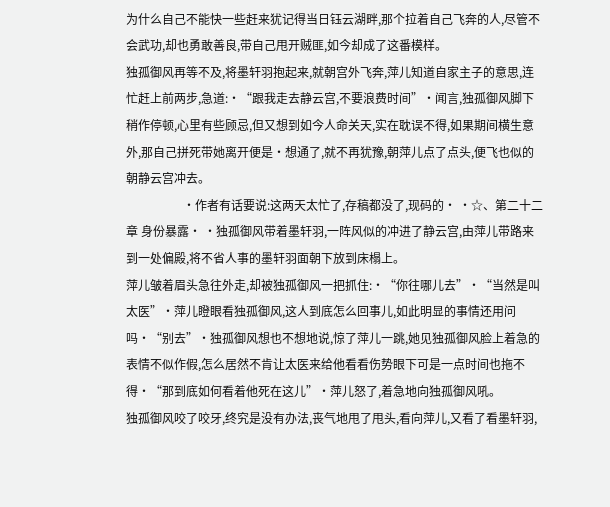为什么自己不能快一些赶来犹记得当日钰云湖畔,那个拉着自己飞奔的人,尽管不会武功,却也勇敢善良,带自己甩开贼匪,如今却成了这番模样。
独孤御风再等不及,将墨轩羽抱起来,就朝宫外飞奔,萍儿知道自家主子的意思,连忙赶上前两步,急道:·“跟我走去静云宫,不要浪费时间”·闻言,独孤御风脚下稍作停顿,心里有些顾忌,但又想到如今人命关天,实在耽误不得,如果期间横生意外,那自己拼死带她离开便是·想通了,就不再犹豫,朝萍儿点了点头,便飞也似的朝静云宫冲去。
                   ·作者有话要说:这两天太忙了,存稿都没了,现码的· ·☆、第二十二章 身份暴露· ·独孤御风带着墨轩羽,一阵风似的冲进了静云宫,由萍儿带路来到一处偏殿,将不省人事的墨轩羽面朝下放到床榻上。
萍儿皱着眉头急往外走,却被独孤御风一把抓住:·“你往哪儿去”·“当然是叫太医”·萍儿瞪眼看独孤御风,这人到底怎么回事儿,如此明显的事情还用问吗·“别去”·独孤御风想也不想地说,惊了萍儿一跳,她见独孤御风脸上着急的表情不似作假,怎么居然不肯让太医来给他看看伤势眼下可是一点时间也拖不得·“那到底如何看着他死在这儿”·萍儿怒了,着急地向独孤御风吼。
独孤御风咬了咬牙,终究是没有办法,丧气地甩了甩头,看向萍儿,又看了看墨轩羽,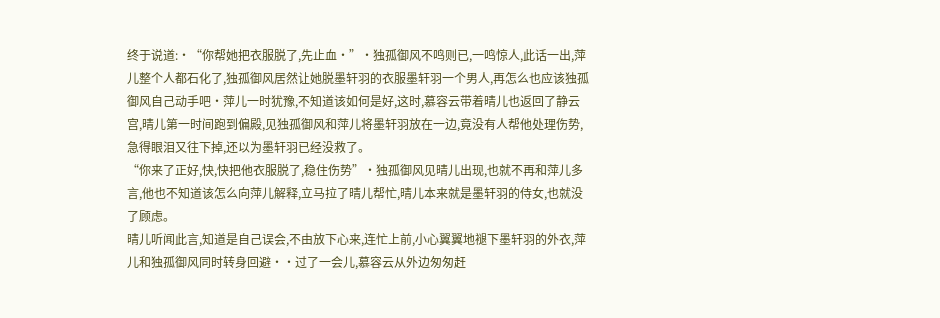终于说道:·“你帮她把衣服脱了,先止血·”·独孤御风不鸣则已,一鸣惊人,此话一出,萍儿整个人都石化了,独孤御风居然让她脱墨轩羽的衣服墨轩羽一个男人,再怎么也应该独孤御风自己动手吧·萍儿一时犹豫,不知道该如何是好,这时,慕容云带着晴儿也返回了静云宫,晴儿第一时间跑到偏殿,见独孤御风和萍儿将墨轩羽放在一边,竟没有人帮他处理伤势,急得眼泪又往下掉,还以为墨轩羽已经没救了。
“你来了正好,快,快把他衣服脱了,稳住伤势”·独孤御风见晴儿出现,也就不再和萍儿多言,他也不知道该怎么向萍儿解释,立马拉了晴儿帮忙,晴儿本来就是墨轩羽的侍女,也就没了顾虑。
晴儿听闻此言,知道是自己误会,不由放下心来,连忙上前,小心翼翼地褪下墨轩羽的外衣,萍儿和独孤御风同时转身回避··过了一会儿,慕容云从外边匆匆赶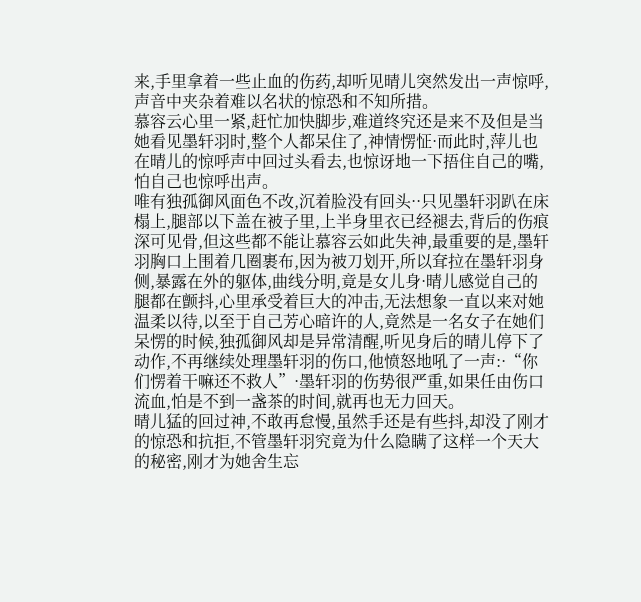来,手里拿着一些止血的伤药,却听见晴儿突然发出一声惊呼,声音中夹杂着难以名状的惊恐和不知所措。
慕容云心里一紧,赶忙加快脚步,难道终究还是来不及但是当她看见墨轩羽时,整个人都呆住了,神情愣怔·而此时,萍儿也在晴儿的惊呼声中回过头看去,也惊讶地一下捂住自己的嘴,怕自己也惊呼出声。
唯有独孤御风面色不改,沉着脸没有回头··只见墨轩羽趴在床榻上,腿部以下盖在被子里,上半身里衣已经褪去,背后的伤痕深可见骨,但这些都不能让慕容云如此失神,最重要的是,墨轩羽胸口上围着几圈裹布,因为被刀划开,所以耷拉在墨轩羽身侧,暴露在外的躯体,曲线分明,竟是女儿身·晴儿感觉自己的腿都在颤抖,心里承受着巨大的冲击,无法想象一直以来对她温柔以待,以至于自己芳心暗许的人,竟然是一名女子在她们呆愣的时候,独孤御风却是异常清醒,听见身后的晴儿停下了动作,不再继续处理墨轩羽的伤口,他愤怒地吼了一声:·“你们愣着干嘛还不救人”·墨轩羽的伤势很严重,如果任由伤口流血,怕是不到一盏茶的时间,就再也无力回天。
晴儿猛的回过神,不敢再怠慢,虽然手还是有些抖,却没了刚才的惊恐和抗拒,不管墨轩羽究竟为什么隐瞒了这样一个天大的秘密,刚才为她舍生忘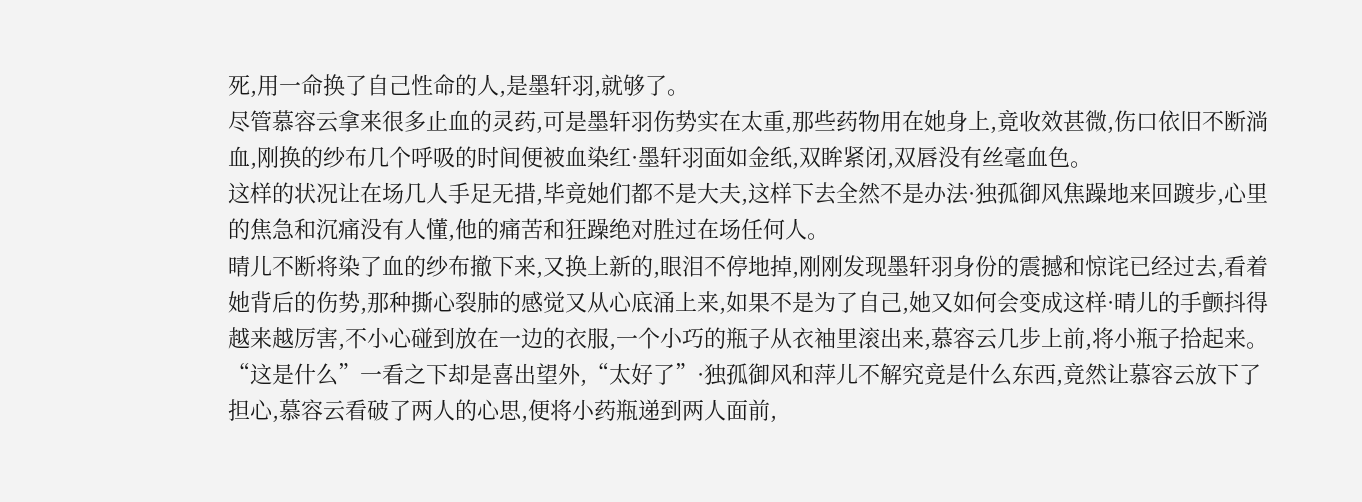死,用一命换了自己性命的人,是墨轩羽,就够了。
尽管慕容云拿来很多止血的灵药,可是墨轩羽伤势实在太重,那些药物用在她身上,竟收效甚微,伤口依旧不断淌血,刚换的纱布几个呼吸的时间便被血染红·墨轩羽面如金纸,双眸紧闭,双唇没有丝毫血色。
这样的状况让在场几人手足无措,毕竟她们都不是大夫,这样下去全然不是办法·独孤御风焦躁地来回踱步,心里的焦急和沉痛没有人懂,他的痛苦和狂躁绝对胜过在场任何人。
晴儿不断将染了血的纱布撤下来,又换上新的,眼泪不停地掉,刚刚发现墨轩羽身份的震撼和惊诧已经过去,看着她背后的伤势,那种撕心裂肺的感觉又从心底涌上来,如果不是为了自己,她又如何会变成这样·晴儿的手颤抖得越来越厉害,不小心碰到放在一边的衣服,一个小巧的瓶子从衣袖里滚出来,慕容云几步上前,将小瓶子拾起来。
“这是什么”一看之下却是喜出望外,“太好了”·独孤御风和萍儿不解究竟是什么东西,竟然让慕容云放下了担心,慕容云看破了两人的心思,便将小药瓶递到两人面前,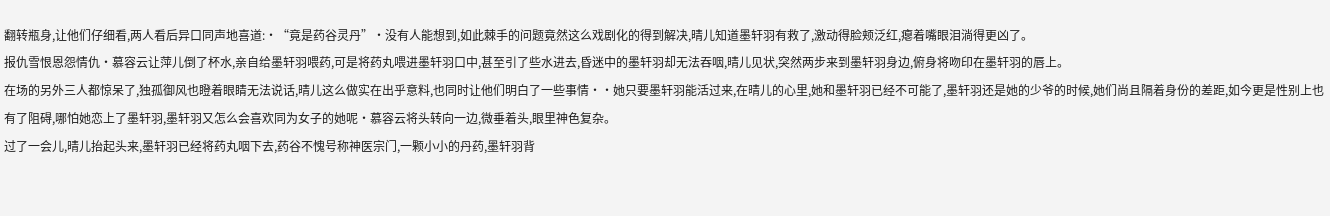翻转瓶身,让他们仔细看,两人看后异口同声地喜道:·“竟是药谷灵丹”·没有人能想到,如此棘手的问题竟然这么戏剧化的得到解决,晴儿知道墨轩羽有救了,激动得脸颊泛红,瘪着嘴眼泪淌得更凶了。
报仇雪恨恩怨情仇·慕容云让萍儿倒了杯水,亲自给墨轩羽喂药,可是将药丸喂进墨轩羽口中,甚至引了些水进去,昏迷中的墨轩羽却无法吞咽,晴儿见状,突然两步来到墨轩羽身边,俯身将吻印在墨轩羽的唇上。
在场的另外三人都惊呆了,独孤御风也瞪着眼睛无法说话,晴儿这么做实在出乎意料,也同时让他们明白了一些事情··她只要墨轩羽能活过来,在晴儿的心里,她和墨轩羽已经不可能了,墨轩羽还是她的少爷的时候,她们尚且隔着身份的差距,如今更是性别上也有了阻碍,哪怕她恋上了墨轩羽,墨轩羽又怎么会喜欢同为女子的她呢·慕容云将头转向一边,微垂着头,眼里神色复杂。
过了一会儿,晴儿抬起头来,墨轩羽已经将药丸咽下去,药谷不愧号称神医宗门,一颗小小的丹药,墨轩羽背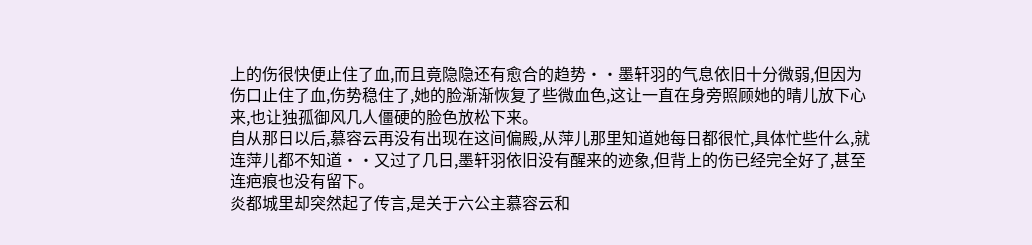上的伤很快便止住了血,而且竟隐隐还有愈合的趋势··墨轩羽的气息依旧十分微弱,但因为伤口止住了血,伤势稳住了,她的脸渐渐恢复了些微血色,这让一直在身旁照顾她的晴儿放下心来,也让独孤御风几人僵硬的脸色放松下来。
自从那日以后,慕容云再没有出现在这间偏殿,从萍儿那里知道她每日都很忙,具体忙些什么,就连萍儿都不知道··又过了几日,墨轩羽依旧没有醒来的迹象,但背上的伤已经完全好了,甚至连疤痕也没有留下。
炎都城里却突然起了传言,是关于六公主慕容云和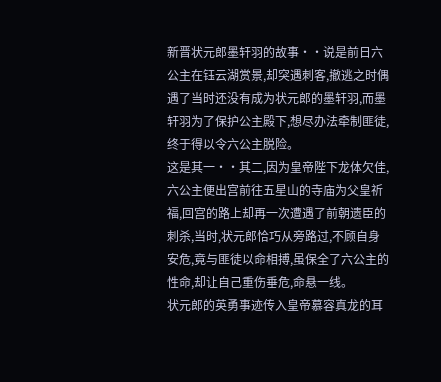新晋状元郎墨轩羽的故事··说是前日六公主在钰云湖赏景,却突遇刺客,撤逃之时偶遇了当时还没有成为状元郎的墨轩羽,而墨轩羽为了保护公主殿下,想尽办法牵制匪徒,终于得以令六公主脱险。
这是其一··其二,因为皇帝陛下龙体欠佳,六公主便出宫前往五星山的寺庙为父皇祈福,回宫的路上却再一次遭遇了前朝遗臣的刺杀,当时,状元郎恰巧从旁路过,不顾自身安危,竟与匪徒以命相搏,虽保全了六公主的性命,却让自己重伤垂危,命悬一线。
状元郎的英勇事迹传入皇帝慕容真龙的耳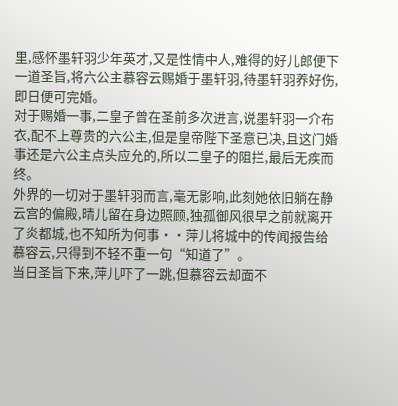里,感怀墨轩羽少年英才,又是性情中人,难得的好儿郎便下一道圣旨,将六公主慕容云赐婚于墨轩羽,待墨轩羽养好伤,即日便可完婚。
对于赐婚一事,二皇子曾在圣前多次进言,说墨轩羽一介布衣,配不上尊贵的六公主,但是皇帝陛下圣意已决,且这门婚事还是六公主点头应允的,所以二皇子的阻拦,最后无疾而终。
外界的一切对于墨轩羽而言,毫无影响,此刻她依旧躺在静云宫的偏殿,晴儿留在身边照顾,独孤御风很早之前就离开了炎都城,也不知所为何事··萍儿将城中的传闻报告给慕容云,只得到不轻不重一句“知道了”。
当日圣旨下来,萍儿吓了一跳,但慕容云却面不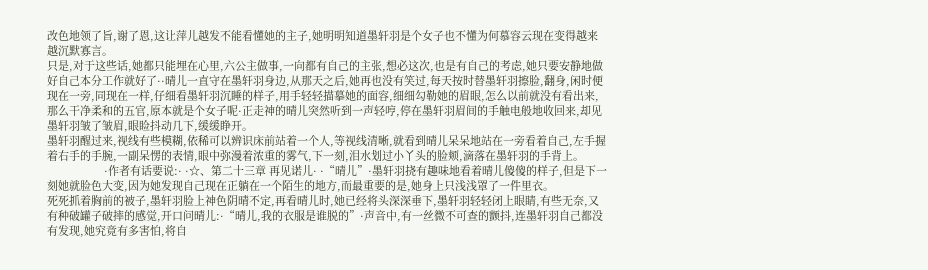改色地领了旨,谢了恩,这让萍儿越发不能看懂她的主子,她明明知道墨轩羽是个女子也不懂为何慕容云现在变得越来越沉默寡言。
只是,对于这些话,她都只能埋在心里,六公主做事,一向都有自己的主张,想必这次,也是有自己的考虑,她只要安静地做好自己本分工作就好了··晴儿一直守在墨轩羽身边,从那天之后,她再也没有笑过,每天按时替墨轩羽擦脸,翻身,闲时便现在一旁,同现在一样,仔细看墨轩羽沉睡的样子,用手轻轻描摹她的面容,细细勾勒她的眉眼,怎么以前就没有看出来,那么干净柔和的五官,原本就是个女子呢·正走神的晴儿突然听到一声轻哼,停在墨轩羽眉间的手触电般地收回来,却见墨轩羽皱了皱眉,眼睑抖动几下,缓缓睁开。
墨轩羽醒过来,视线有些模糊,依稀可以辨识床前站着一个人,等视线清晰,就看到晴儿呆呆地站在一旁看着自己,左手握着右手的手腕,一副呆愣的表情,眼中弥漫着浓重的雾气,下一刻,泪水划过小丫头的脸颊,滴落在墨轩羽的手背上。
                   ·作者有话要说:· ·☆、第二十三章 再见诺儿· ·“晴儿”·墨轩羽挠有趣味地看着晴儿傻傻的样子,但是下一刻她就脸色大变,因为她发现自己现在正躺在一个陌生的地方,而最重要的是,她身上只浅浅罩了一件里衣。
死死抓着胸前的被子,墨轩羽脸上神色阴晴不定,再看晴儿时,她已经将头深深垂下,墨轩羽轻轻闭上眼睛,有些无奈,又有种破罐子破摔的感觉,开口问晴儿:·“晴儿,我的衣服是谁脱的”·声音中,有一丝微不可查的颤抖,连墨轩羽自己都没有发现,她究竟有多害怕,将自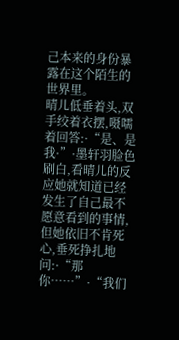己本来的身份暴露在这个陌生的世界里。
晴儿低垂着头,双手绞着衣摆,嗫嚅着回答:·“是、是我·”·墨轩羽脸色刷白,看晴儿的反应她就知道已经发生了自己最不愿意看到的事情,但她依旧不肯死心,垂死挣扎地问:·“那你……”·“我们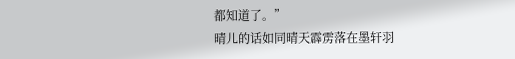都知道了。”
晴儿的话如同晴天霹雳落在墨轩羽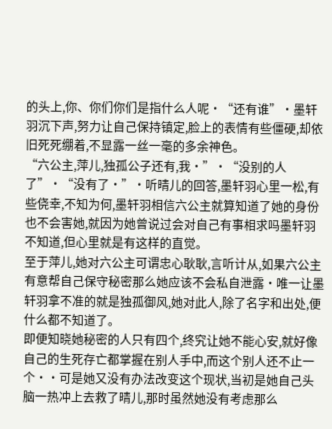的头上,你、你们你们是指什么人呢·“还有谁”·墨轩羽沉下声,努力让自己保持镇定,脸上的表情有些僵硬,却依旧死死绷着,不显露一丝一毫的多余神色。
“六公主,萍儿,独孤公子还有,我·”·“没别的人了”·“没有了·”·听晴儿的回答,墨轩羽心里一松,有些侥幸,不知为何,墨轩羽相信六公主就算知道了她的身份也不会害她,就因为她曾说过会对自己有事相求吗墨轩羽不知道,但心里就是有这样的直觉。
至于萍儿,她对六公主可谓忠心耿耿,言听计从,如果六公主有意帮自己保守秘密那么她应该不会私自泄露·唯一让墨轩羽拿不准的就是独孤御风,她对此人,除了名字和出处,便什么都不知道了。
即便知晓她秘密的人只有四个,终究让她不能心安,就好像自己的生死存亡都掌握在别人手中,而这个别人还不止一个··可是她又没有办法改变这个现状,当初是她自己头脑一热冲上去救了晴儿,那时虽然她没有考虑那么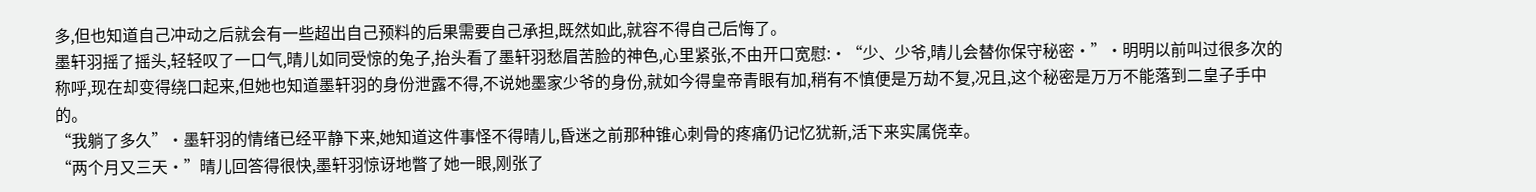多,但也知道自己冲动之后就会有一些超出自己预料的后果需要自己承担,既然如此,就容不得自己后悔了。
墨轩羽摇了摇头,轻轻叹了一口气,晴儿如同受惊的兔子,抬头看了墨轩羽愁眉苦脸的神色,心里紧张,不由开口宽慰:·“少、少爷,晴儿会替你保守秘密·”·明明以前叫过很多次的称呼,现在却变得绕口起来,但她也知道墨轩羽的身份泄露不得,不说她墨家少爷的身份,就如今得皇帝青眼有加,稍有不慎便是万劫不复,况且,这个秘密是万万不能落到二皇子手中的。
“我躺了多久”·墨轩羽的情绪已经平静下来,她知道这件事怪不得晴儿,昏迷之前那种锥心刺骨的疼痛仍记忆犹新,活下来实属侥幸。
“两个月又三天·”晴儿回答得很快,墨轩羽惊讶地瞥了她一眼,刚张了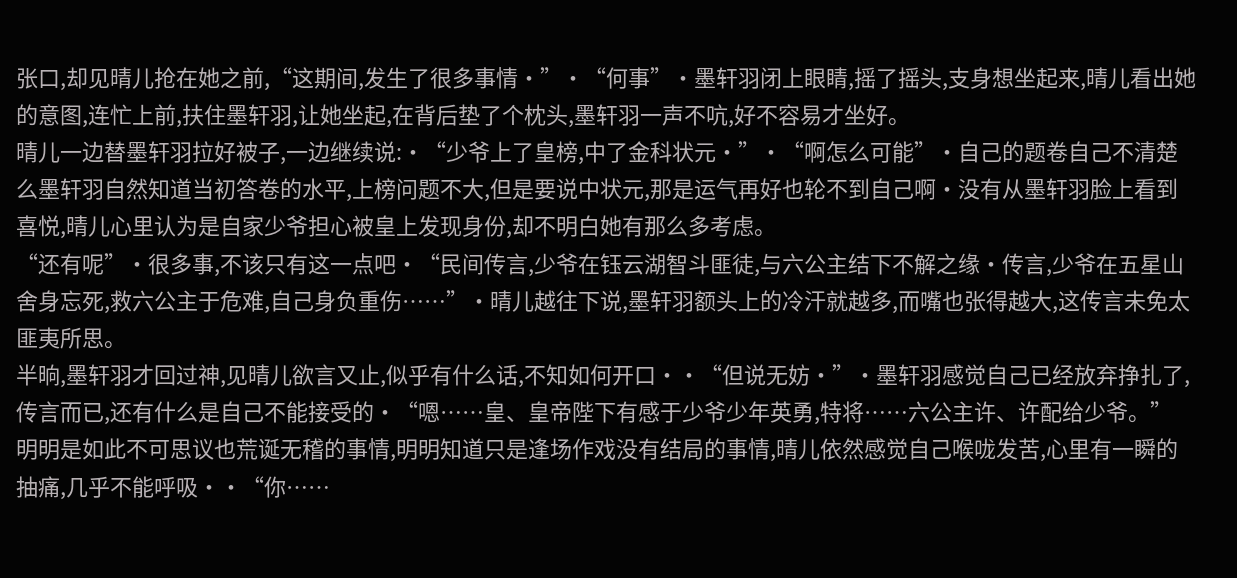张口,却见晴儿抢在她之前,“这期间,发生了很多事情·”·“何事”·墨轩羽闭上眼睛,摇了摇头,支身想坐起来,晴儿看出她的意图,连忙上前,扶住墨轩羽,让她坐起,在背后垫了个枕头,墨轩羽一声不吭,好不容易才坐好。
晴儿一边替墨轩羽拉好被子,一边继续说:·“少爷上了皇榜,中了金科状元·”·“啊怎么可能”·自己的题卷自己不清楚么墨轩羽自然知道当初答卷的水平,上榜问题不大,但是要说中状元,那是运气再好也轮不到自己啊·没有从墨轩羽脸上看到喜悦,晴儿心里认为是自家少爷担心被皇上发现身份,却不明白她有那么多考虑。
“还有呢”·很多事,不该只有这一点吧·“民间传言,少爷在钰云湖智斗匪徒,与六公主结下不解之缘·传言,少爷在五星山舍身忘死,救六公主于危难,自己身负重伤……”·晴儿越往下说,墨轩羽额头上的冷汗就越多,而嘴也张得越大,这传言未免太匪夷所思。
半晌,墨轩羽才回过神,见晴儿欲言又止,似乎有什么话,不知如何开口··“但说无妨·”·墨轩羽感觉自己已经放弃挣扎了,传言而已,还有什么是自己不能接受的·“嗯……皇、皇帝陛下有感于少爷少年英勇,特将……六公主许、许配给少爷。”
明明是如此不可思议也荒诞无稽的事情,明明知道只是逢场作戏没有结局的事情,晴儿依然感觉自己喉咙发苦,心里有一瞬的抽痛,几乎不能呼吸··“你……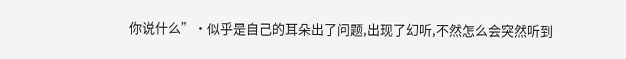你说什么”·似乎是自己的耳朵出了问题,出现了幻听,不然怎么会突然听到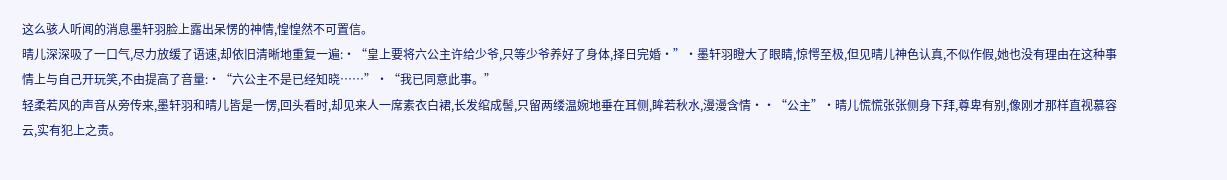这么骇人听闻的消息墨轩羽脸上露出呆愣的神情,惶惶然不可置信。
晴儿深深吸了一口气,尽力放缓了语速,却依旧清晰地重复一遍:·“皇上要将六公主许给少爷,只等少爷养好了身体,择日完婚·”·墨轩羽瞪大了眼睛,惊愕至极,但见晴儿神色认真,不似作假,她也没有理由在这种事情上与自己开玩笑,不由提高了音量:·“六公主不是已经知晓……”·“我已同意此事。”
轻柔若风的声音从旁传来,墨轩羽和晴儿皆是一愣,回头看时,却见来人一席素衣白裙,长发绾成髻,只留两缕温婉地垂在耳侧,眸若秋水,漫漫含情··“公主”·晴儿慌慌张张侧身下拜,尊卑有别,像刚才那样直视慕容云,实有犯上之责。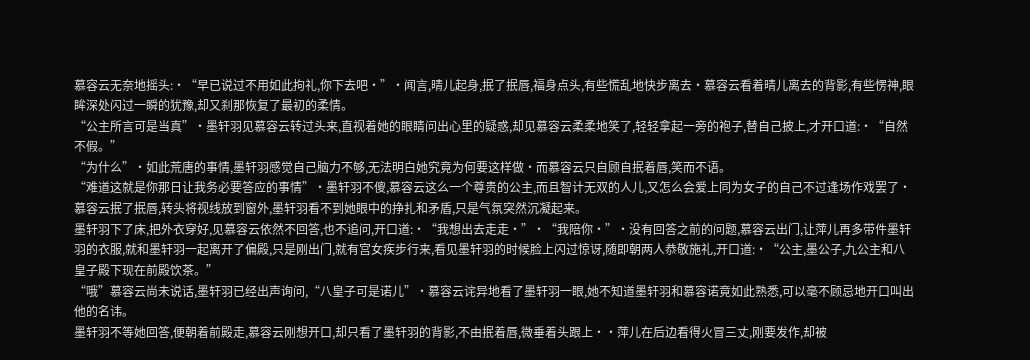慕容云无奈地摇头:·“早已说过不用如此拘礼,你下去吧·”·闻言,晴儿起身,抿了抿唇,福身点头,有些慌乱地快步离去·慕容云看着晴儿离去的背影,有些愣神,眼眸深处闪过一瞬的犹豫,却又刹那恢复了最初的柔情。
“公主所言可是当真”·墨轩羽见慕容云转过头来,直视着她的眼睛问出心里的疑惑,却见慕容云柔柔地笑了,轻轻拿起一旁的袍子,替自己披上,才开口道:·“自然不假。”
“为什么”·如此荒唐的事情,墨轩羽感觉自己脑力不够,无法明白她究竟为何要这样做·而慕容云只自顾自抿着唇,笑而不语。
“难道这就是你那日让我务必要答应的事情”·墨轩羽不傻,慕容云这么一个尊贵的公主,而且智计无双的人儿,又怎么会爱上同为女子的自己不过逢场作戏罢了·慕容云抿了抿唇,转头将视线放到窗外,墨轩羽看不到她眼中的挣扎和矛盾,只是气氛突然沉凝起来。
墨轩羽下了床,把外衣穿好,见慕容云依然不回答,也不追问,开口道:·“我想出去走走·”·“我陪你·”·没有回答之前的问题,慕容云出门,让萍儿再多带件墨轩羽的衣服,就和墨轩羽一起离开了偏殿,只是刚出门,就有宫女疾步行来,看见墨轩羽的时候脸上闪过惊讶,随即朝两人恭敬施礼,开口道:·“公主,墨公子,九公主和八皇子殿下现在前殿饮茶。”
“哦”慕容云尚未说话,墨轩羽已经出声询问,“八皇子可是诺儿”·慕容云诧异地看了墨轩羽一眼,她不知道墨轩羽和慕容诺竟如此熟悉,可以毫不顾忌地开口叫出他的名讳。
墨轩羽不等她回答,便朝着前殿走,慕容云刚想开口,却只看了墨轩羽的背影,不由抿着唇,微垂着头跟上··萍儿在后边看得火冒三丈,刚要发作,却被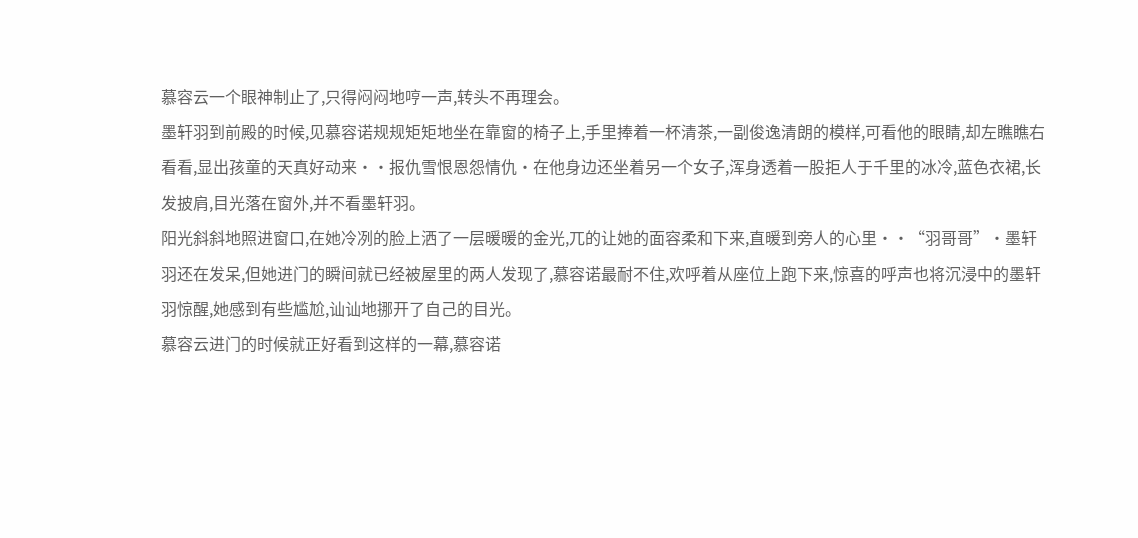慕容云一个眼神制止了,只得闷闷地哼一声,转头不再理会。
墨轩羽到前殿的时候,见慕容诺规规矩矩地坐在靠窗的椅子上,手里捧着一杯清茶,一副俊逸清朗的模样,可看他的眼睛,却左瞧瞧右看看,显出孩童的天真好动来··报仇雪恨恩怨情仇·在他身边还坐着另一个女子,浑身透着一股拒人于千里的冰冷,蓝色衣裙,长发披肩,目光落在窗外,并不看墨轩羽。
阳光斜斜地照进窗口,在她冷冽的脸上洒了一层暖暖的金光,兀的让她的面容柔和下来,直暖到旁人的心里··“羽哥哥”·墨轩羽还在发呆,但她进门的瞬间就已经被屋里的两人发现了,慕容诺最耐不住,欢呼着从座位上跑下来,惊喜的呼声也将沉浸中的墨轩羽惊醒,她感到有些尴尬,讪讪地挪开了自己的目光。
慕容云进门的时候就正好看到这样的一幕,慕容诺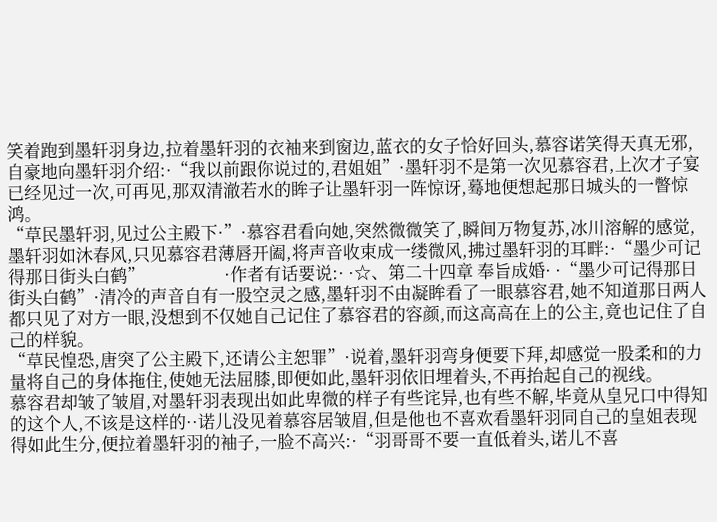笑着跑到墨轩羽身边,拉着墨轩羽的衣袖来到窗边,蓝衣的女子恰好回头,慕容诺笑得天真无邪,自豪地向墨轩羽介绍:·“我以前跟你说过的,君姐姐”·墨轩羽不是第一次见慕容君,上次才子宴已经见过一次,可再见,那双清澈若水的眸子让墨轩羽一阵惊讶,蓦地便想起那日城头的一瞥惊鸿。
“草民墨轩羽,见过公主殿下·”·慕容君看向她,突然微微笑了,瞬间万物复苏,冰川溶解的感觉,墨轩羽如沐春风,只见慕容君薄唇开阖,将声音收束成一缕微风,拂过墨轩羽的耳畔:·“墨少可记得那日街头白鹤”                    ·作者有话要说:· ·☆、第二十四章 奉旨成婚· ·“墨少可记得那日街头白鹤”·清冷的声音自有一股空灵之感,墨轩羽不由凝眸看了一眼慕容君,她不知道那日两人都只见了对方一眼,没想到不仅她自己记住了慕容君的容颜,而这高高在上的公主,竟也记住了自己的样貌。
“草民惶恐,唐突了公主殿下,还请公主恕罪”·说着,墨轩羽弯身便要下拜,却感觉一股柔和的力量将自己的身体拖住,使她无法屈膝,即便如此,墨轩羽依旧埋着头,不再抬起自己的视线。
慕容君却皱了皱眉,对墨轩羽表现出如此卑微的样子有些诧异,也有些不解,毕竟从皇兄口中得知的这个人,不该是这样的··诺儿没见着慕容居皱眉,但是他也不喜欢看墨轩羽同自己的皇姐表现得如此生分,便拉着墨轩羽的袖子,一脸不高兴:·“羽哥哥不要一直低着头,诺儿不喜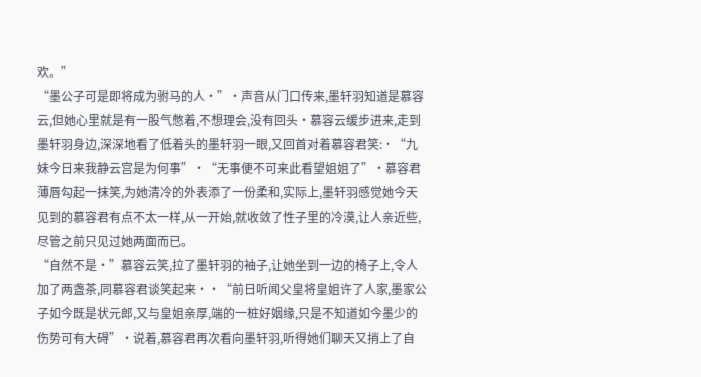欢。”
“墨公子可是即将成为驸马的人·”·声音从门口传来,墨轩羽知道是慕容云,但她心里就是有一股气憋着,不想理会,没有回头·慕容云缓步进来,走到墨轩羽身边,深深地看了低着头的墨轩羽一眼,又回首对着慕容君笑:·“九妹今日来我静云宫是为何事”·“无事便不可来此看望姐姐了”·慕容君薄唇勾起一抹笑,为她清冷的外表添了一份柔和,实际上,墨轩羽感觉她今天见到的慕容君有点不太一样,从一开始,就收敛了性子里的冷漠,让人亲近些,尽管之前只见过她两面而已。
“自然不是·”慕容云笑,拉了墨轩羽的袖子,让她坐到一边的椅子上,令人加了两盏茶,同慕容君谈笑起来··“前日听闻父皇将皇姐许了人家,墨家公子如今既是状元郎,又与皇姐亲厚,端的一桩好姻缘,只是不知道如今墨少的伤势可有大碍”·说着,慕容君再次看向墨轩羽,听得她们聊天又捎上了自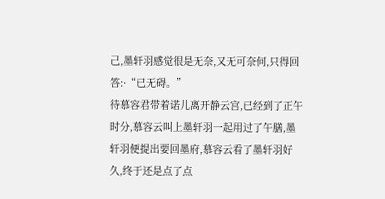己,墨轩羽感觉很是无奈,又无可奈何,只得回答:·“已无碍。”
待慕容君带着诺儿离开静云宫,已经到了正午时分,慕容云叫上墨轩羽一起用过了午膳,墨轩羽便提出要回墨府,慕容云看了墨轩羽好久,终于还是点了点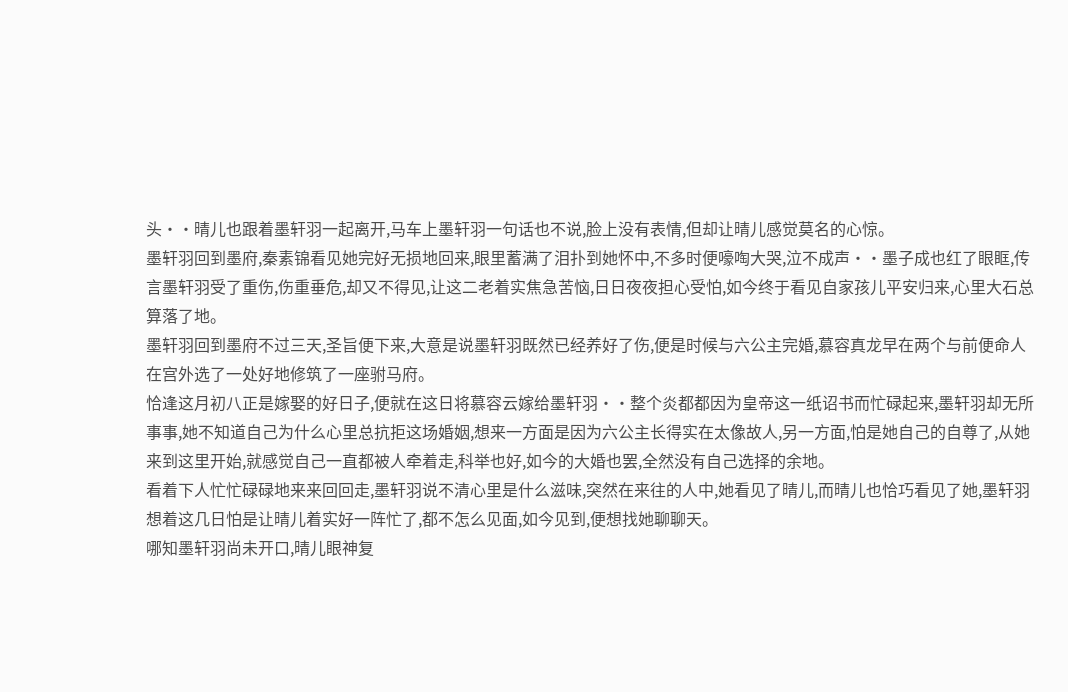头··晴儿也跟着墨轩羽一起离开,马车上墨轩羽一句话也不说,脸上没有表情,但却让晴儿感觉莫名的心惊。
墨轩羽回到墨府,秦素锦看见她完好无损地回来,眼里蓄满了泪扑到她怀中,不多时便嚎啕大哭,泣不成声··墨子成也红了眼眶,传言墨轩羽受了重伤,伤重垂危,却又不得见,让这二老着实焦急苦恼,日日夜夜担心受怕,如今终于看见自家孩儿平安归来,心里大石总算落了地。
墨轩羽回到墨府不过三天,圣旨便下来,大意是说墨轩羽既然已经养好了伤,便是时候与六公主完婚,慕容真龙早在两个与前便命人在宫外选了一处好地修筑了一座驸马府。
恰逢这月初八正是嫁娶的好日子,便就在这日将慕容云嫁给墨轩羽··整个炎都都因为皇帝这一纸诏书而忙碌起来,墨轩羽却无所事事,她不知道自己为什么心里总抗拒这场婚姻,想来一方面是因为六公主长得实在太像故人,另一方面,怕是她自己的自尊了,从她来到这里开始,就感觉自己一直都被人牵着走,科举也好,如今的大婚也罢,全然没有自己选择的余地。
看着下人忙忙碌碌地来来回回走,墨轩羽说不清心里是什么滋味,突然在来往的人中,她看见了晴儿,而晴儿也恰巧看见了她,墨轩羽想着这几日怕是让晴儿着实好一阵忙了,都不怎么见面,如今见到,便想找她聊聊天。
哪知墨轩羽尚未开口,晴儿眼神复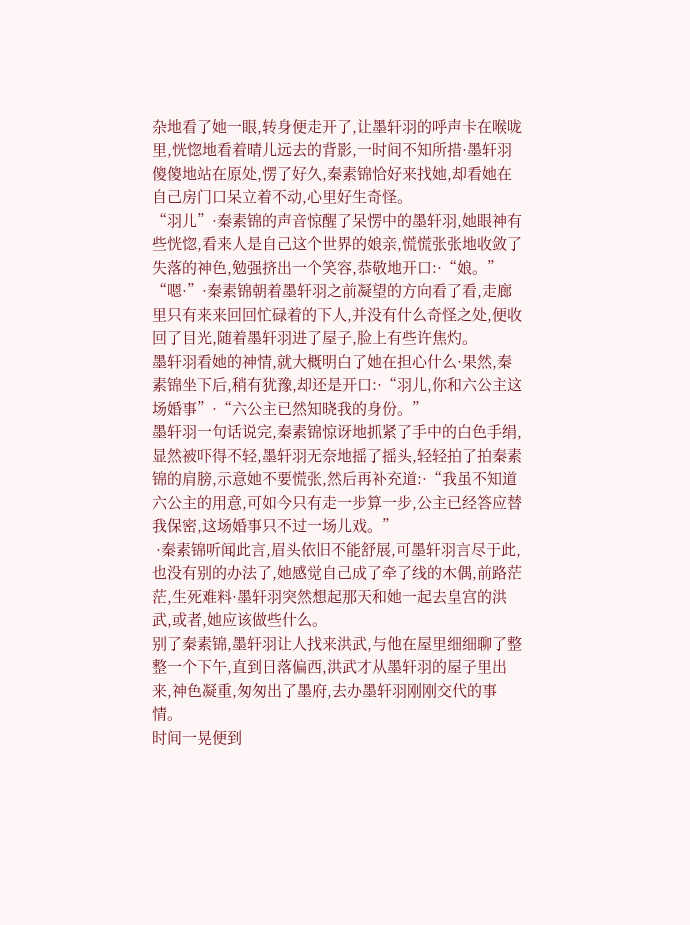杂地看了她一眼,转身便走开了,让墨轩羽的呼声卡在喉咙里,恍惚地看着晴儿远去的背影,一时间不知所措·墨轩羽傻傻地站在原处,愣了好久,秦素锦恰好来找她,却看她在自己房门口呆立着不动,心里好生奇怪。
“羽儿”·秦素锦的声音惊醒了呆愣中的墨轩羽,她眼神有些恍惚,看来人是自己这个世界的娘亲,慌慌张张地收敛了失落的神色,勉强挤出一个笑容,恭敬地开口:·“娘。”
“嗯·”·秦素锦朝着墨轩羽之前凝望的方向看了看,走廊里只有来来回回忙碌着的下人,并没有什么奇怪之处,便收回了目光,随着墨轩羽进了屋子,脸上有些许焦灼。
墨轩羽看她的神情,就大概明白了她在担心什么·果然,秦素锦坐下后,稍有犹豫,却还是开口:·“羽儿,你和六公主这场婚事”·“六公主已然知晓我的身份。”
墨轩羽一句话说完,秦素锦惊讶地抓紧了手中的白色手绢,显然被吓得不轻,墨轩羽无奈地摇了摇头,轻轻拍了拍秦素锦的肩膀,示意她不要慌张,然后再补充道:·“我虽不知道六公主的用意,可如今只有走一步算一步,公主已经答应替我保密,这场婚事只不过一场儿戏。”
 ·秦素锦听闻此言,眉头依旧不能舒展,可墨轩羽言尽于此,也没有别的办法了,她感觉自己成了牵了线的木偶,前路茫茫,生死难料·墨轩羽突然想起那天和她一起去皇宫的洪武,或者,她应该做些什么。
别了秦素锦,墨轩羽让人找来洪武,与他在屋里细细聊了整整一个下午,直到日落偏西,洪武才从墨轩羽的屋子里出来,神色凝重,匆匆出了墨府,去办墨轩羽刚刚交代的事情。
时间一晃便到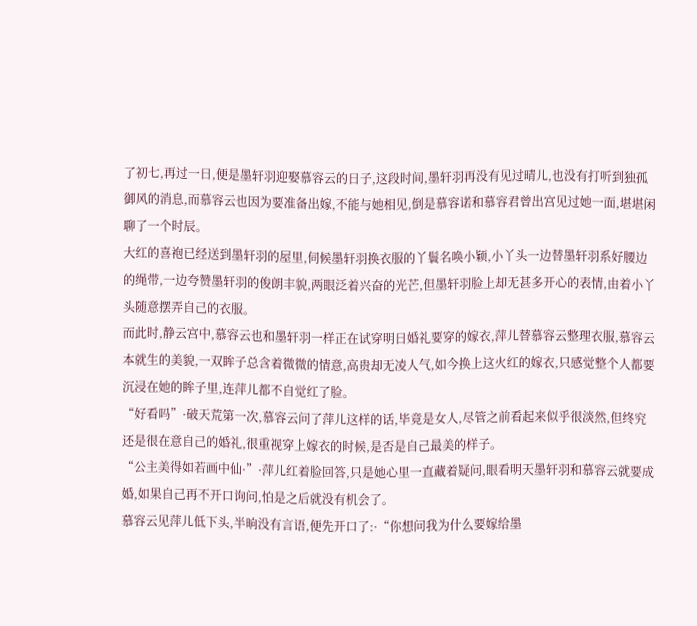了初七,再过一日,便是墨轩羽迎娶慕容云的日子,这段时间,墨轩羽再没有见过晴儿,也没有打听到独孤御风的消息,而慕容云也因为要准备出嫁,不能与她相见,倒是慕容诺和慕容君曾出宫见过她一面,堪堪闲聊了一个时辰。
大红的喜袍已经送到墨轩羽的屋里,伺候墨轩羽换衣服的丫鬟名唤小颖,小丫头一边替墨轩羽系好腰边的绳带,一边夸赞墨轩羽的俊朗丰貌,两眼泛着兴奋的光芒,但墨轩羽脸上却无甚多开心的表情,由着小丫头随意摆弄自己的衣服。
而此时,静云宫中,慕容云也和墨轩羽一样正在试穿明日婚礼要穿的嫁衣,萍儿替慕容云整理衣服,慕容云本就生的美貌,一双眸子总含着微微的情意,高贵却无凌人气,如今换上这火红的嫁衣,只感觉整个人都要沉浸在她的眸子里,连萍儿都不自觉红了脸。
“好看吗”·破天荒第一次,慕容云问了萍儿这样的话,毕竟是女人,尽管之前看起来似乎很淡然,但终究还是很在意自己的婚礼,很重视穿上嫁衣的时候,是否是自己最美的样子。
“公主美得如若画中仙·”·萍儿红着脸回答,只是她心里一直藏着疑问,眼看明天墨轩羽和慕容云就要成婚,如果自己再不开口询问,怕是之后就没有机会了。
慕容云见萍儿低下头,半晌没有言语,便先开口了:·“你想问我为什么要嫁给墨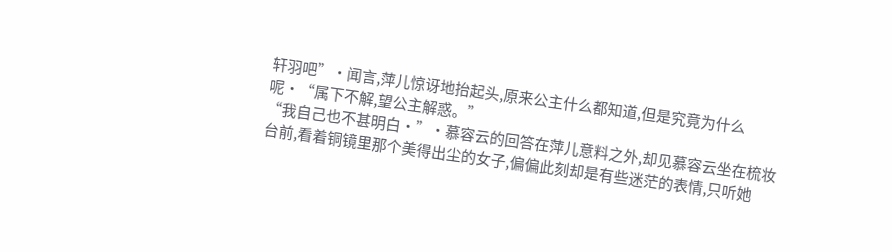轩羽吧”·闻言,萍儿惊讶地抬起头,原来公主什么都知道,但是究竟为什么呢·“属下不解,望公主解惑。”
“我自己也不甚明白·”·慕容云的回答在萍儿意料之外,却见慕容云坐在梳妆台前,看着铜镜里那个美得出尘的女子,偏偏此刻却是有些迷茫的表情,只听她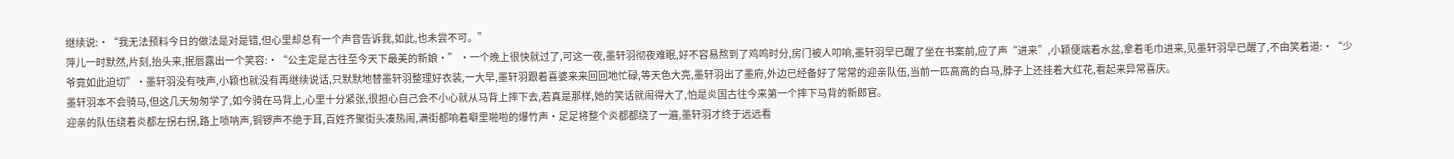继续说:·“我无法预料今日的做法是对是错,但心里却总有一个声音告诉我,如此,也未尝不可。”
萍儿一时默然,片刻,抬头来,抿唇露出一个笑容:·“公主定是古往至今天下最美的新娘·” ·一个晚上很快就过了,可这一夜,墨轩羽彻夜难眠,好不容易熬到了鸡鸣时分,房门被人叩响,墨轩羽早已醒了坐在书案前,应了声“进来”,小颖便端着水盆,拿着毛巾进来,见墨轩羽早已醒了,不由笑着道:·“少爷竟如此迫切”·墨轩羽没有吱声,小颖也就没有再继续说话,只默默地替墨轩羽整理好衣装,一大早,墨轩羽跟着喜婆来来回回地忙碌,等天色大亮,墨轩羽出了墨府,外边已经备好了常常的迎亲队伍,当前一匹高高的白马,脖子上还挂着大红花,看起来异常喜庆。
墨轩羽本不会骑马,但这几天匆匆学了,如今骑在马背上,心里十分紧张,很担心自己会不小心就从马背上摔下去,若真是那样,她的笑话就闹得大了,怕是炎国古往今来第一个摔下马背的新郎官。
迎亲的队伍绕着炎都左拐右拐,路上唢呐声,铜锣声不绝于耳,百姓齐聚街头凑热闹,满街都响着噼里啪啦的爆竹声·足足将整个炎都都绕了一遍,墨轩羽才终于远远看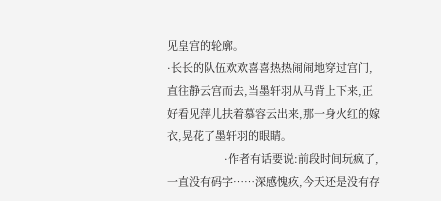见皇宫的轮廓。
·长长的队伍欢欢喜喜热热闹闹地穿过宫门,直往静云宫而去,当墨轩羽从马背上下来,正好看见萍儿扶着慕容云出来,那一身火红的嫁衣,晃花了墨轩羽的眼睛。
                   ·作者有话要说:前段时间玩疯了,一直没有码字……深感愧疚,今天还是没有存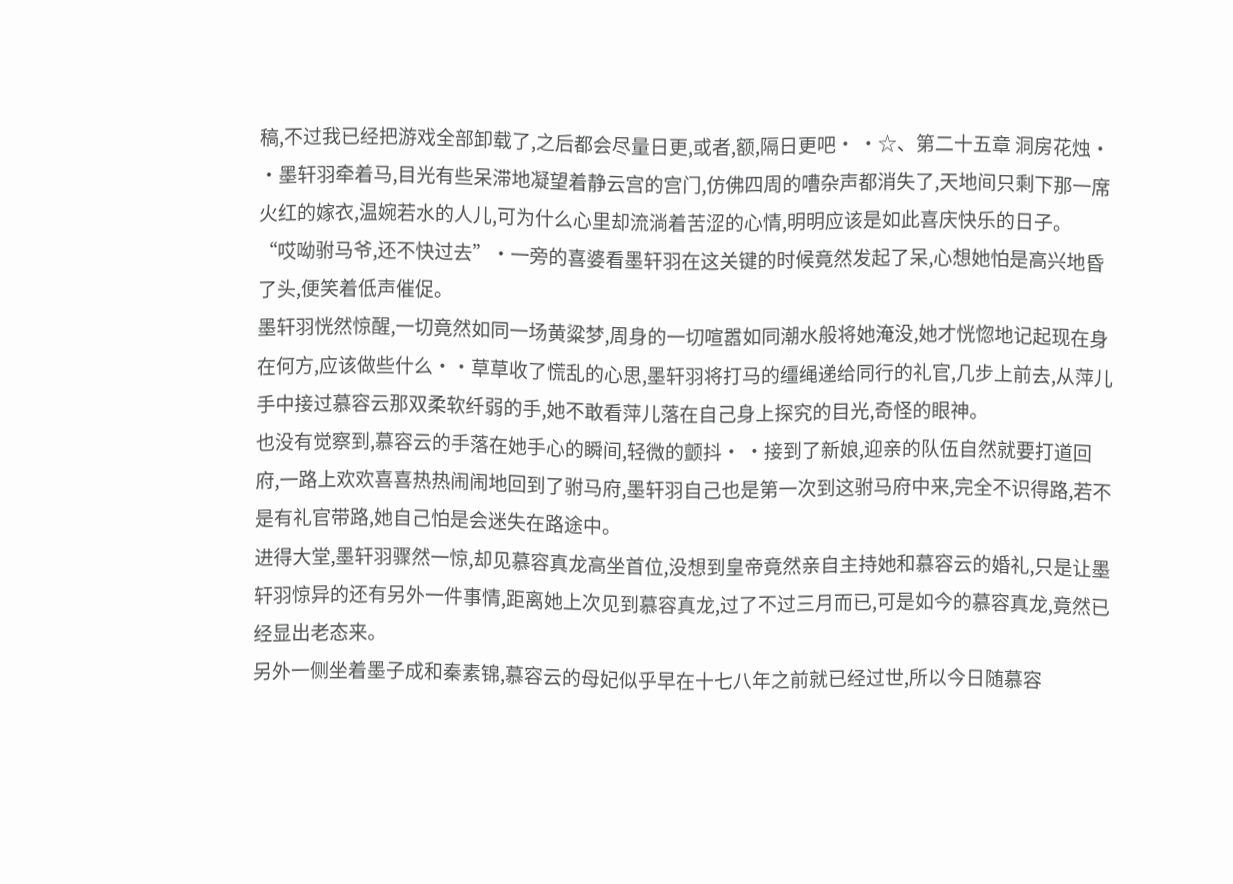稿,不过我已经把游戏全部卸载了,之后都会尽量日更,或者,额,隔日更吧· ·☆、第二十五章 洞房花烛· ·墨轩羽牵着马,目光有些呆滞地凝望着静云宫的宫门,仿佛四周的嘈杂声都消失了,天地间只剩下那一席火红的嫁衣,温婉若水的人儿,可为什么心里却流淌着苦涩的心情,明明应该是如此喜庆快乐的日子。
“哎呦驸马爷,还不快过去”·一旁的喜婆看墨轩羽在这关键的时候竟然发起了呆,心想她怕是高兴地昏了头,便笑着低声催促。
墨轩羽恍然惊醒,一切竟然如同一场黄粱梦,周身的一切喧嚣如同潮水般将她淹没,她才恍惚地记起现在身在何方,应该做些什么··草草收了慌乱的心思,墨轩羽将打马的缰绳递给同行的礼官,几步上前去,从萍儿手中接过慕容云那双柔软纤弱的手,她不敢看萍儿落在自己身上探究的目光,奇怪的眼神。
也没有觉察到,慕容云的手落在她手心的瞬间,轻微的颤抖· ·接到了新娘,迎亲的队伍自然就要打道回府,一路上欢欢喜喜热热闹闹地回到了驸马府,墨轩羽自己也是第一次到这驸马府中来,完全不识得路,若不是有礼官带路,她自己怕是会迷失在路途中。
进得大堂,墨轩羽骤然一惊,却见慕容真龙高坐首位,没想到皇帝竟然亲自主持她和慕容云的婚礼,只是让墨轩羽惊异的还有另外一件事情,距离她上次见到慕容真龙,过了不过三月而已,可是如今的慕容真龙,竟然已经显出老态来。
另外一侧坐着墨子成和秦素锦,慕容云的母妃似乎早在十七八年之前就已经过世,所以今日随慕容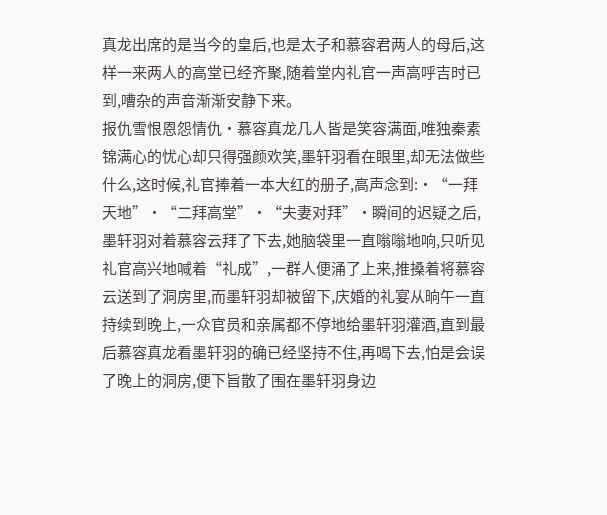真龙出席的是当今的皇后,也是太子和慕容君两人的母后,这样一来两人的高堂已经齐聚,随着堂内礼官一声高呼吉时已到,嘈杂的声音渐渐安静下来。
报仇雪恨恩怨情仇·慕容真龙几人皆是笑容满面,唯独秦素锦满心的忧心却只得强颜欢笑,墨轩羽看在眼里,却无法做些什么,这时候,礼官捧着一本大红的册子,高声念到:·“一拜天地”·“二拜高堂”·“夫妻对拜”·瞬间的迟疑之后,墨轩羽对着慕容云拜了下去,她脑袋里一直嗡嗡地响,只听见礼官高兴地喊着“礼成”,一群人便涌了上来,推搡着将慕容云送到了洞房里,而墨轩羽却被留下,庆婚的礼宴从晌午一直持续到晚上,一众官员和亲属都不停地给墨轩羽灌酒,直到最后慕容真龙看墨轩羽的确已经坚持不住,再喝下去,怕是会误了晚上的洞房,便下旨散了围在墨轩羽身边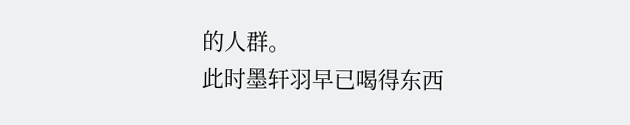的人群。
此时墨轩羽早已喝得东西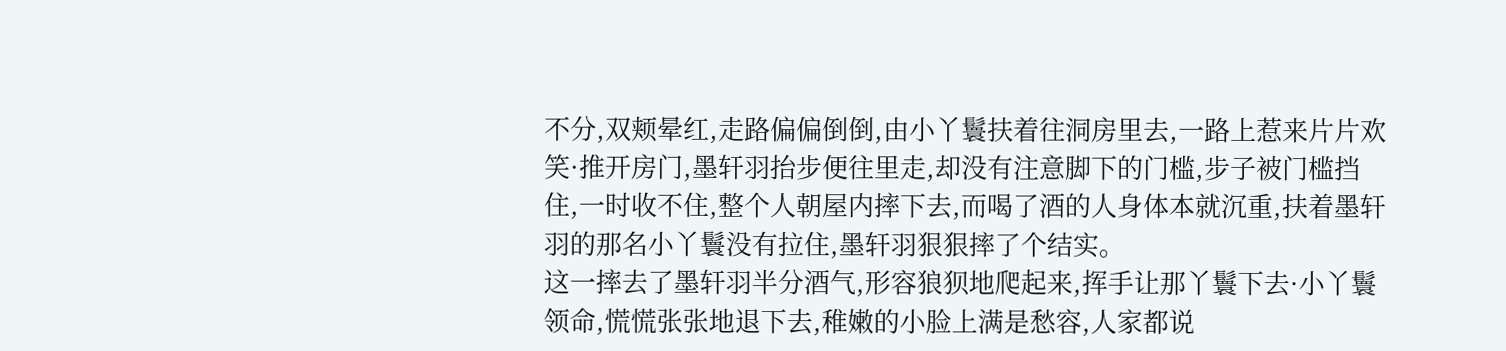不分,双颊晕红,走路偏偏倒倒,由小丫鬟扶着往洞房里去,一路上惹来片片欢笑·推开房门,墨轩羽抬步便往里走,却没有注意脚下的门槛,步子被门槛挡住,一时收不住,整个人朝屋内摔下去,而喝了酒的人身体本就沉重,扶着墨轩羽的那名小丫鬟没有拉住,墨轩羽狠狠摔了个结实。
这一摔去了墨轩羽半分酒气,形容狼狈地爬起来,挥手让那丫鬟下去·小丫鬟领命,慌慌张张地退下去,稚嫩的小脸上满是愁容,人家都说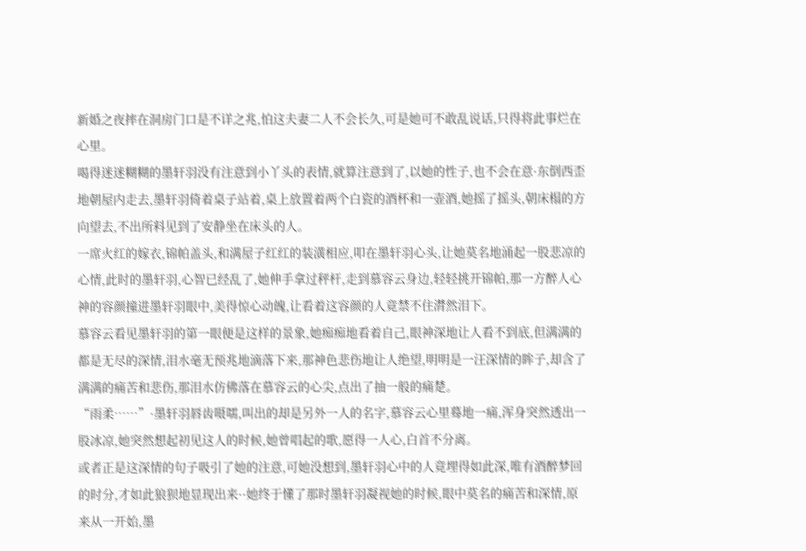新婚之夜摔在洞房门口是不详之兆,怕这夫妻二人不会长久,可是她可不敢乱说话,只得将此事烂在心里。
喝得迷迷糊糊的墨轩羽没有注意到小丫头的表情,就算注意到了,以她的性子,也不会在意·东倒西歪地朝屋内走去,墨轩羽倚着桌子站着,桌上放置着两个白瓷的酒杯和一壶酒,她摇了摇头,朝床榻的方向望去,不出所料见到了安静坐在床头的人。
一席火红的嫁衣,锦帕盖头,和满屋子红红的装潢相应,叩在墨轩羽心头,让她莫名地涌起一股悲凉的心情,此时的墨轩羽,心智已经乱了,她伸手拿过秤杆,走到慕容云身边,轻轻挑开锦帕,那一方醉人心神的容颜撞进墨轩羽眼中,美得惊心动魄,让看着这容颜的人竟禁不住潸然泪下。
慕容云看见墨轩羽的第一眼便是这样的景象,她痴痴地看着自己,眼神深地让人看不到底,但满满的都是无尽的深情,泪水毫无预兆地滴落下来,那神色悲伤地让人绝望,明明是一汪深情的眸子,却含了满满的痛苦和悲伤,那泪水仿佛落在慕容云的心尖,点出了抽一般的痛楚。
“雨柔……”·墨轩羽唇齿嗫嚅,叫出的却是另外一人的名字,慕容云心里蓦地一痛,浑身突然透出一股冰凉,她突然想起初见这人的时候,她曾唱起的歌,愿得一人心,白首不分离。
或者正是这深情的句子吸引了她的注意,可她没想到,墨轩羽心中的人竟埋得如此深,唯有酒醉梦回的时分,才如此狼狈地显现出来··她终于懂了那时墨轩羽凝视她的时候,眼中莫名的痛苦和深情,原来从一开始,墨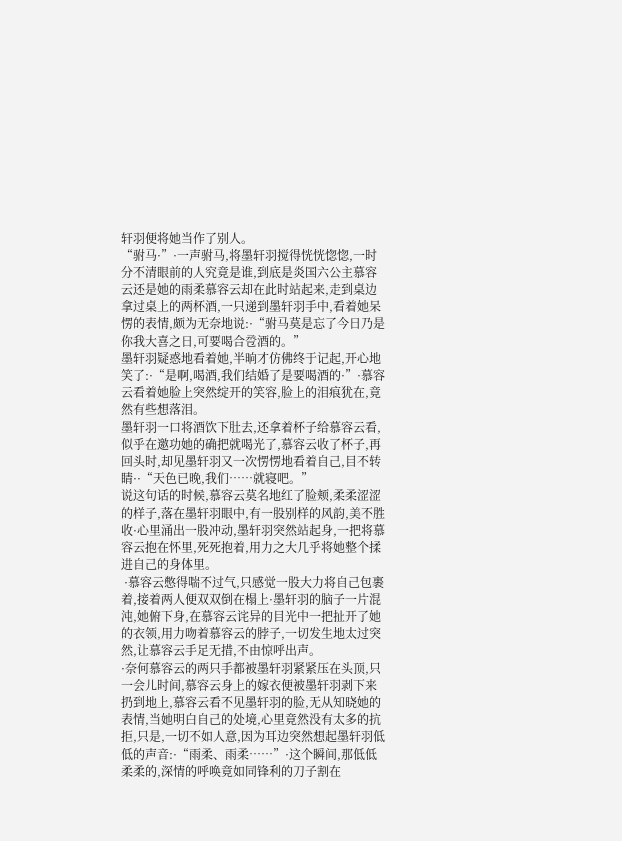轩羽便将她当作了别人。
“驸马·”·一声驸马,将墨轩羽搅得恍恍惚惚,一时分不清眼前的人究竟是谁,到底是炎国六公主慕容云还是她的雨柔慕容云却在此时站起来,走到桌边拿过桌上的两杯酒,一只递到墨轩羽手中,看着她呆愣的表情,颇为无奈地说:·“驸马莫是忘了今日乃是你我大喜之日,可要喝合卺酒的。”
墨轩羽疑惑地看着她,半晌才仿佛终于记起,开心地笑了:·“是啊,喝酒,我们结婚了是要喝酒的·”·慕容云看着她脸上突然绽开的笑容,脸上的泪痕犹在,竟然有些想落泪。
墨轩羽一口将酒饮下肚去,还拿着杯子给慕容云看,似乎在邀功她的确把就喝光了,慕容云收了杯子,再回头时,却见墨轩羽又一次愣愣地看着自己,目不转睛··“天色已晚,我们……就寝吧。”
说这句话的时候,慕容云莫名地红了脸颊,柔柔涩涩的样子,落在墨轩羽眼中,有一股别样的风韵,美不胜收·心里涌出一股冲动,墨轩羽突然站起身,一把将慕容云抱在怀里,死死抱着,用力之大几乎将她整个揉进自己的身体里。
 ·慕容云憋得喘不过气,只感觉一股大力将自己包裹着,接着两人便双双倒在榻上·墨轩羽的脑子一片混沌,她俯下身,在慕容云诧异的目光中一把扯开了她的衣领,用力吻着慕容云的脖子,一切发生地太过突然,让慕容云手足无措,不由惊呼出声。
·奈何慕容云的两只手都被墨轩羽紧紧压在头顶,只一会儿时间,慕容云身上的嫁衣便被墨轩羽剥下来扔到地上,慕容云看不见墨轩羽的脸,无从知晓她的表情,当她明白自己的处境,心里竟然没有太多的抗拒,只是,一切不如人意,因为耳边突然想起墨轩羽低低的声音:·“雨柔、雨柔……”·这个瞬间,那低低柔柔的,深情的呼唤竟如同锋利的刀子割在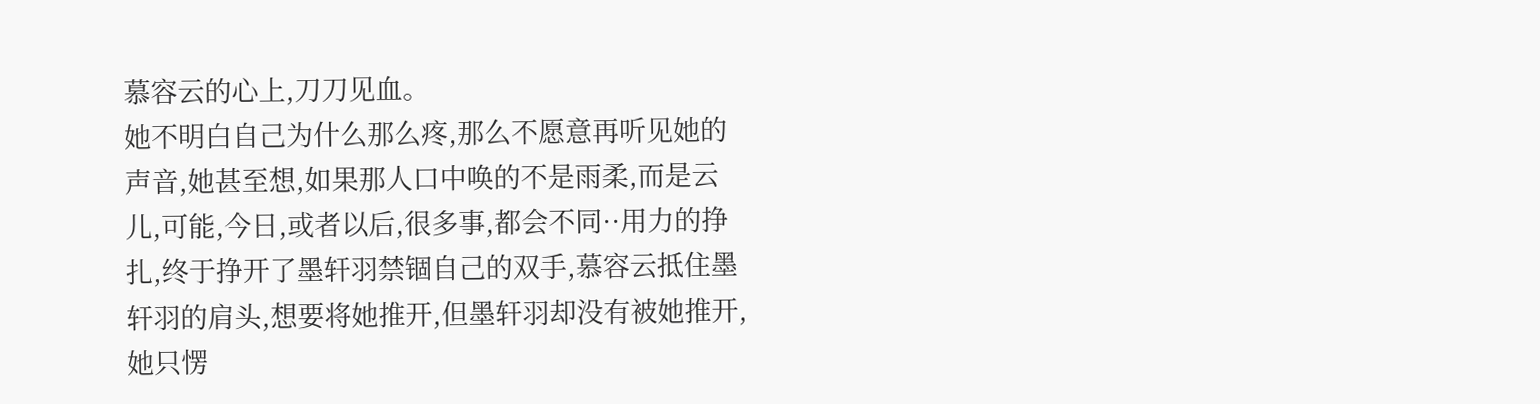慕容云的心上,刀刀见血。
她不明白自己为什么那么疼,那么不愿意再听见她的声音,她甚至想,如果那人口中唤的不是雨柔,而是云儿,可能,今日,或者以后,很多事,都会不同··用力的挣扎,终于挣开了墨轩羽禁锢自己的双手,慕容云抵住墨轩羽的肩头,想要将她推开,但墨轩羽却没有被她推开,她只愣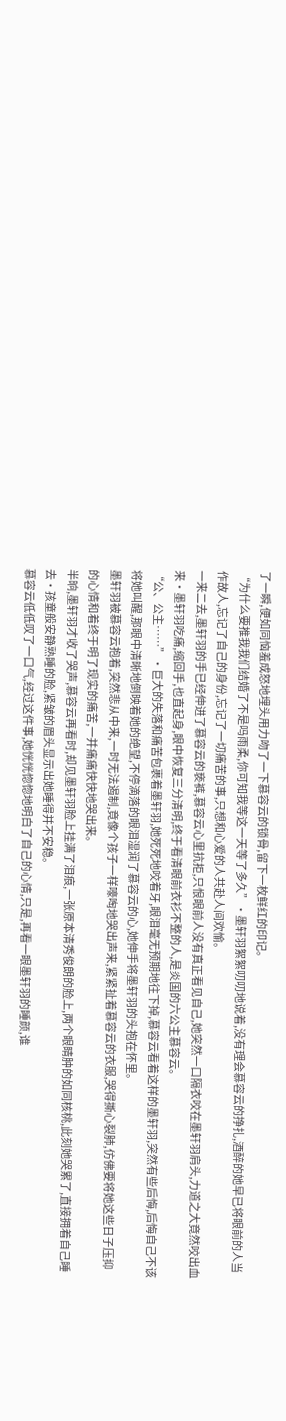了一瞬,便如同恼羞成怒地埋头用力吻了一下慕容云的锁骨,留下一枚鲜红的印记。
“为什么要推我我们结婚了不是吗雨柔,你可知我等这一天等了多久”·墨轩羽絮絮叨叨地说着,没有理会慕容云的挣扎,酒醉的她早已将眼前的人当作故人,忘记了自己的身份,忘记了一切痛苦的事,只想和心爱的人共赴人间欢愉。
一来二去,墨轩羽的手已经伸进了慕容云的亵裤,慕容云心里抗拒,只恨眼前人没有真正看见自己,她突然一口隔衣咬在墨轩羽肩头,力道之大竟然咬出血来·墨轩羽吃痛,缩回手,也直起身,眼中恢复三分清明,终于看清眼前衣衫不整的人,是炎国的六公主慕容云。
“公、公主……”·巨大的失落和痛苦包裹着墨轩羽,她死死地咬着牙,眼泪毫无预期地往下掉,慕容云看着这样的墨轩羽,突然有些后悔,后悔自己不该将她叫醒,那眼中清晰地倒映着她的绝望,不停滴落的眼泪湿润了慕容云的心,她伸手将墨轩羽的头抱在怀里。
墨轩羽被慕容云抱着,突然悲从中来,一时无法遏制,竟像个孩子一样嚎啕地哭出声来,紧紧扯着慕容云的衣服,哭得撕心裂肺,仿佛要将她这些日子压抑的心情和着终于明了现实的痛苦,一并痛痛快快地哭出来。
半晌,墨轩羽才收了哭声,慕容云再看时,却见墨轩羽脸上挂满了泪痕,一张原本清秀俊朗的脸上,两个眼睛肿的如同核桃,此刻她哭累了,直接拥着自己睡去·孩童般安静熟睡的脸,紧皱的眉头显示出她睡得并不安稳。
慕容云低低叹了一口气,经过这件事,她恍恍惚惚地明白了自己的心情,只是,再看一眼墨轩羽的睡颜,谁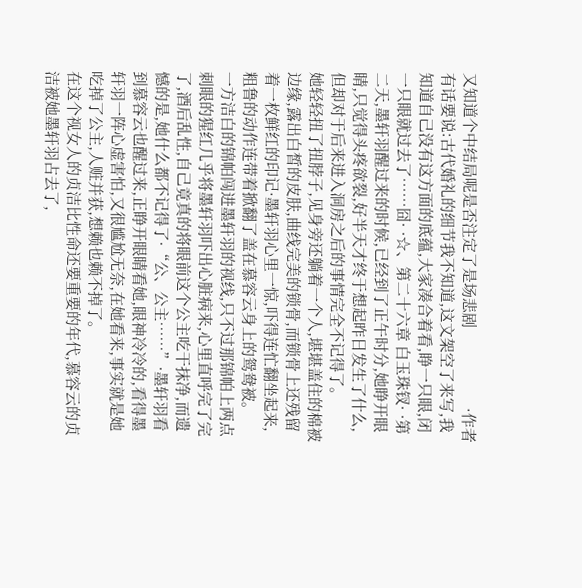又知道个中结局呢是否注定了是场悲剧                    ·作者有话要说:古代婚礼的细节我不知道,这文架空了来写,我知道自己没有这方面的底蕴,大家凑合着看,睁一只眼,闭一只眼就过去了……囧· ·☆、第二十六章 白玉珠钗· ·第二天,墨轩羽醒过来的时候,已经到了正午时分,她睁开眼睛,只觉得头疼欲裂,好半天才终于想起昨日发生了什么,但却对于后来进入洞房之后的事情完全不记得了。
她轻轻扭了扭脖子,见身旁还躺着一个人,堪堪盖住的棉被边缘,露出白皙的皮肤,曲线完美的锁骨,而锁骨上还残留着一枚鲜红的印记·墨轩羽心里一惊,吓得连忙翻坐起来,粗鲁的动作连带着掀翻了盖在慕容云身上的鸳鸯被。
一方洁白的锦帕闯进墨轩羽的视线,只不过那锦帕上两点刺眼的猩红几乎将墨轩羽吓出心脏病来,心里直呼完了完了,酒后乱性,自己竟真的将眼前这个公主吃干抹净,而遗憾的是,她什么都不记得了·“公、公主……”·墨轩羽看到慕容云也醒过来,正睁开眼睛看她,眼神冷冷的,看得墨轩羽一阵心虚害怕,又很尴尬无奈,在她看来,事实就是她吃掉了公主,人赃并获,想赖也赖不掉了。
在这个视女人的贞洁比性命还要重要的年代,慕容云的贞洁被她墨轩羽占去了,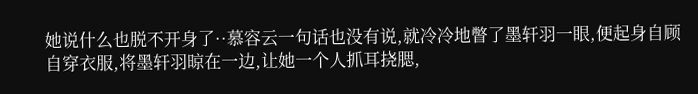她说什么也脱不开身了··慕容云一句话也没有说,就冷冷地瞥了墨轩羽一眼,便起身自顾自穿衣服,将墨轩羽晾在一边,让她一个人抓耳挠腮,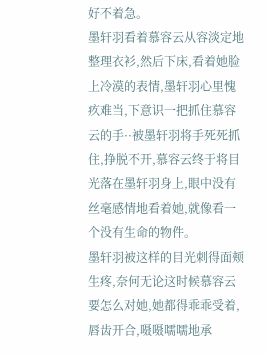好不着急。
墨轩羽看着慕容云从容淡定地整理衣衫,然后下床,看着她脸上冷漠的表情,墨轩羽心里愧疚难当,下意识一把抓住慕容云的手··被墨轩羽将手死死抓住,挣脱不开,慕容云终于将目光落在墨轩羽身上,眼中没有丝毫感情地看着她,就像看一个没有生命的物件。
墨轩羽被这样的目光刺得面颊生疼,奈何无论这时候慕容云要怎么对她,她都得乖乖受着,唇齿开合,嗫嗫嚅嚅地承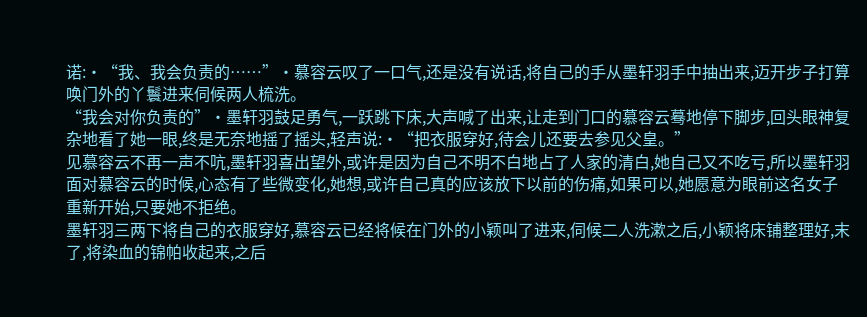诺:·“我、我会负责的……”·慕容云叹了一口气,还是没有说话,将自己的手从墨轩羽手中抽出来,迈开步子打算唤门外的丫鬟进来伺候两人梳洗。
“我会对你负责的”·墨轩羽鼓足勇气,一跃跳下床,大声喊了出来,让走到门口的慕容云蓦地停下脚步,回头眼神复杂地看了她一眼,终是无奈地摇了摇头,轻声说:·“把衣服穿好,待会儿还要去参见父皇。”
见慕容云不再一声不吭,墨轩羽喜出望外,或许是因为自己不明不白地占了人家的清白,她自己又不吃亏,所以墨轩羽面对慕容云的时候,心态有了些微变化,她想,或许自己真的应该放下以前的伤痛,如果可以,她愿意为眼前这名女子重新开始,只要她不拒绝。
墨轩羽三两下将自己的衣服穿好,慕容云已经将候在门外的小颖叫了进来,伺候二人洗漱之后,小颖将床铺整理好,末了,将染血的锦帕收起来,之后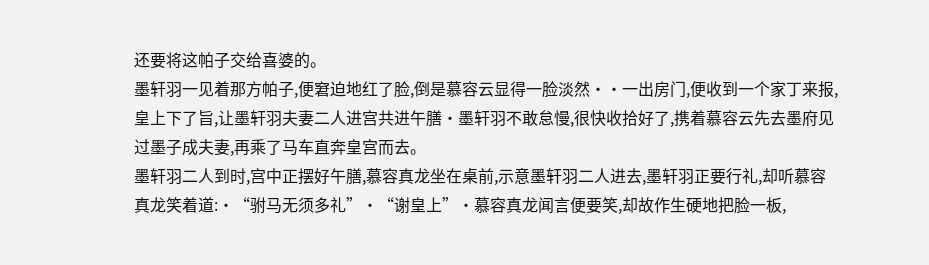还要将这帕子交给喜婆的。
墨轩羽一见着那方帕子,便窘迫地红了脸,倒是慕容云显得一脸淡然··一出房门,便收到一个家丁来报,皇上下了旨,让墨轩羽夫妻二人进宫共进午膳·墨轩羽不敢怠慢,很快收拾好了,携着慕容云先去墨府见过墨子成夫妻,再乘了马车直奔皇宫而去。
墨轩羽二人到时,宫中正摆好午膳,慕容真龙坐在桌前,示意墨轩羽二人进去,墨轩羽正要行礼,却听慕容真龙笑着道:·“驸马无须多礼”·“谢皇上”·慕容真龙闻言便要笑,却故作生硬地把脸一板,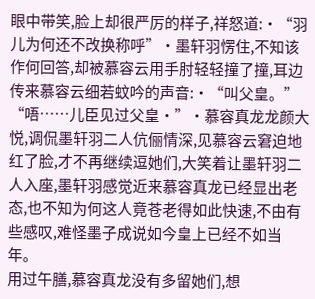眼中带笑,脸上却很严厉的样子,祥怒道:·“羽儿为何还不改换称呼”·墨轩羽愣住,不知该作何回答,却被慕容云用手肘轻轻撞了撞,耳边传来慕容云细若蚊吟的声音:·“叫父皇。”
“唔……儿臣见过父皇·”·慕容真龙龙颜大悦,调侃墨轩羽二人伉俪情深,见慕容云窘迫地红了脸,才不再继续逗她们,大笑着让墨轩羽二人入座,墨轩羽感觉近来慕容真龙已经显出老态,也不知为何这人竟苍老得如此快速,不由有些感叹,难怪墨子成说如今皇上已经不如当年。
用过午膳,慕容真龙没有多留她们,想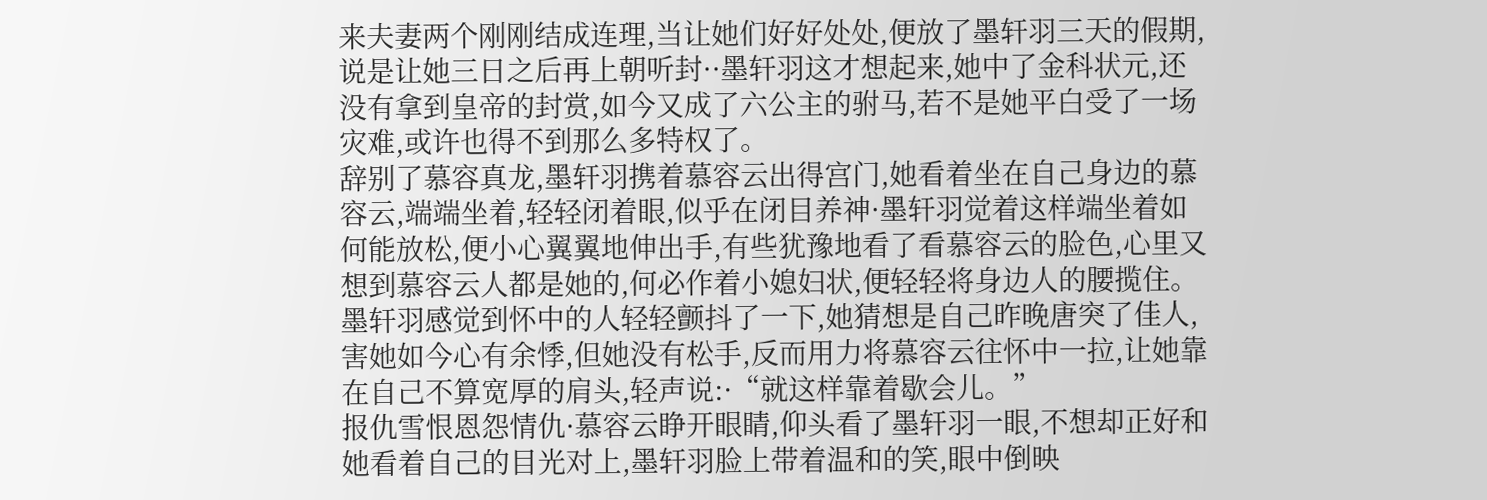来夫妻两个刚刚结成连理,当让她们好好处处,便放了墨轩羽三天的假期,说是让她三日之后再上朝听封··墨轩羽这才想起来,她中了金科状元,还没有拿到皇帝的封赏,如今又成了六公主的驸马,若不是她平白受了一场灾难,或许也得不到那么多特权了。
辞别了慕容真龙,墨轩羽携着慕容云出得宫门,她看着坐在自己身边的慕容云,端端坐着,轻轻闭着眼,似乎在闭目养神·墨轩羽觉着这样端坐着如何能放松,便小心翼翼地伸出手,有些犹豫地看了看慕容云的脸色,心里又想到慕容云人都是她的,何必作着小媳妇状,便轻轻将身边人的腰揽住。
墨轩羽感觉到怀中的人轻轻颤抖了一下,她猜想是自己昨晚唐突了佳人,害她如今心有余悸,但她没有松手,反而用力将慕容云往怀中一拉,让她靠在自己不算宽厚的肩头,轻声说:·“就这样靠着歇会儿。”
报仇雪恨恩怨情仇·慕容云睁开眼睛,仰头看了墨轩羽一眼,不想却正好和她看着自己的目光对上,墨轩羽脸上带着温和的笑,眼中倒映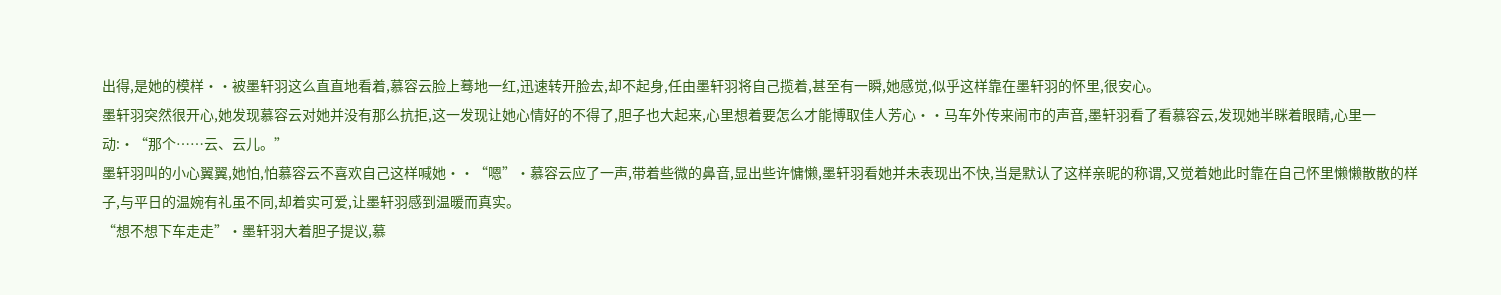出得,是她的模样··被墨轩羽这么直直地看着,慕容云脸上蓦地一红,迅速转开脸去,却不起身,任由墨轩羽将自己揽着,甚至有一瞬,她感觉,似乎这样靠在墨轩羽的怀里,很安心。
墨轩羽突然很开心,她发现慕容云对她并没有那么抗拒,这一发现让她心情好的不得了,胆子也大起来,心里想着要怎么才能博取佳人芳心··马车外传来闹市的声音,墨轩羽看了看慕容云,发现她半眯着眼睛,心里一动:·“那个……云、云儿。”
墨轩羽叫的小心翼翼,她怕,怕慕容云不喜欢自己这样喊她··“嗯”·慕容云应了一声,带着些微的鼻音,显出些许慵懒,墨轩羽看她并未表现出不快,当是默认了这样亲昵的称谓,又觉着她此时靠在自己怀里懒懒散散的样子,与平日的温婉有礼虽不同,却着实可爱,让墨轩羽感到温暖而真实。
“想不想下车走走”·墨轩羽大着胆子提议,慕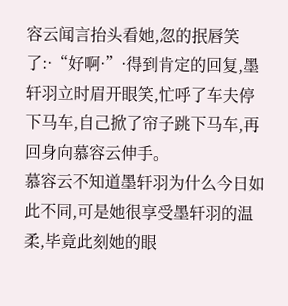容云闻言抬头看她,忽的抿唇笑了:·“好啊·”·得到肯定的回复,墨轩羽立时眉开眼笑,忙呼了车夫停下马车,自己掀了帘子跳下马车,再回身向慕容云伸手。
慕容云不知道墨轩羽为什么今日如此不同,可是她很享受墨轩羽的温柔,毕竟此刻她的眼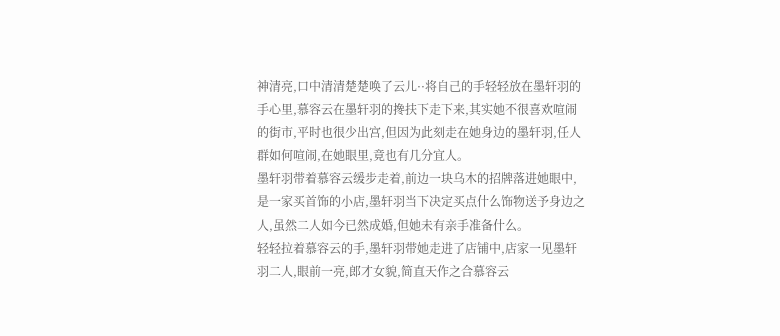神清亮,口中清清楚楚唤了云儿··将自己的手轻轻放在墨轩羽的手心里,慕容云在墨轩羽的搀扶下走下来,其实她不很喜欢喧闹的街市,平时也很少出宫,但因为此刻走在她身边的墨轩羽,任人群如何喧闹,在她眼里,竟也有几分宜人。
墨轩羽带着慕容云缓步走着,前边一块乌木的招牌落进她眼中,是一家买首饰的小店,墨轩羽当下决定买点什么饰物送予身边之人,虽然二人如今已然成婚,但她未有亲手准备什么。
轻轻拉着慕容云的手,墨轩羽带她走进了店铺中,店家一见墨轩羽二人,眼前一亮,郎才女貌,简直天作之合慕容云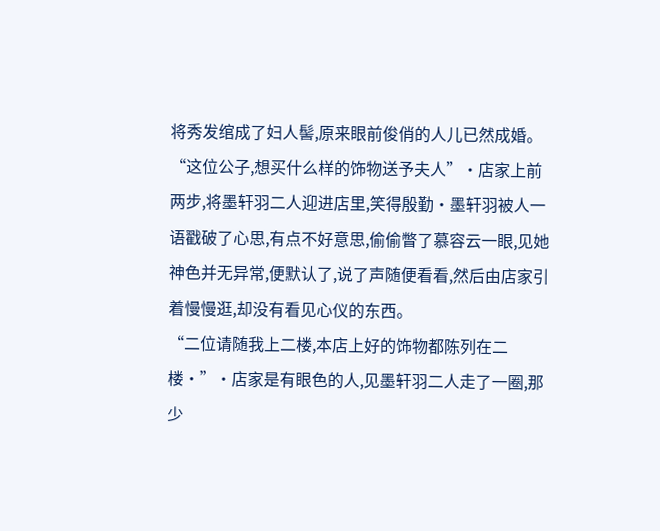将秀发绾成了妇人髻,原来眼前俊俏的人儿已然成婚。
“这位公子,想买什么样的饰物送予夫人”·店家上前两步,将墨轩羽二人迎进店里,笑得殷勤·墨轩羽被人一语戳破了心思,有点不好意思,偷偷瞥了慕容云一眼,见她神色并无异常,便默认了,说了声随便看看,然后由店家引着慢慢逛,却没有看见心仪的东西。
“二位请随我上二楼,本店上好的饰物都陈列在二楼·”·店家是有眼色的人,见墨轩羽二人走了一圈,那少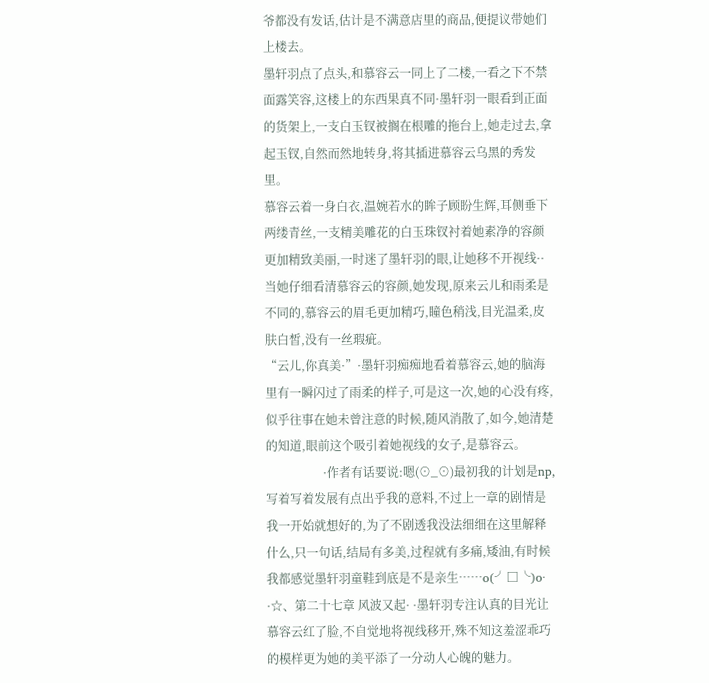爷都没有发话,估计是不满意店里的商品,便提议带她们上楼去。
墨轩羽点了点头,和慕容云一同上了二楼,一看之下不禁面露笑容,这楼上的东西果真不同·墨轩羽一眼看到正面的货架上,一支白玉钗被搁在根雕的拖台上,她走过去,拿起玉钗,自然而然地转身,将其插进慕容云乌黑的秀发里。
慕容云着一身白衣,温婉若水的眸子顾盼生辉,耳侧垂下两缕青丝,一支精美雕花的白玉珠钗衬着她素净的容颜更加精致美丽,一时迷了墨轩羽的眼,让她移不开视线··当她仔细看清慕容云的容颜,她发现,原来云儿和雨柔是不同的,慕容云的眉毛更加精巧,瞳色稍浅,目光温柔,皮肤白皙,没有一丝瑕疵。
“云儿,你真美·”·墨轩羽痴痴地看着慕容云,她的脑海里有一瞬闪过了雨柔的样子,可是这一次,她的心没有疼,似乎往事在她未曾注意的时候,随风消散了,如今,她清楚的知道,眼前这个吸引着她视线的女子,是慕容云。
                   ·作者有话要说:嗯(⊙_⊙)最初我的计划是np,写着写着发展有点出乎我的意料,不过上一章的剧情是我一开始就想好的,为了不剧透我没法细细在这里解释什么,只一句话,结局有多美,过程就有多痛,矮油,有时候我都感觉墨轩羽童鞋到底是不是亲生……o(╯□╰)o· ·☆、第二十七章 风波又起· ·墨轩羽专注认真的目光让慕容云红了脸,不自觉地将视线移开,殊不知这羞涩乖巧的模样更为她的美平添了一分动人心魄的魅力。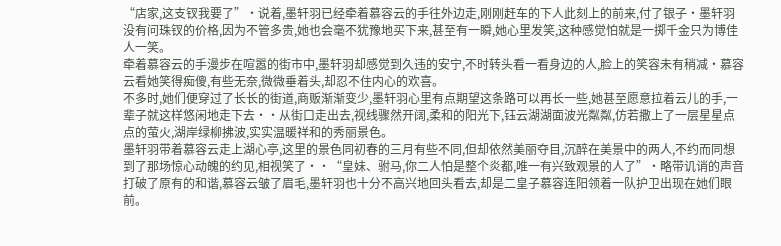“店家,这支钗我要了”·说着,墨轩羽已经牵着慕容云的手往外边走,刚刚赶车的下人此刻上的前来,付了银子·墨轩羽没有问珠钗的价格,因为不管多贵,她也会毫不犹豫地买下来,甚至有一瞬,她心里发笑,这种感觉怕就是一掷千金只为博佳人一笑。
牵着慕容云的手漫步在喧嚣的街市中,墨轩羽却感觉到久违的安宁,不时转头看一看身边的人,脸上的笑容未有稍减·慕容云看她笑得痴傻,有些无奈,微微垂着头,却忍不住内心的欢喜。
不多时,她们便穿过了长长的街道,商贩渐渐变少,墨轩羽心里有点期望这条路可以再长一些,她甚至愿意拉着云儿的手,一辈子就这样悠闲地走下去··从街口走出去,视线骤然开阔,柔和的阳光下,钰云湖湖面波光粼粼,仿若撒上了一层星星点点的萤火,湖岸绿柳拂波,实实温暖祥和的秀丽景色。
墨轩羽带着慕容云走上湖心亭,这里的景色同初春的三月有些不同,但却依然美丽夺目,沉醉在美景中的两人,不约而同想到了那场惊心动魄的约见,相视笑了··“皇妹、驸马,你二人怕是整个炎都,唯一有兴致观景的人了”·略带讥诮的声音打破了原有的和谐,慕容云皱了眉毛,墨轩羽也十分不高兴地回头看去,却是二皇子慕容连阳领着一队护卫出现在她们眼前。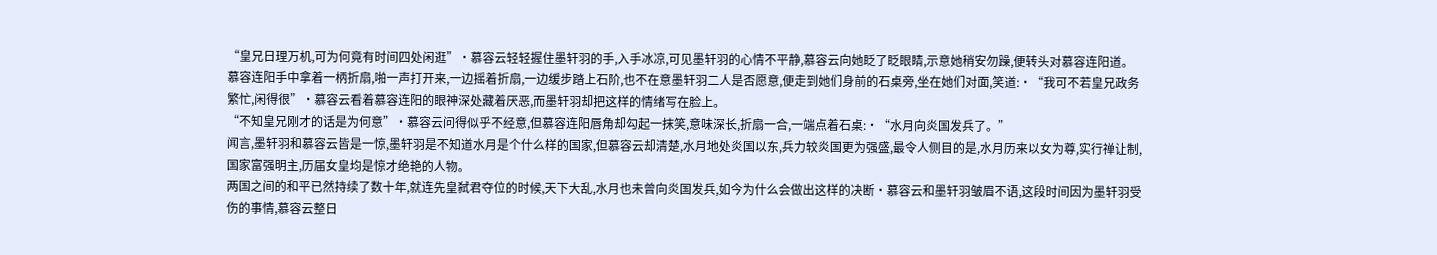“皇兄日理万机,可为何竟有时间四处闲逛”·慕容云轻轻握住墨轩羽的手,入手冰凉,可见墨轩羽的心情不平静,慕容云向她眨了眨眼睛,示意她稍安勿躁,便转头对慕容连阳道。
慕容连阳手中拿着一柄折扇,啪一声打开来,一边摇着折扇,一边缓步踏上石阶,也不在意墨轩羽二人是否愿意,便走到她们身前的石桌旁,坐在她们对面,笑道:·“我可不若皇兄政务繁忙,闲得很”·慕容云看着慕容连阳的眼神深处藏着厌恶,而墨轩羽却把这样的情绪写在脸上。
“不知皇兄刚才的话是为何意”·慕容云问得似乎不经意,但慕容连阳唇角却勾起一抹笑,意味深长,折扇一合,一端点着石桌:·“水月向炎国发兵了。”
闻言,墨轩羽和慕容云皆是一惊,墨轩羽是不知道水月是个什么样的国家,但慕容云却清楚,水月地处炎国以东,兵力较炎国更为强盛,最令人侧目的是,水月历来以女为尊,实行禅让制,国家富强明主,历届女皇均是惊才绝艳的人物。
两国之间的和平已然持续了数十年,就连先皇弑君夺位的时候,天下大乱,水月也未曾向炎国发兵,如今为什么会做出这样的决断·慕容云和墨轩羽皱眉不语,这段时间因为墨轩羽受伤的事情,慕容云整日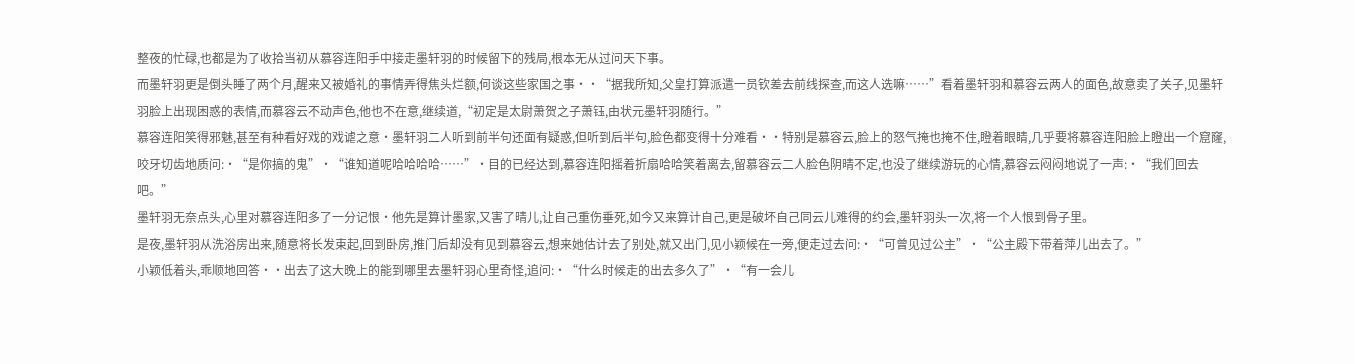整夜的忙碌,也都是为了收拾当初从慕容连阳手中接走墨轩羽的时候留下的残局,根本无从过问天下事。
而墨轩羽更是倒头睡了两个月,醒来又被婚礼的事情弄得焦头烂额,何谈这些家国之事··“据我所知,父皇打算派遣一员钦差去前线探查,而这人选嘛……”看着墨轩羽和慕容云两人的面色,故意卖了关子,见墨轩羽脸上出现困惑的表情,而慕容云不动声色,他也不在意,继续道,“初定是太尉萧贺之子萧钰,由状元墨轩羽随行。”
慕容连阳笑得邪魅,甚至有种看好戏的戏谑之意·墨轩羽二人听到前半句还面有疑惑,但听到后半句,脸色都变得十分难看··特别是慕容云,脸上的怒气掩也掩不住,瞪着眼睛,几乎要将慕容连阳脸上瞪出一个窟窿,咬牙切齿地质问:·“是你搞的鬼”·“谁知道呢哈哈哈哈……”·目的已经达到,慕容连阳摇着折扇哈哈笑着离去,留慕容云二人脸色阴晴不定,也没了继续游玩的心情,慕容云闷闷地说了一声:·“我们回去吧。”
墨轩羽无奈点头,心里对慕容连阳多了一分记恨·他先是算计墨家,又害了晴儿,让自己重伤垂死,如今又来算计自己,更是破坏自己同云儿难得的约会,墨轩羽头一次,将一个人恨到骨子里。
是夜,墨轩羽从洗浴房出来,随意将长发束起,回到卧房,推门后却没有见到慕容云,想来她估计去了别处,就又出门,见小颖候在一旁,便走过去问:·“可曾见过公主”·“公主殿下带着萍儿出去了。”
小颖低着头,乖顺地回答··出去了这大晚上的能到哪里去墨轩羽心里奇怪,追问:·“什么时候走的出去多久了”·“有一会儿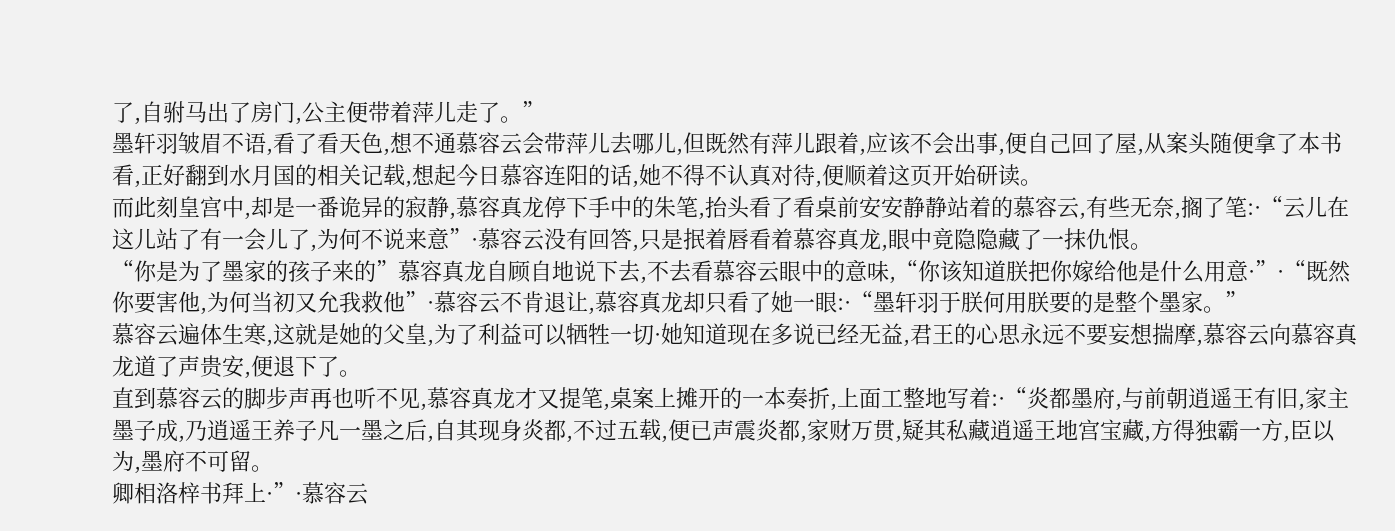了,自驸马出了房门,公主便带着萍儿走了。”
墨轩羽皱眉不语,看了看天色,想不通慕容云会带萍儿去哪儿,但既然有萍儿跟着,应该不会出事,便自己回了屋,从案头随便拿了本书看,正好翻到水月国的相关记载,想起今日慕容连阳的话,她不得不认真对待,便顺着这页开始研读。
而此刻皇宫中,却是一番诡异的寂静,慕容真龙停下手中的朱笔,抬头看了看桌前安安静静站着的慕容云,有些无奈,搁了笔:·“云儿在这儿站了有一会儿了,为何不说来意”·慕容云没有回答,只是抿着唇看着慕容真龙,眼中竟隐隐藏了一抹仇恨。
“你是为了墨家的孩子来的”慕容真龙自顾自地说下去,不去看慕容云眼中的意味,“你该知道朕把你嫁给他是什么用意·”·“既然你要害他,为何当初又允我救他”·慕容云不肯退让,慕容真龙却只看了她一眼:·“墨轩羽于朕何用朕要的是整个墨家。”
慕容云遍体生寒,这就是她的父皇,为了利益可以牺牲一切·她知道现在多说已经无益,君王的心思永远不要妄想揣摩,慕容云向慕容真龙道了声贵安,便退下了。
直到慕容云的脚步声再也听不见,慕容真龙才又提笔,桌案上摊开的一本奏折,上面工整地写着:·“炎都墨府,与前朝逍遥王有旧,家主墨子成,乃逍遥王养子凡一墨之后,自其现身炎都,不过五载,便已声震炎都,家财万贯,疑其私藏逍遥王地宫宝藏,方得独霸一方,臣以为,墨府不可留。
卿相洛梓书拜上·”·慕容云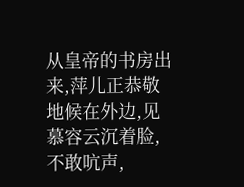从皇帝的书房出来,萍儿正恭敬地候在外边,见慕容云沉着脸,不敢吭声,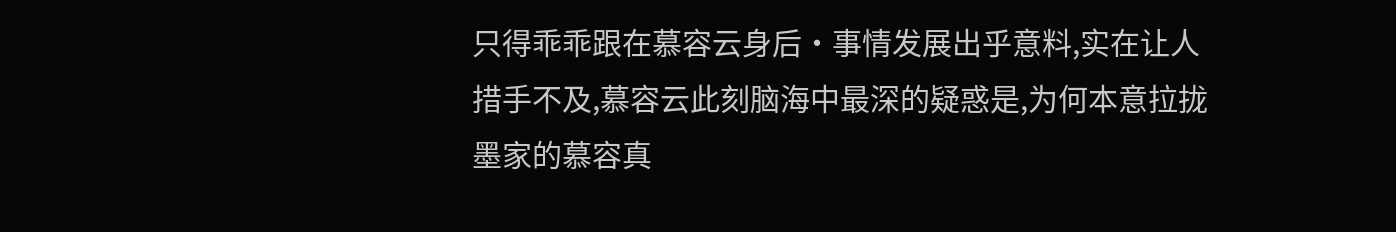只得乖乖跟在慕容云身后·事情发展出乎意料,实在让人措手不及,慕容云此刻脑海中最深的疑惑是,为何本意拉拢墨家的慕容真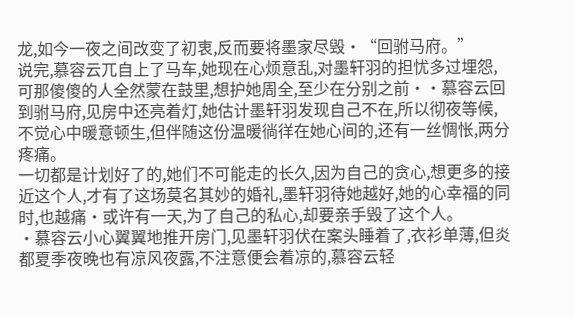龙,如今一夜之间改变了初衷,反而要将墨家尽毁·“回驸马府。”
说完,慕容云兀自上了马车,她现在心烦意乱,对墨轩羽的担忧多过埋怨,可那傻傻的人全然蒙在鼓里,想护她周全,至少在分别之前··慕容云回到驸马府,见房中还亮着灯,她估计墨轩羽发现自己不在,所以彻夜等候,不觉心中暖意顿生,但伴随这份温暖徜徉在她心间的,还有一丝惆怅,两分疼痛。
一切都是计划好了的,她们不可能走的长久,因为自己的贪心,想更多的接近这个人,才有了这场莫名其妙的婚礼,墨轩羽待她越好,她的心幸福的同时,也越痛·或许有一天,为了自己的私心,却要亲手毁了这个人。
·慕容云小心翼翼地推开房门,见墨轩羽伏在案头睡着了,衣衫单薄,但炎都夏季夜晚也有凉风夜露,不注意便会着凉的,慕容云轻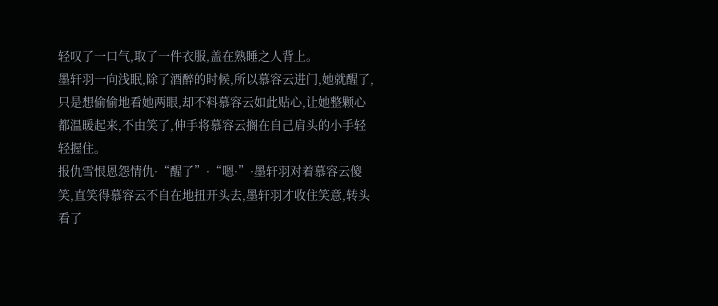轻叹了一口气,取了一件衣服,盖在熟睡之人背上。
墨轩羽一向浅眠,除了酒醉的时候,所以慕容云进门,她就醒了,只是想偷偷地看她两眼,却不料慕容云如此贴心,让她整颗心都温暖起来,不由笑了,伸手将慕容云搁在自己肩头的小手轻轻握住。
报仇雪恨恩怨情仇·“醒了”·“嗯·”·墨轩羽对着慕容云傻笑,直笑得慕容云不自在地扭开头去,墨轩羽才收住笑意,转头看了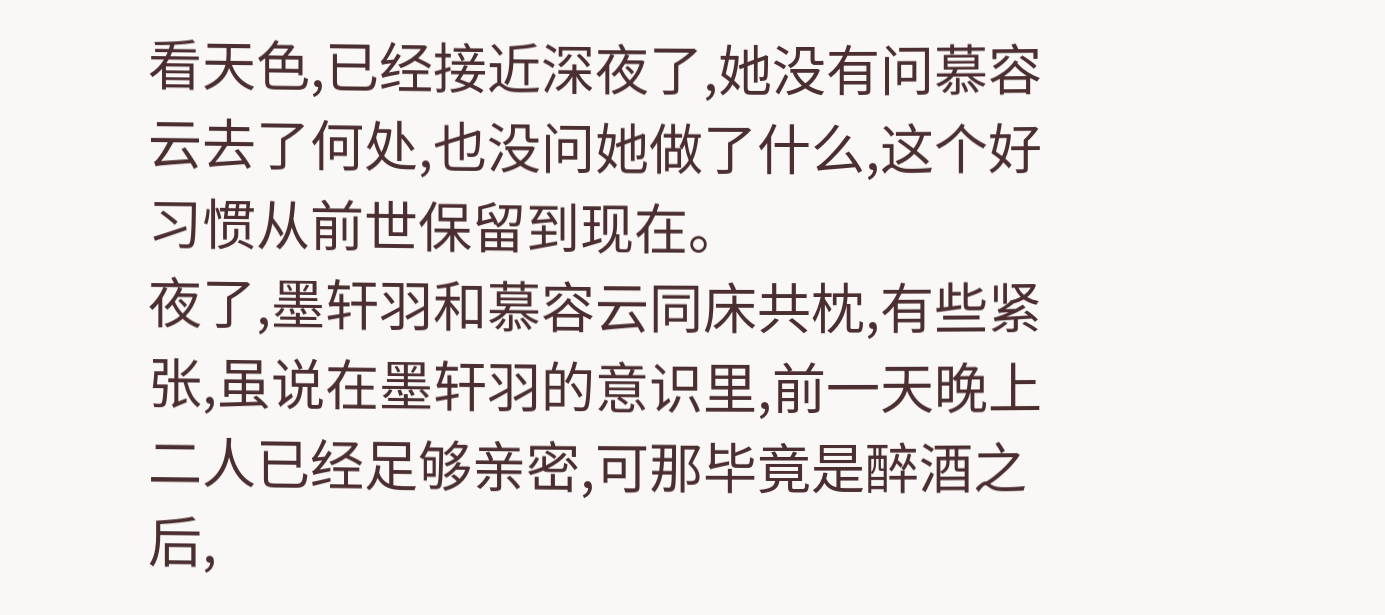看天色,已经接近深夜了,她没有问慕容云去了何处,也没问她做了什么,这个好习惯从前世保留到现在。
夜了,墨轩羽和慕容云同床共枕,有些紧张,虽说在墨轩羽的意识里,前一天晚上二人已经足够亲密,可那毕竟是醉酒之后,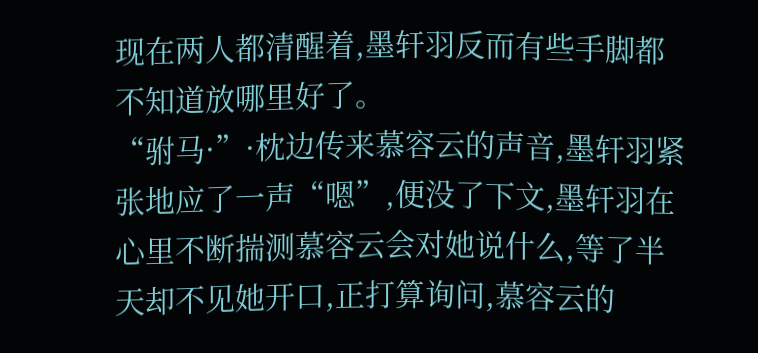现在两人都清醒着,墨轩羽反而有些手脚都不知道放哪里好了。
“驸马·”·枕边传来慕容云的声音,墨轩羽紧张地应了一声“嗯”,便没了下文,墨轩羽在心里不断揣测慕容云会对她说什么,等了半天却不见她开口,正打算询问,慕容云的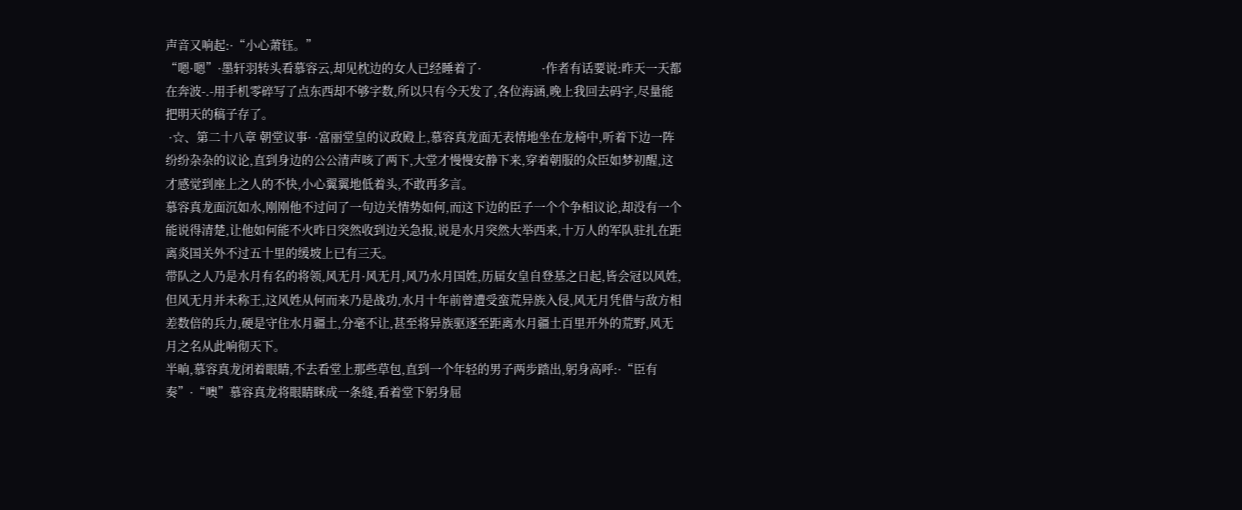声音又响起:·“小心萧钰。”
“嗯·嗯”·墨轩羽转头看慕容云,却见枕边的女人已经睡着了·                    ·作者有话要说:昨天一天都在奔波-.-用手机零碎写了点东西却不够字数,所以只有今天发了,各位海涵,晚上我回去码字,尽量能把明天的稿子存了。
 ·☆、第二十八章 朝堂议事· ·富丽堂皇的议政殿上,慕容真龙面无表情地坐在龙椅中,听着下边一阵纷纷杂杂的议论,直到身边的公公清声咳了两下,大堂才慢慢安静下来,穿着朝服的众臣如梦初醒,这才感觉到座上之人的不快,小心翼翼地低着头,不敢再多言。
慕容真龙面沉如水,刚刚他不过问了一句边关情势如何,而这下边的臣子一个个争相议论,却没有一个能说得清楚,让他如何能不火昨日突然收到边关急报,说是水月突然大举西来,十万人的军队驻扎在距离炎国关外不过五十里的缓坡上已有三天。
带队之人乃是水月有名的将领,风无月·风无月,风乃水月国姓,历届女皇自登基之日起,皆会冠以风姓,但风无月并未称王,这风姓从何而来乃是战功,水月十年前曾遭受蛮荒异族入侵,风无月凭借与敌方相差数倍的兵力,硬是守住水月疆土,分毫不让,甚至将异族驱逐至距离水月疆土百里开外的荒野,风无月之名从此响彻天下。
半晌,慕容真龙闭着眼睛,不去看堂上那些草包,直到一个年轻的男子两步踏出,躬身高呼:·“臣有奏”·“噢”慕容真龙将眼睛眯成一条缝,看着堂下躬身屈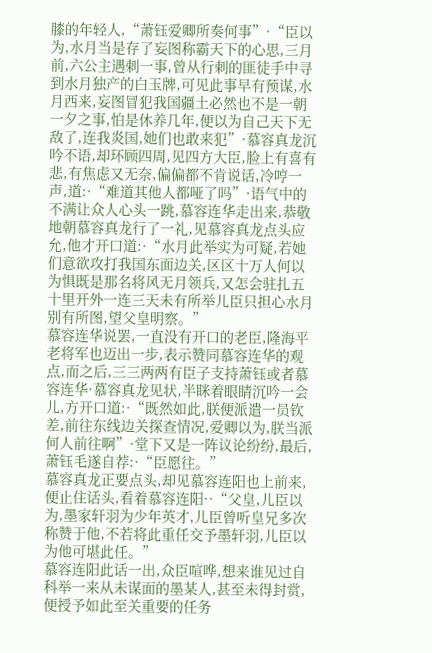膝的年轻人,“萧钰爱卿所奏何事”·“臣以为,水月当是存了妄图称霸天下的心思,三月前,六公主遇刺一事,曾从行刺的匪徒手中寻到水月独产的白玉牌,可见此事早有预谋,水月西来,妄图冒犯我国疆土必然也不是一朝一夕之事,怕是休养几年,便以为自己天下无敌了,连我炎国,她们也敢来犯”·慕容真龙沉吟不语,却环顾四周,见四方大臣,脸上有喜有悲,有焦虑又无奈,偏偏都不肯说话,冷哼一声,道:·“难道其他人都哑了吗”·语气中的不满让众人心头一跳,慕容连华走出来,恭敬地朝慕容真龙行了一礼,见慕容真龙点头应允,他才开口道:·“水月此举实为可疑,若她们意欲攻打我国东面边关,区区十万人何以为惧既是那名将风无月领兵,又怎会驻扎五十里开外一连三天未有所举儿臣只担心水月别有所图,望父皇明察。”
慕容连华说罢,一直没有开口的老臣,隆海平老将军也迈出一步,表示赞同慕容连华的观点,而之后,三三两两有臣子支持萧钰或者慕容连华·慕容真龙见状,半眯着眼睛沉吟一会儿,方开口道:·“既然如此,朕便派遣一员钦差,前往东线边关探查情况,爱卿以为,朕当派何人前往啊”·堂下又是一阵议论纷纷,最后,萧钰毛遂自荐:·“臣愿往。”
慕容真龙正要点头,却见慕容连阳也上前来,便止住话头,看着慕容连阳··“父皇,儿臣以为,墨家轩羽为少年英才,儿臣曾听皇兄多次称赞于他,不若将此重任交予墨轩羽,儿臣以为他可堪此任。”
慕容连阳此话一出,众臣喧哗,想来谁见过自科举一来从未谋面的墨某人,甚至未得封赏,便授予如此至关重要的任务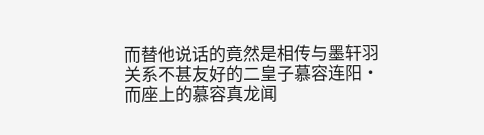而替他说话的竟然是相传与墨轩羽关系不甚友好的二皇子慕容连阳·而座上的慕容真龙闻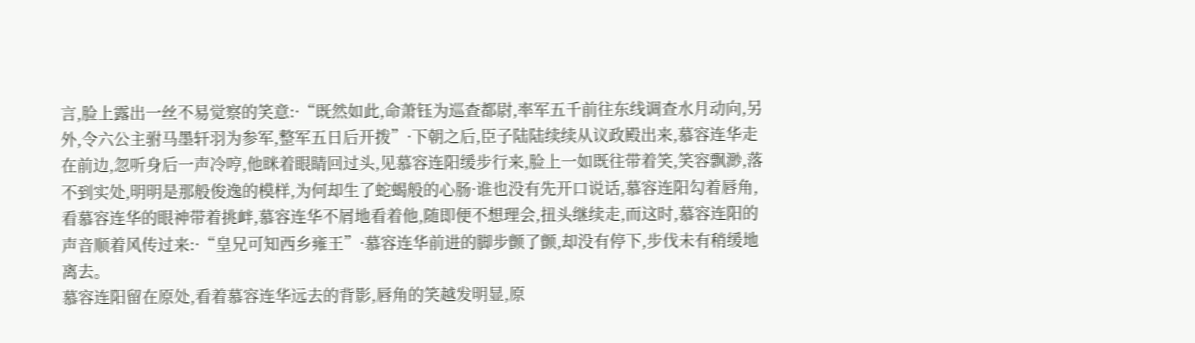言,脸上露出一丝不易觉察的笑意:·“既然如此,命萧钰为巡查都尉,率军五千前往东线调查水月动向,另外,令六公主驸马墨轩羽为参军,整军五日后开拨”·下朝之后,臣子陆陆续续从议政殿出来,慕容连华走在前边,忽听身后一声冷哼,他眯着眼睛回过头,见慕容连阳缓步行来,脸上一如既往带着笑,笑容飘渺,落不到实处,明明是那般俊逸的模样,为何却生了蛇蝎般的心肠·谁也没有先开口说话,慕容连阳勾着唇角,看慕容连华的眼神带着挑衅,慕容连华不屑地看着他,随即便不想理会,扭头继续走,而这时,慕容连阳的声音顺着风传过来:·“皇兄可知西乡雍王”·慕容连华前进的脚步颤了颤,却没有停下,步伐未有稍缓地离去。
慕容连阳留在原处,看着慕容连华远去的背影,唇角的笑越发明显,原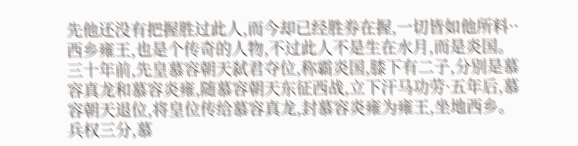先他还没有把握胜过此人,而今却已经胜券在握,一切皆如他所料··西乡雍王,也是个传奇的人物,不过此人不是生在水月,而是炎国。
三十年前,先皇慕容朝天弑君夺位,称霸炎国,膝下有二子,分别是慕容真龙和慕容炎雍,随慕容朝天东征西战,立下汗马功劳·五年后,慕容朝天退位,将皇位传给慕容真龙,封慕容炎雍为雍王,坐地西乡。
兵权三分,慕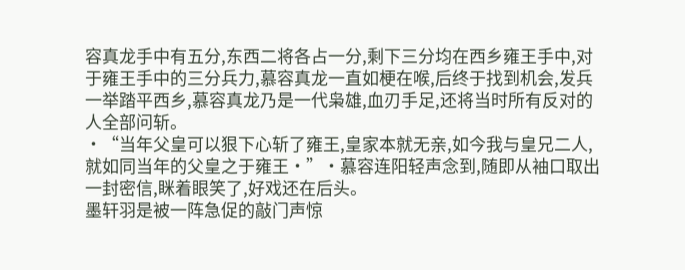容真龙手中有五分,东西二将各占一分,剩下三分均在西乡雍王手中,对于雍王手中的三分兵力,慕容真龙一直如梗在喉,后终于找到机会,发兵一举踏平西乡,慕容真龙乃是一代枭雄,血刃手足,还将当时所有反对的人全部问斩。
·“当年父皇可以狠下心斩了雍王,皇家本就无亲,如今我与皇兄二人,就如同当年的父皇之于雍王·”·慕容连阳轻声念到,随即从袖口取出一封密信,眯着眼笑了,好戏还在后头。
墨轩羽是被一阵急促的敲门声惊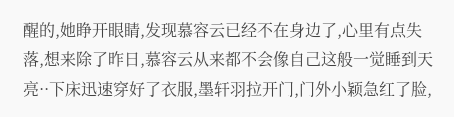醒的,她睁开眼睛,发现慕容云已经不在身边了,心里有点失落,想来除了昨日,慕容云从来都不会像自己这般一觉睡到天亮··下床迅速穿好了衣服,墨轩羽拉开门,门外小颖急红了脸,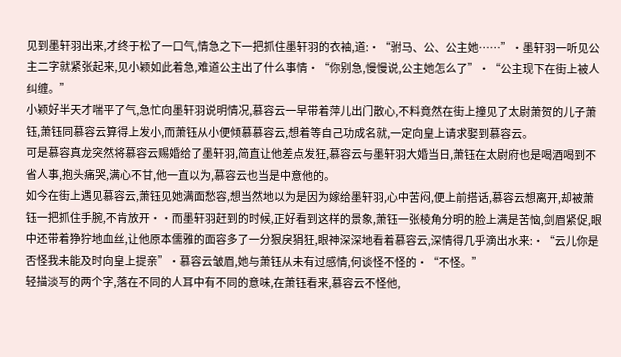见到墨轩羽出来,才终于松了一口气,情急之下一把抓住墨轩羽的衣袖,道:·“驸马、公、公主她……”·墨轩羽一听见公主二字就紧张起来,见小颖如此着急,难道公主出了什么事情·“你别急,慢慢说,公主她怎么了”·“公主现下在街上被人纠缠。”
小颖好半天才喘平了气,急忙向墨轩羽说明情况,慕容云一早带着萍儿出门散心,不料竟然在街上撞见了太尉萧贺的儿子萧钰,萧钰同慕容云算得上发小,而萧钰从小便倾慕慕容云,想着等自己功成名就,一定向皇上请求娶到慕容云。
可是慕容真龙突然将慕容云赐婚给了墨轩羽,简直让他差点发狂,慕容云与墨轩羽大婚当日,萧钰在太尉府也是喝酒喝到不省人事,抱头痛哭,满心不甘,他一直以为,慕容云也当是中意他的。
如今在街上遇见慕容云,萧钰见她满面愁容,想当然地以为是因为嫁给墨轩羽,心中苦闷,便上前搭话,慕容云想离开,却被萧钰一把抓住手腕,不肯放开··而墨轩羽赶到的时候,正好看到这样的景象,萧钰一张棱角分明的脸上满是苦恼,剑眉紧促,眼中还带着狰狞地血丝,让他原本儒雅的面容多了一分狠戾狷狂,眼神深深地看着慕容云,深情得几乎滴出水来:·“云儿你是否怪我未能及时向皇上提亲”·慕容云皱眉,她与萧钰从未有过感情,何谈怪不怪的·“不怪。”
轻描淡写的两个字,落在不同的人耳中有不同的意味,在萧钰看来,慕容云不怪他,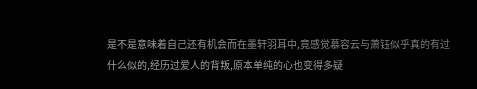是不是意味着自己还有机会而在墨轩羽耳中,竟感觉慕容云与萧钰似乎真的有过什么似的,经历过爱人的背叛,原本单纯的心也变得多疑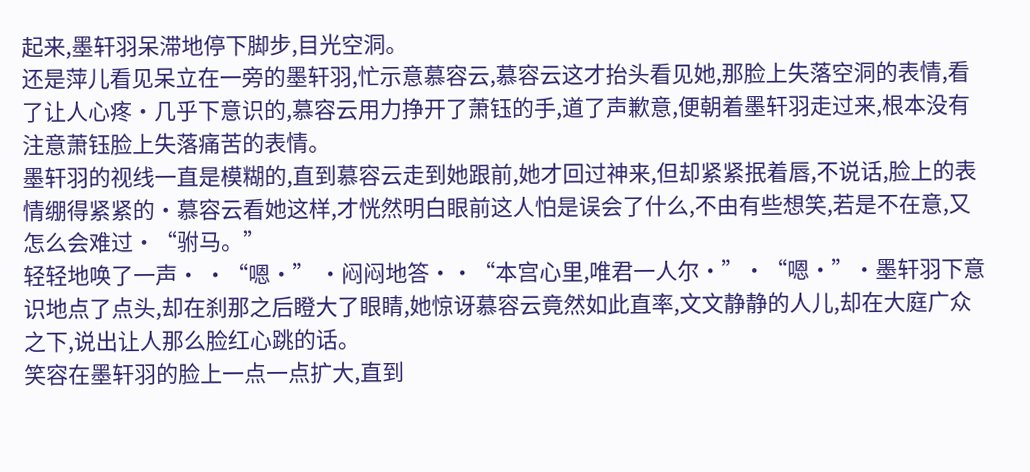起来,墨轩羽呆滞地停下脚步,目光空洞。
还是萍儿看见呆立在一旁的墨轩羽,忙示意慕容云,慕容云这才抬头看见她,那脸上失落空洞的表情,看了让人心疼·几乎下意识的,慕容云用力挣开了萧钰的手,道了声歉意,便朝着墨轩羽走过来,根本没有注意萧钰脸上失落痛苦的表情。
墨轩羽的视线一直是模糊的,直到慕容云走到她跟前,她才回过神来,但却紧紧抿着唇,不说话,脸上的表情绷得紧紧的·慕容云看她这样,才恍然明白眼前这人怕是误会了什么,不由有些想笑,若是不在意,又怎么会难过·“驸马。”
轻轻地唤了一声· ·“嗯·” ·闷闷地答··“本宫心里,唯君一人尔·”·“嗯·”·墨轩羽下意识地点了点头,却在刹那之后瞪大了眼睛,她惊讶慕容云竟然如此直率,文文静静的人儿,却在大庭广众之下,说出让人那么脸红心跳的话。
笑容在墨轩羽的脸上一点一点扩大,直到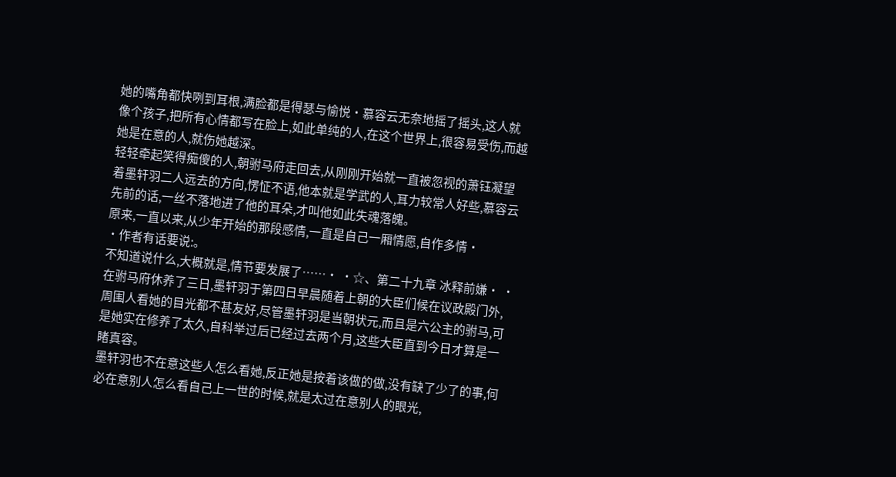她的嘴角都快咧到耳根,满脸都是得瑟与愉悦·慕容云无奈地摇了摇头,这人就像个孩子,把所有心情都写在脸上,如此单纯的人,在这个世界上,很容易受伤,而越她是在意的人,就伤她越深。
轻轻牵起笑得痴傻的人,朝驸马府走回去,从刚刚开始就一直被忽视的萧钰凝望着墨轩羽二人远去的方向,愣怔不语,他本就是学武的人,耳力较常人好些,慕容云先前的话,一丝不落地进了他的耳朵,才叫他如此失魂落魄。
原来,一直以来,从少年开始的那段感情,一直是自己一厢情愿,自作多情·                    ·作者有话要说:。
不知道说什么,大概就是,情节要发展了……· ·☆、第二十九章 冰释前嫌· ·在驸马府休养了三日,墨轩羽于第四日早晨随着上朝的大臣们候在议政殿门外,周围人看她的目光都不甚友好,尽管墨轩羽是当朝状元,而且是六公主的驸马,可是她实在修养了太久,自科举过后已经过去两个月,这些大臣直到今日才算是一睹真容。
墨轩羽也不在意这些人怎么看她,反正她是按着该做的做,没有缺了少了的事,何必在意别人怎么看自己上一世的时候,就是太过在意别人的眼光,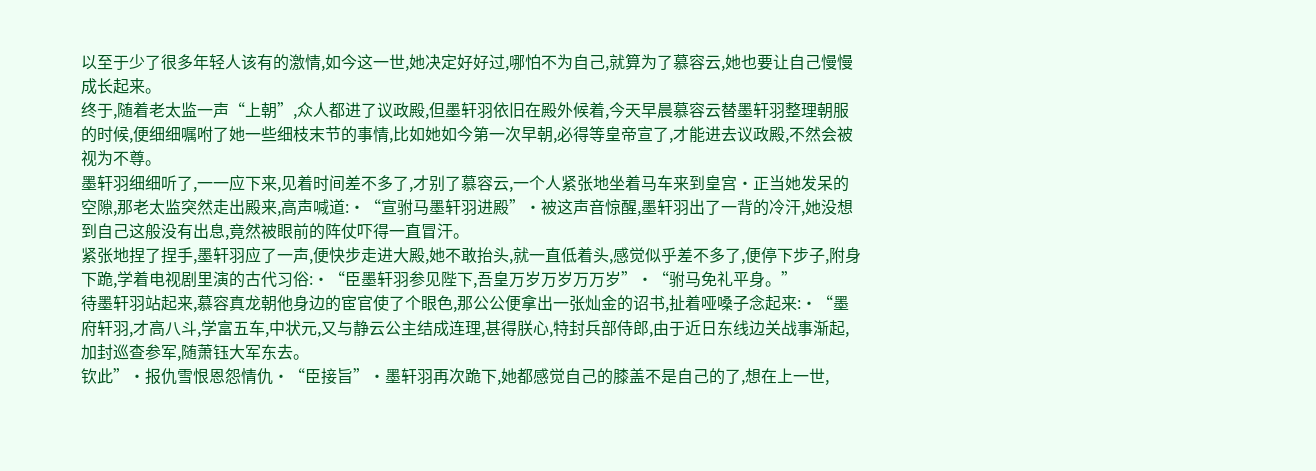以至于少了很多年轻人该有的激情,如今这一世,她决定好好过,哪怕不为自己,就算为了慕容云,她也要让自己慢慢成长起来。
终于,随着老太监一声“上朝”,众人都进了议政殿,但墨轩羽依旧在殿外候着,今天早晨慕容云替墨轩羽整理朝服的时候,便细细嘱咐了她一些细枝末节的事情,比如她如今第一次早朝,必得等皇帝宣了,才能进去议政殿,不然会被视为不尊。
墨轩羽细细听了,一一应下来,见着时间差不多了,才别了慕容云,一个人紧张地坐着马车来到皇宫·正当她发呆的空隙,那老太监突然走出殿来,高声喊道:·“宣驸马墨轩羽进殿”·被这声音惊醒,墨轩羽出了一背的冷汗,她没想到自己这般没有出息,竟然被眼前的阵仗吓得一直冒汗。
紧张地捏了捏手,墨轩羽应了一声,便快步走进大殿,她不敢抬头,就一直低着头,感觉似乎差不多了,便停下步子,附身下跪,学着电视剧里演的古代习俗:·“臣墨轩羽参见陛下,吾皇万岁万岁万万岁”·“驸马免礼平身。”
待墨轩羽站起来,慕容真龙朝他身边的宦官使了个眼色,那公公便拿出一张灿金的诏书,扯着哑嗓子念起来:·“墨府轩羽,才高八斗,学富五车,中状元,又与静云公主结成连理,甚得朕心,特封兵部侍郎,由于近日东线边关战事渐起,加封巡查参军,随萧钰大军东去。
钦此”·报仇雪恨恩怨情仇·“臣接旨”·墨轩羽再次跪下,她都感觉自己的膝盖不是自己的了,想在上一世,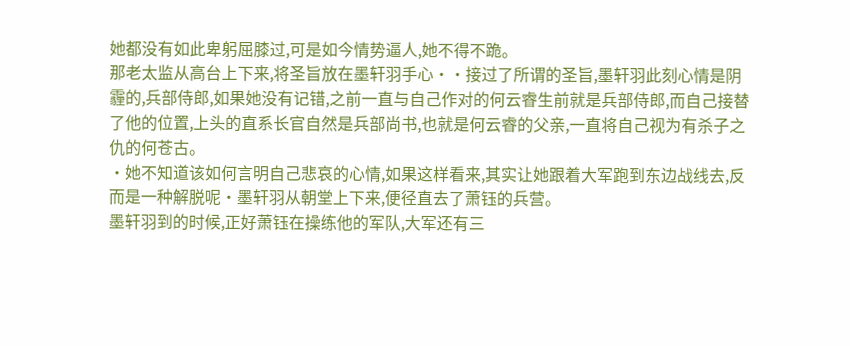她都没有如此卑躬屈膝过,可是如今情势逼人,她不得不跪。
那老太监从高台上下来,将圣旨放在墨轩羽手心··接过了所谓的圣旨,墨轩羽此刻心情是阴霾的,兵部侍郎,如果她没有记错,之前一直与自己作对的何云睿生前就是兵部侍郎,而自己接替了他的位置,上头的直系长官自然是兵部尚书,也就是何云睿的父亲,一直将自己视为有杀子之仇的何苍古。
·她不知道该如何言明自己悲哀的心情,如果这样看来,其实让她跟着大军跑到东边战线去,反而是一种解脱呢·墨轩羽从朝堂上下来,便径直去了萧钰的兵营。
墨轩羽到的时候,正好萧钰在操练他的军队,大军还有三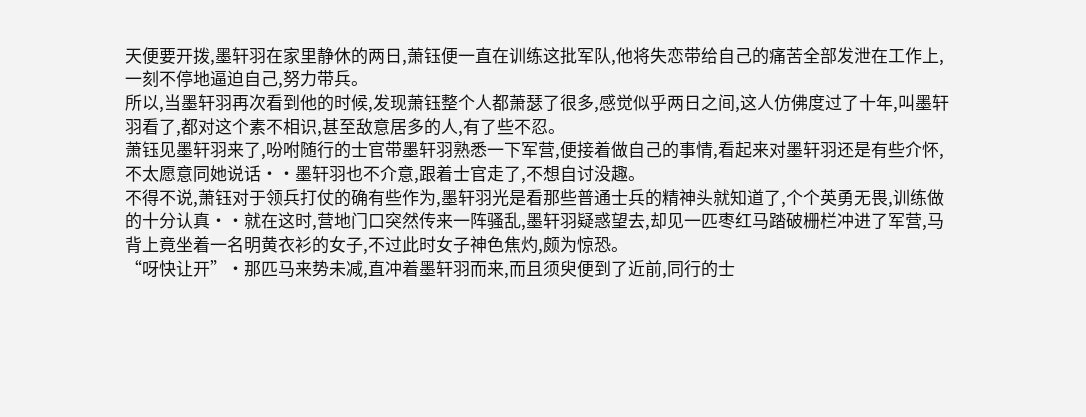天便要开拨,墨轩羽在家里静休的两日,萧钰便一直在训练这批军队,他将失恋带给自己的痛苦全部发泄在工作上,一刻不停地逼迫自己,努力带兵。
所以,当墨轩羽再次看到他的时候,发现萧钰整个人都萧瑟了很多,感觉似乎两日之间,这人仿佛度过了十年,叫墨轩羽看了,都对这个素不相识,甚至敌意居多的人,有了些不忍。
萧钰见墨轩羽来了,吩咐随行的士官带墨轩羽熟悉一下军营,便接着做自己的事情,看起来对墨轩羽还是有些介怀,不太愿意同她说话··墨轩羽也不介意,跟着士官走了,不想自讨没趣。
不得不说,萧钰对于领兵打仗的确有些作为,墨轩羽光是看那些普通士兵的精神头就知道了,个个英勇无畏,训练做的十分认真··就在这时,营地门口突然传来一阵骚乱,墨轩羽疑惑望去,却见一匹枣红马踏破栅栏冲进了军营,马背上竟坐着一名明黄衣衫的女子,不过此时女子神色焦灼,颇为惊恐。
“呀快让开”·那匹马来势未减,直冲着墨轩羽而来,而且须臾便到了近前,同行的士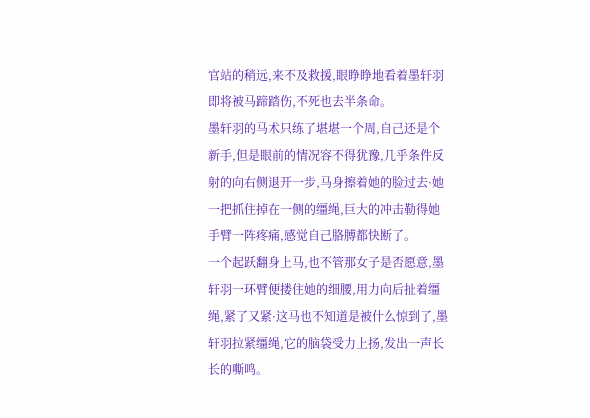官站的稍远,来不及救援,眼睁睁地看着墨轩羽即将被马蹄踏伤,不死也去半条命。
墨轩羽的马术只练了堪堪一个周,自己还是个新手,但是眼前的情况容不得犹豫,几乎条件反射的向右侧退开一步,马身擦着她的脸过去·她一把抓住掉在一侧的缰绳,巨大的冲击勒得她手臂一阵疼痛,感觉自己胳膊都快断了。
一个起跃翻身上马,也不管那女子是否愿意,墨轩羽一环臂便搂住她的细腰,用力向后扯着缰绳,紧了又紧·这马也不知道是被什么惊到了,墨轩羽拉紧缰绳,它的脑袋受力上扬,发出一声长长的嘶鸣。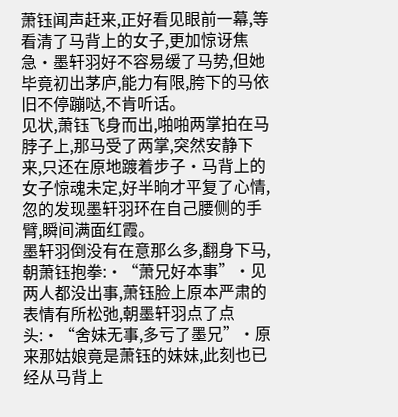萧钰闻声赶来,正好看见眼前一幕,等看清了马背上的女子,更加惊讶焦急·墨轩羽好不容易缓了马势,但她毕竟初出茅庐,能力有限,胯下的马依旧不停蹦哒,不肯听话。
见状,萧钰飞身而出,啪啪两掌拍在马脖子上,那马受了两掌,突然安静下来,只还在原地踱着步子·马背上的女子惊魂未定,好半晌才平复了心情,忽的发现墨轩羽环在自己腰侧的手臂,瞬间满面红霞。
墨轩羽倒没有在意那么多,翻身下马,朝萧钰抱拳:·“萧兄好本事”·见两人都没出事,萧钰脸上原本严肃的表情有所松弛,朝墨轩羽点了点头:·“舍妹无事,多亏了墨兄”·原来那姑娘竟是萧钰的妹妹,此刻也已经从马背上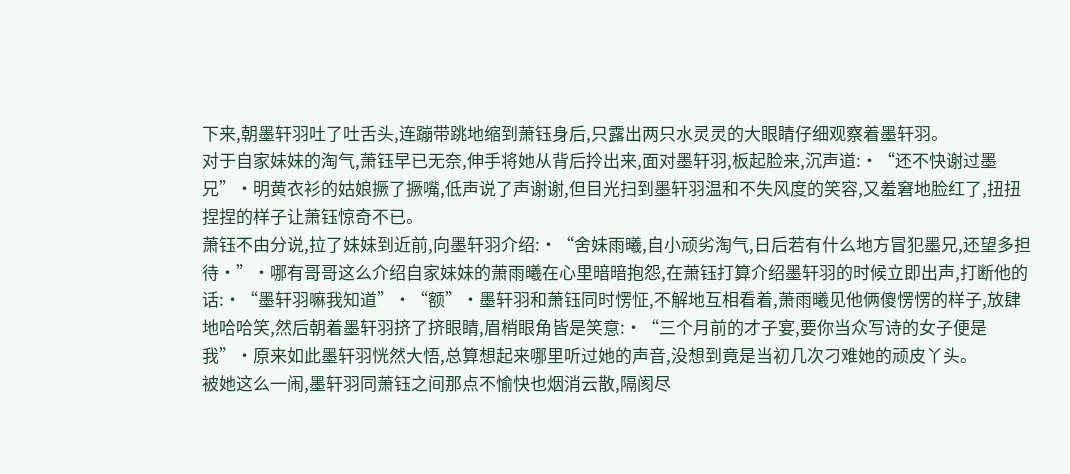下来,朝墨轩羽吐了吐舌头,连蹦带跳地缩到萧钰身后,只露出两只水灵灵的大眼睛仔细观察着墨轩羽。
对于自家妹妹的淘气,萧钰早已无奈,伸手将她从背后拎出来,面对墨轩羽,板起脸来,沉声道:·“还不快谢过墨兄”·明黄衣衫的姑娘撅了撅嘴,低声说了声谢谢,但目光扫到墨轩羽温和不失风度的笑容,又羞窘地脸红了,扭扭捏捏的样子让萧钰惊奇不已。
萧钰不由分说,拉了妹妹到近前,向墨轩羽介绍:·“舍妹雨曦,自小顽劣淘气,日后若有什么地方冒犯墨兄,还望多担待·”·哪有哥哥这么介绍自家妹妹的萧雨曦在心里暗暗抱怨,在萧钰打算介绍墨轩羽的时候立即出声,打断他的话:·“墨轩羽嘛我知道”·“额”·墨轩羽和萧钰同时愣怔,不解地互相看着,萧雨曦见他俩傻愣愣的样子,放肆地哈哈笑,然后朝着墨轩羽挤了挤眼睛,眉梢眼角皆是笑意:·“三个月前的才子宴,要你当众写诗的女子便是我”·原来如此墨轩羽恍然大悟,总算想起来哪里听过她的声音,没想到竟是当初几次刁难她的顽皮丫头。
被她这么一闹,墨轩羽同萧钰之间那点不愉快也烟消云散,隔阂尽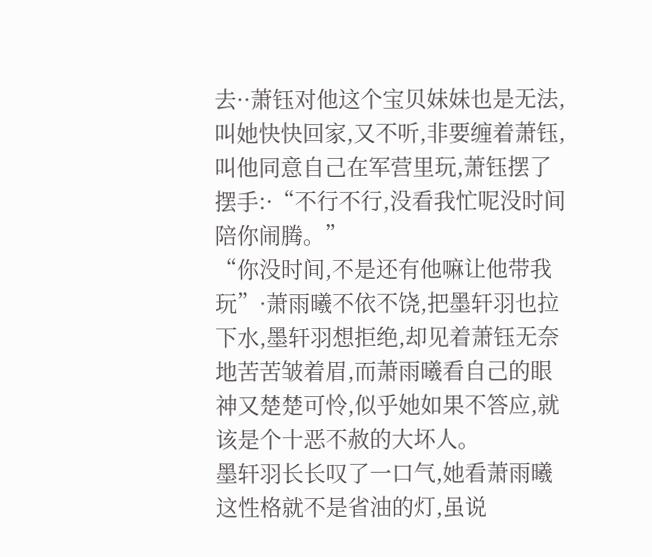去··萧钰对他这个宝贝妹妹也是无法,叫她快快回家,又不听,非要缠着萧钰,叫他同意自己在军营里玩,萧钰摆了摆手:·“不行不行,没看我忙呢没时间陪你闹腾。”
“你没时间,不是还有他嘛让他带我玩”·萧雨曦不依不饶,把墨轩羽也拉下水,墨轩羽想拒绝,却见着萧钰无奈地苦苦皱着眉,而萧雨曦看自己的眼神又楚楚可怜,似乎她如果不答应,就该是个十恶不赦的大坏人。
墨轩羽长长叹了一口气,她看萧雨曦这性格就不是省油的灯,虽说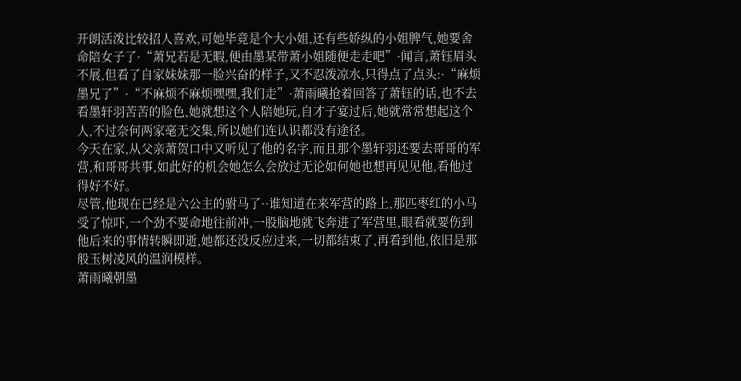开朗活泼比较招人喜欢,可她毕竟是个大小姐,还有些娇纵的小姐脾气,她要舍命陪女子了·“萧兄若是无暇,便由墨某带萧小姐随便走走吧”·闻言,萧钰眉头不展,但看了自家妹妹那一脸兴奋的样子,又不忍泼凉水,只得点了点头:·“麻烦墨兄了”·“不麻烦不麻烦嘿嘿,我们走”·萧雨曦抢着回答了萧钰的话,也不去看墨轩羽苦苦的脸色,她就想这个人陪她玩,自才子宴过后,她就常常想起这个人,不过奈何两家毫无交集,所以她们连认识都没有途径。
今天在家,从父亲萧贺口中又听见了他的名字,而且那个墨轩羽还要去哥哥的军营,和哥哥共事,如此好的机会她怎么会放过无论如何她也想再见见他,看他过得好不好。
尽管,他现在已经是六公主的驸马了··谁知道在来军营的路上,那匹枣红的小马受了惊吓,一个劲不要命地往前冲,一股脑地就飞奔进了军营里,眼看就要伤到他后来的事情转瞬即逝,她都还没反应过来,一切都结束了,再看到他,依旧是那般玉树凌风的温润模样。
萧雨曦朝墨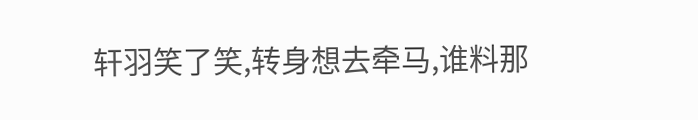轩羽笑了笑,转身想去牵马,谁料那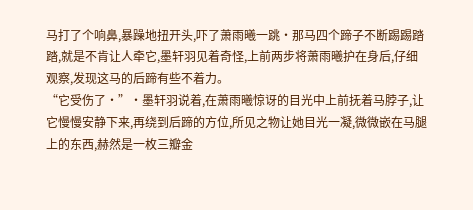马打了个响鼻,暴躁地扭开头,吓了萧雨曦一跳·那马四个蹄子不断踢踢踏踏,就是不肯让人牵它,墨轩羽见着奇怪,上前两步将萧雨曦护在身后,仔细观察,发现这马的后蹄有些不着力。
“它受伤了·”·墨轩羽说着,在萧雨曦惊讶的目光中上前抚着马脖子,让它慢慢安静下来,再绕到后蹄的方位,所见之物让她目光一凝,微微嵌在马腿上的东西,赫然是一枚三瓣金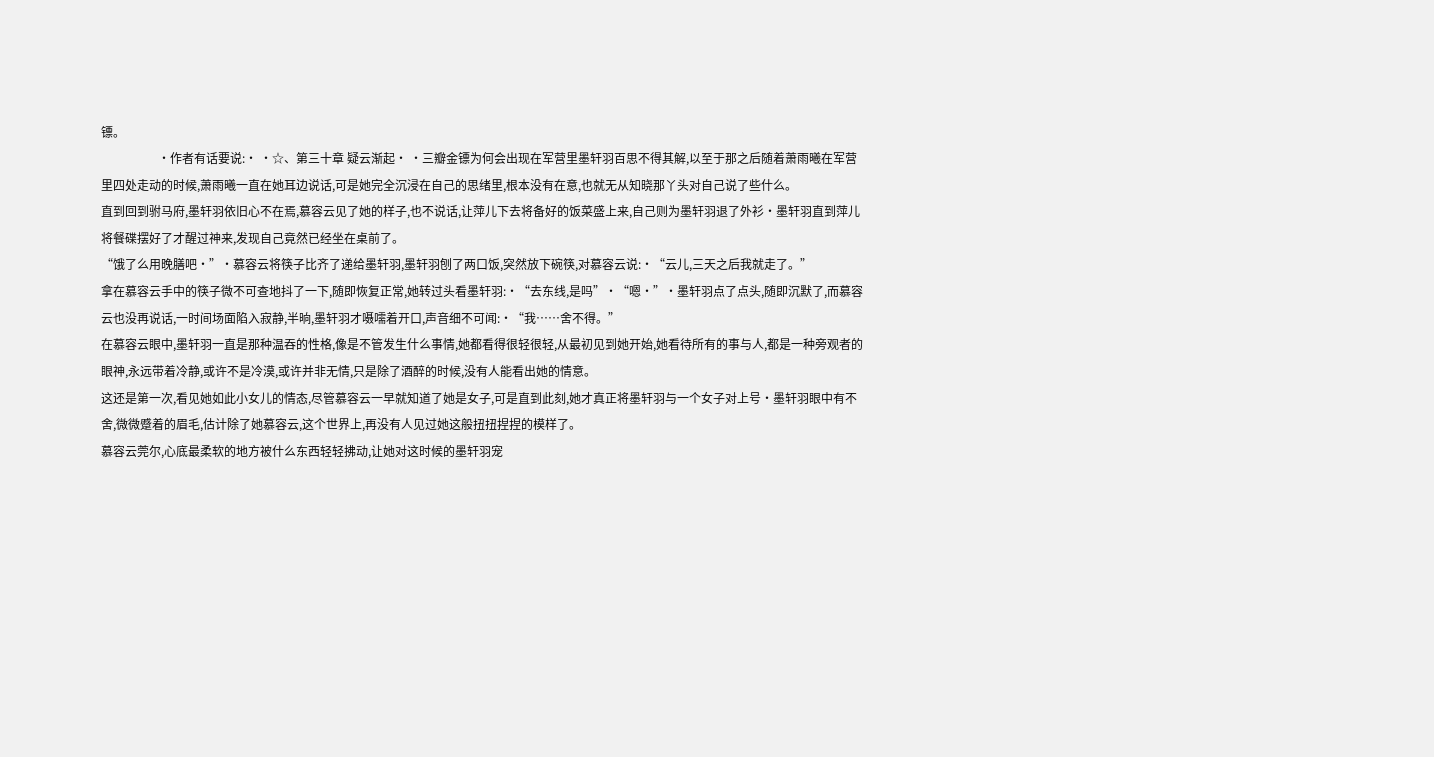镖。
                   ·作者有话要说:· ·☆、第三十章 疑云渐起· ·三瓣金镖为何会出现在军营里墨轩羽百思不得其解,以至于那之后随着萧雨曦在军营里四处走动的时候,萧雨曦一直在她耳边说话,可是她完全沉浸在自己的思绪里,根本没有在意,也就无从知晓那丫头对自己说了些什么。
直到回到驸马府,墨轩羽依旧心不在焉,慕容云见了她的样子,也不说话,让萍儿下去将备好的饭菜盛上来,自己则为墨轩羽退了外衫·墨轩羽直到萍儿将餐碟摆好了才醒过神来,发现自己竟然已经坐在桌前了。
“饿了么用晚膳吧·”·慕容云将筷子比齐了递给墨轩羽,墨轩羽刨了两口饭,突然放下碗筷,对慕容云说:·“云儿,三天之后我就走了。”
拿在慕容云手中的筷子微不可查地抖了一下,随即恢复正常,她转过头看墨轩羽:·“去东线,是吗”·“嗯·”·墨轩羽点了点头,随即沉默了,而慕容云也没再说话,一时间场面陷入寂静,半晌,墨轩羽才嗫嚅着开口,声音细不可闻:·“我……舍不得。”
在慕容云眼中,墨轩羽一直是那种温吞的性格,像是不管发生什么事情,她都看得很轻很轻,从最初见到她开始,她看待所有的事与人,都是一种旁观者的眼神,永远带着冷静,或许不是冷漠,或许并非无情,只是除了酒醉的时候,没有人能看出她的情意。
这还是第一次,看见她如此小女儿的情态,尽管慕容云一早就知道了她是女子,可是直到此刻,她才真正将墨轩羽与一个女子对上号·墨轩羽眼中有不舍,微微蹙着的眉毛,估计除了她慕容云,这个世界上,再没有人见过她这般扭扭捏捏的模样了。
慕容云莞尔,心底最柔软的地方被什么东西轻轻拂动,让她对这时候的墨轩羽宠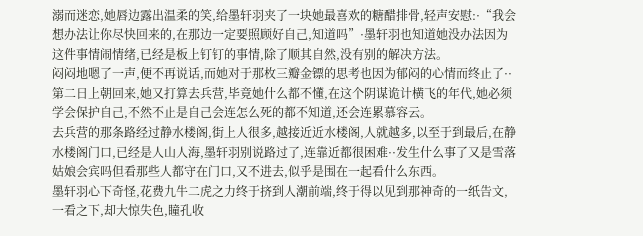溺而迷恋,她唇边露出温柔的笑,给墨轩羽夹了一块她最喜欢的糖醋排骨,轻声安慰:·“我会想办法让你尽快回来的,在那边一定要照顾好自己,知道吗”·墨轩羽也知道她没办法因为这件事情闹情绪,已经是板上钉钉的事情,除了顺其自然,没有别的解决方法。
闷闷地嗯了一声,便不再说话,而她对于那枚三瓣金镖的思考也因为郁闷的心情而终止了··第二日上朝回来,她又打算去兵营,毕竟她什么都不懂,在这个阴谋诡计横飞的年代,她必须学会保护自己,不然不止是自己会连怎么死的都不知道,还会连累慕容云。
去兵营的那条路经过静水楼阁,街上人很多,越接近近水楼阁,人就越多,以至于到最后,在静水楼阁门口,已经是人山人海,墨轩羽别说路过了,连靠近都很困难··发生什么事了又是雪落姑娘会宾吗但看那些人都守在门口,又不进去,似乎是围在一起看什么东西。
墨轩羽心下奇怪,花费九牛二虎之力终于挤到人潮前端,终于得以见到那神奇的一纸告文,一看之下,却大惊失色,瞳孔收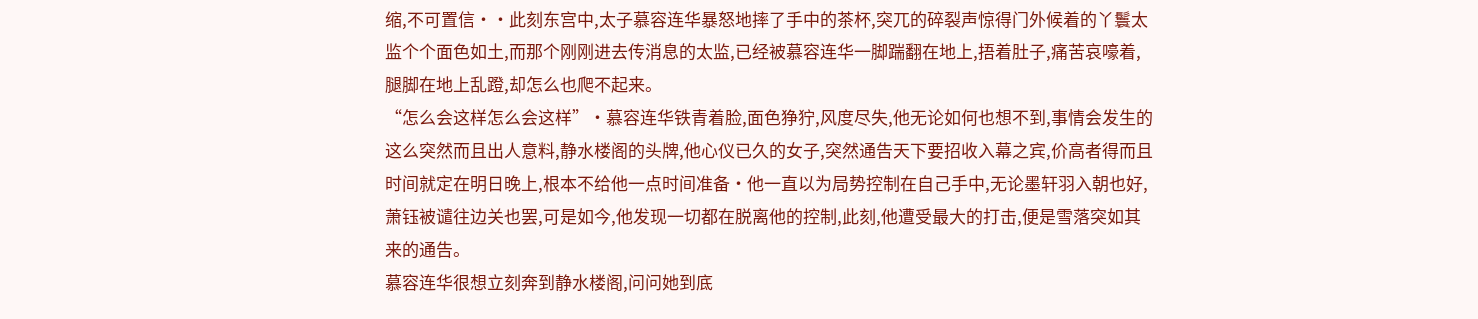缩,不可置信··此刻东宫中,太子慕容连华暴怒地摔了手中的茶杯,突兀的碎裂声惊得门外候着的丫鬟太监个个面色如土,而那个刚刚进去传消息的太监,已经被慕容连华一脚踹翻在地上,捂着肚子,痛苦哀嚎着,腿脚在地上乱蹬,却怎么也爬不起来。
“怎么会这样怎么会这样”·慕容连华铁青着脸,面色狰狞,风度尽失,他无论如何也想不到,事情会发生的这么突然而且出人意料,静水楼阁的头牌,他心仪已久的女子,突然通告天下要招收入幕之宾,价高者得而且时间就定在明日晚上,根本不给他一点时间准备·他一直以为局势控制在自己手中,无论墨轩羽入朝也好,萧钰被谴往边关也罢,可是如今,他发现一切都在脱离他的控制,此刻,他遭受最大的打击,便是雪落突如其来的通告。
慕容连华很想立刻奔到静水楼阁,问问她到底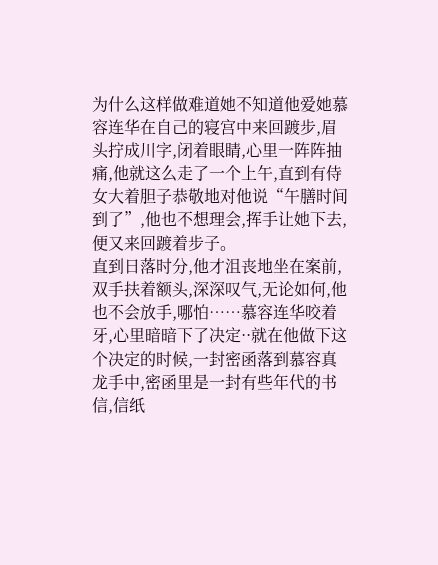为什么这样做难道她不知道他爱她慕容连华在自己的寝宫中来回踱步,眉头拧成川字,闭着眼睛,心里一阵阵抽痛,他就这么走了一个上午,直到有侍女大着胆子恭敬地对他说“午膳时间到了”,他也不想理会,挥手让她下去,便又来回踱着步子。
直到日落时分,他才沮丧地坐在案前,双手扶着额头,深深叹气,无论如何,他也不会放手,哪怕……慕容连华咬着牙,心里暗暗下了决定··就在他做下这个决定的时候,一封密函落到慕容真龙手中,密函里是一封有些年代的书信,信纸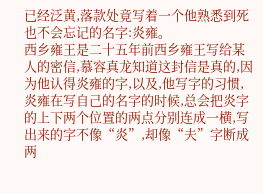已经泛黄,落款处竟写着一个他熟悉到死也不会忘记的名字:炎雍。
西乡雍王是二十五年前西乡雍王写给某人的密信,慕容真龙知道这封信是真的,因为他认得炎雍的字,以及,他写字的习惯,炎雍在写自己的名字的时候,总会把炎字的上下两个位置的两点分别连成一横,写出来的字不像“炎”,却像“夫”字断成两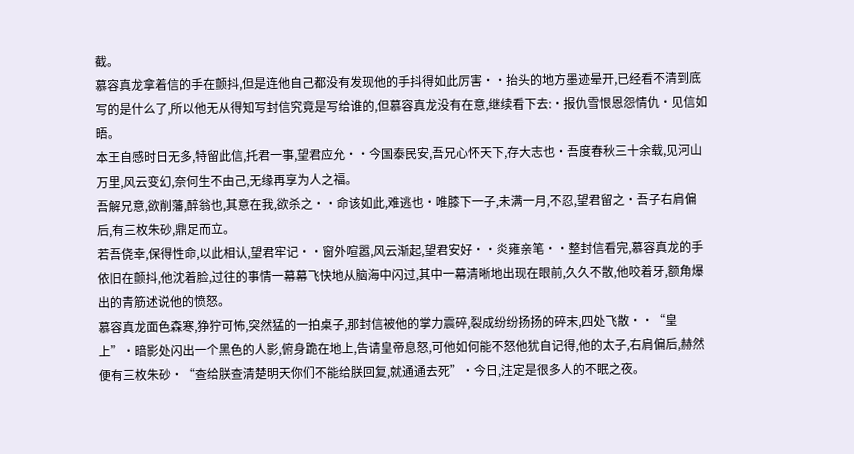截。
慕容真龙拿着信的手在颤抖,但是连他自己都没有发现他的手抖得如此厉害··抬头的地方墨迹晕开,已经看不清到底写的是什么了,所以他无从得知写封信究竟是写给谁的,但慕容真龙没有在意,继续看下去:·报仇雪恨恩怨情仇·见信如晤。
本王自感时日无多,特留此信,托君一事,望君应允··今国泰民安,吾兄心怀天下,存大志也·吾度春秋三十余载,见河山万里,风云变幻,奈何生不由己,无缘再享为人之福。
吾解兄意,欲削藩,醉翁也,其意在我,欲杀之··命该如此,难逃也·唯膝下一子,未满一月,不忍,望君留之·吾子右肩偏后,有三枚朱砂,鼎足而立。
若吾侥幸,保得性命,以此相认,望君牢记··窗外喧嚣,风云渐起,望君安好··炎雍亲笔··整封信看完,慕容真龙的手依旧在颤抖,他沈着脸,过往的事情一幕幕飞快地从脑海中闪过,其中一幕清晰地出现在眼前,久久不散,他咬着牙,额角爆出的青筋述说他的愤怒。
慕容真龙面色森寒,狰狞可怖,突然猛的一拍桌子,那封信被他的掌力震碎,裂成纷纷扬扬的碎末,四处飞散··“皇上”·暗影处闪出一个黑色的人影,俯身跪在地上,告请皇帝息怒,可他如何能不怒他犹自记得,他的太子,右肩偏后,赫然便有三枚朱砂·“查给朕查清楚明天你们不能给朕回复,就通通去死”·今日,注定是很多人的不眠之夜。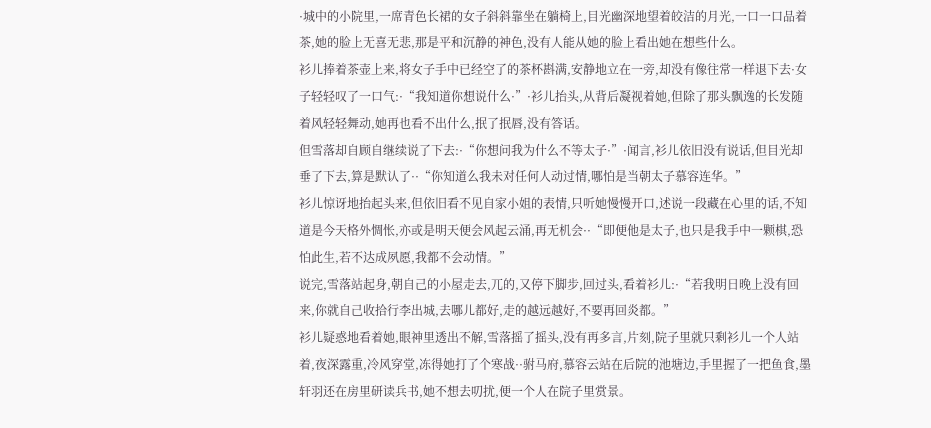·城中的小院里,一席青色长裙的女子斜斜靠坐在躺椅上,目光幽深地望着皎洁的月光,一口一口品着茶,她的脸上无喜无悲,那是平和沉静的神色,没有人能从她的脸上看出她在想些什么。
衫儿捧着茶壶上来,将女子手中已经空了的茶杯斟满,安静地立在一旁,却没有像往常一样退下去·女子轻轻叹了一口气:·“我知道你想说什么·”·衫儿抬头,从背后凝视着她,但除了那头飘逸的长发随着风轻轻舞动,她再也看不出什么,抿了抿唇,没有答话。
但雪落却自顾自继续说了下去:·“你想问我为什么不等太子·”·闻言,衫儿依旧没有说话,但目光却垂了下去,算是默认了··“你知道么我未对任何人动过情,哪怕是当朝太子慕容连华。”
衫儿惊讶地抬起头来,但依旧看不见自家小姐的表情,只听她慢慢开口,述说一段藏在心里的话,不知道是今天格外惆怅,亦或是明天便会风起云涌,再无机会··“即便他是太子,也只是我手中一颗棋,恐怕此生,若不达成夙愿,我都不会动情。”
说完,雪落站起身,朝自己的小屋走去,兀的,又停下脚步,回过头,看着衫儿:·“若我明日晚上没有回来,你就自己收拾行李出城,去哪儿都好,走的越远越好,不要再回炎都。”
衫儿疑惑地看着她,眼神里透出不解,雪落摇了摇头,没有再多言,片刻,院子里就只剩衫儿一个人站着,夜深露重,冷风穿堂,冻得她打了个寒战··驸马府,慕容云站在后院的池塘边,手里握了一把鱼食,墨轩羽还在房里研读兵书,她不想去叨扰,便一个人在院子里赏景。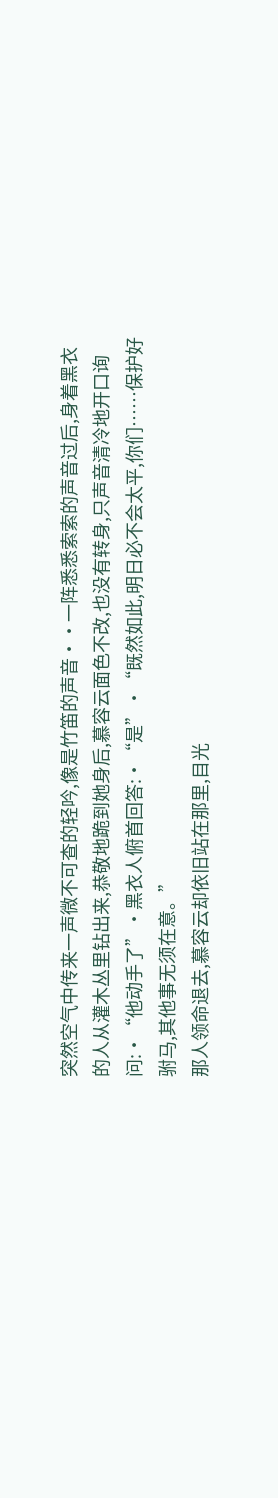突然空气中传来一声微不可查的轻吟,像是竹笛的声音··一阵悉悉索索的声音过后,身着黑衣的人从灌木丛里钻出来,恭敬地跪到她身后,慕容云面色不改,也没有转身,只声音清冷地开口询问:·“他动手了”·黑衣人俯首回答:·“是”·“既然如此,明日必不会太平,你们……保护好驸马,其他事无须在意。”
那人领命退去,慕容云却依旧站在那里,目光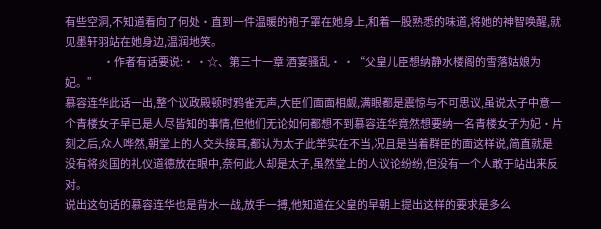有些空洞,不知道看向了何处·直到一件温暖的袍子罩在她身上,和着一股熟悉的味道,将她的神智唤醒,就见墨轩羽站在她身边,温润地笑。
                   ·作者有话要说:· ·☆、第三十一章 酒宴骚乱· ·“父皇儿臣想纳静水楼阁的雪落姑娘为妃。”
慕容连华此话一出,整个议政殿顿时鸦雀无声,大臣们面面相觑,满眼都是震惊与不可思议,虽说太子中意一个青楼女子早已是人尽皆知的事情,但他们无论如何都想不到慕容连华竟然想要纳一名青楼女子为妃·片刻之后,众人哗然,朝堂上的人交头接耳,都认为太子此举实在不当,况且是当着群臣的面这样说,简直就是没有将炎国的礼仪道德放在眼中,奈何此人却是太子,虽然堂上的人议论纷纷,但没有一个人敢于站出来反对。
说出这句话的慕容连华也是背水一战,放手一搏,他知道在父皇的早朝上提出这样的要求是多么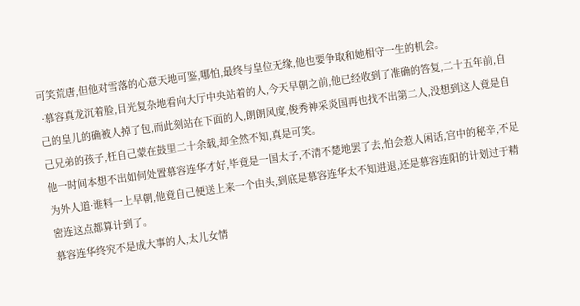可笑荒唐,但他对雪落的心意天地可鉴,哪怕,最终与皇位无缘,他也要争取和她相守一生的机会。
 ·慕容真龙沉着脸,目光复杂地看向大厅中央站着的人,今天早朝之前,他已经收到了准确的答复,二十五年前,自己的皇儿的确被人掉了包,而此刻站在下面的人,朗朗风度,俊秀神采炎国再也找不出第二人,没想到这人竟是自己兄弟的孩子,枉自己蒙在鼓里二十余载,却全然不知,真是可笑。
他一时间本想不出如何处置慕容连华才好,毕竟是一国太子,不清不楚地罢了去,怕会惹人闲话,宫中的秘辛,不足为外人道·谁料一上早朝,他竟自己便送上来一个由头,到底是慕容连华太不知进退,还是慕容连阳的计划过于精密连这点都算计到了。
慕容连华终究不是成大事的人,太儿女情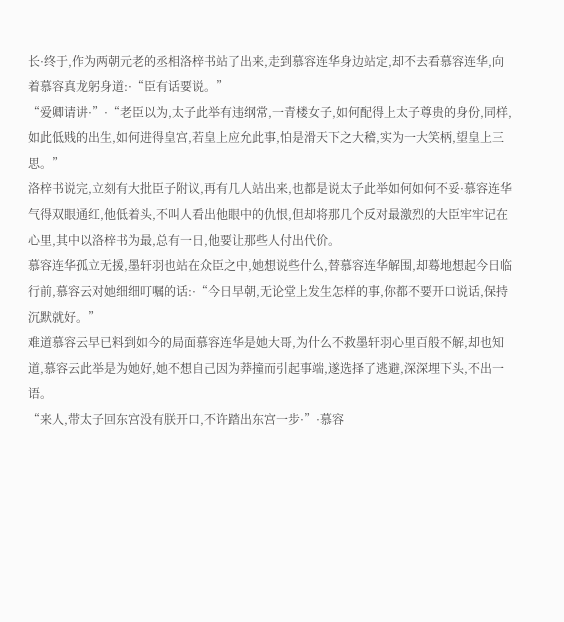长·终于,作为两朝元老的丞相洛梓书站了出来,走到慕容连华身边站定,却不去看慕容连华,向着慕容真龙躬身道:·“臣有话要说。”
“爱卿请讲·”·“老臣以为,太子此举有违纲常,一青楼女子,如何配得上太子尊贵的身份,同样,如此低贱的出生,如何进得皇宫,若皇上应允此事,怕是滑天下之大稽,实为一大笑柄,望皇上三思。”
洛梓书说完,立刻有大批臣子附议,再有几人站出来,也都是说太子此举如何如何不妥·慕容连华气得双眼通红,他低着头,不叫人看出他眼中的仇恨,但却将那几个反对最激烈的大臣牢牢记在心里,其中以洛梓书为最,总有一日,他要让那些人付出代价。
慕容连华孤立无援,墨轩羽也站在众臣之中,她想说些什么,替慕容连华解围,却蓦地想起今日临行前,慕容云对她细细叮嘱的话:·“今日早朝,无论堂上发生怎样的事,你都不要开口说话,保持沉默就好。”
难道慕容云早已料到如今的局面慕容连华是她大哥,为什么不救墨轩羽心里百般不解,却也知道,慕容云此举是为她好,她不想自己因为莽撞而引起事端,遂选择了逃避,深深埋下头,不出一语。
“来人,带太子回东宫没有朕开口,不许踏出东宫一步·”·慕容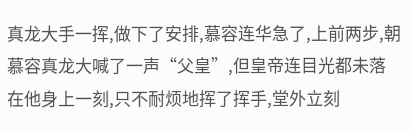真龙大手一挥,做下了安排,慕容连华急了,上前两步,朝慕容真龙大喊了一声“父皇”,但皇帝连目光都未落在他身上一刻,只不耐烦地挥了挥手,堂外立刻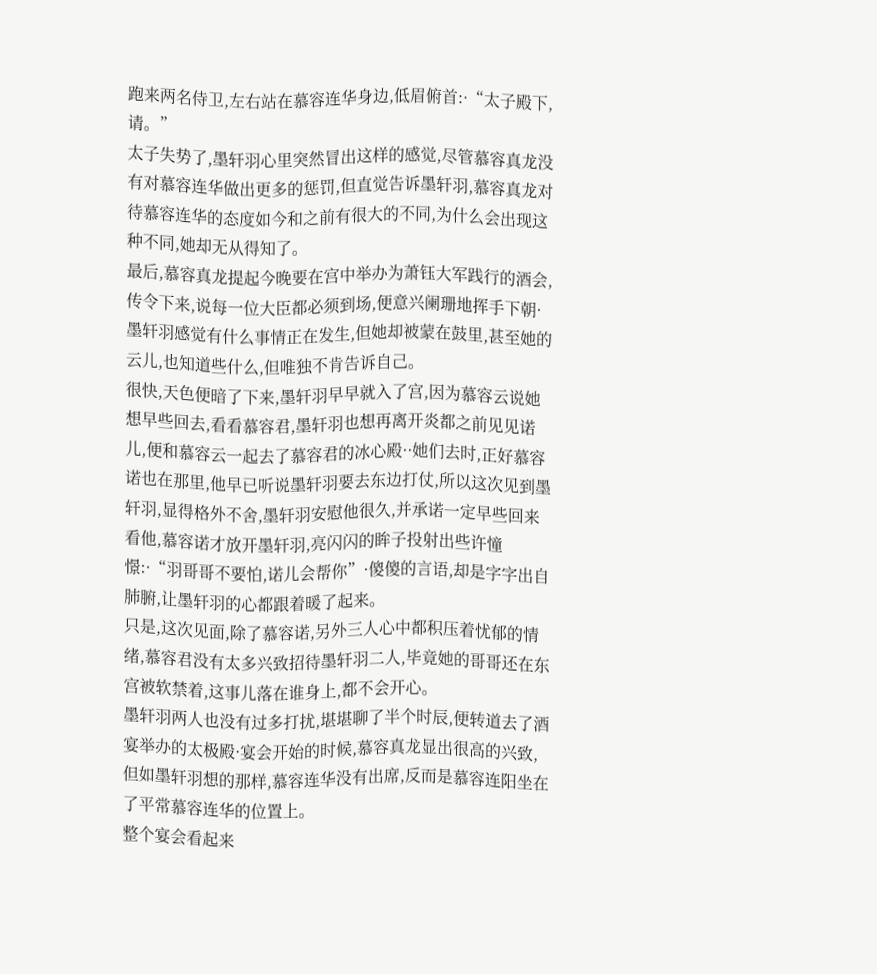跑来两名侍卫,左右站在慕容连华身边,低眉俯首:·“太子殿下,请。”
太子失势了,墨轩羽心里突然冒出这样的感觉,尽管慕容真龙没有对慕容连华做出更多的惩罚,但直觉告诉墨轩羽,慕容真龙对待慕容连华的态度如今和之前有很大的不同,为什么会出现这种不同,她却无从得知了。
最后,慕容真龙提起今晚要在宫中举办为萧钰大军践行的酒会,传令下来,说每一位大臣都必须到场,便意兴阑珊地挥手下朝·墨轩羽感觉有什么事情正在发生,但她却被蒙在鼓里,甚至她的云儿,也知道些什么,但唯独不肯告诉自己。
很快,天色便暗了下来,墨轩羽早早就入了宫,因为慕容云说她想早些回去,看看慕容君,墨轩羽也想再离开炎都之前见见诺儿,便和慕容云一起去了慕容君的冰心殿··她们去时,正好慕容诺也在那里,他早已听说墨轩羽要去东边打仗,所以这次见到墨轩羽,显得格外不舍,墨轩羽安慰他很久,并承诺一定早些回来看他,慕容诺才放开墨轩羽,亮闪闪的眸子投射出些许憧憬:·“羽哥哥不要怕,诺儿会帮你”·傻傻的言语,却是字字出自肺腑,让墨轩羽的心都跟着暖了起来。
只是,这次见面,除了慕容诺,另外三人心中都积压着忧郁的情绪,慕容君没有太多兴致招待墨轩羽二人,毕竟她的哥哥还在东宫被软禁着,这事儿落在谁身上,都不会开心。
墨轩羽两人也没有过多打扰,堪堪聊了半个时辰,便转道去了酒宴举办的太极殿·宴会开始的时候,慕容真龙显出很高的兴致,但如墨轩羽想的那样,慕容连华没有出席,反而是慕容连阳坐在了平常慕容连华的位置上。
整个宴会看起来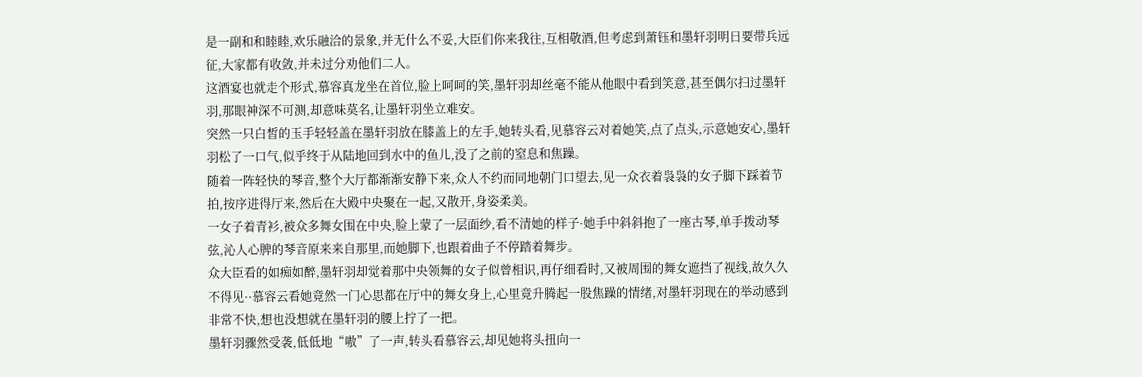是一副和和睦睦,欢乐融洽的景象,并无什么不妥,大臣们你来我往,互相敬酒,但考虑到萧钰和墨轩羽明日要带兵远征,大家都有收敛,并未过分劝他们二人。
这酒宴也就走个形式,慕容真龙坐在首位,脸上呵呵的笑,墨轩羽却丝毫不能从他眼中看到笑意,甚至偶尔扫过墨轩羽,那眼神深不可测,却意味莫名,让墨轩羽坐立难安。
突然一只白皙的玉手轻轻盖在墨轩羽放在膝盖上的左手,她转头看,见慕容云对着她笑,点了点头,示意她安心,墨轩羽松了一口气,似乎终于从陆地回到水中的鱼儿,没了之前的窒息和焦躁。
随着一阵轻快的琴音,整个大厅都渐渐安静下来,众人不约而同地朝门口望去,见一众衣着袅袅的女子脚下踩着节拍,按序进得厅来,然后在大殿中央聚在一起,又散开,身姿柔美。
一女子着青衫,被众多舞女围在中央,脸上蒙了一层面纱,看不清她的样子·她手中斜斜抱了一座古琴,单手拨动琴弦,沁人心脾的琴音原来来自那里,而她脚下,也跟着曲子不停踏着舞步。
众大臣看的如痴如醉,墨轩羽却觉着那中央领舞的女子似曾相识,再仔细看时,又被周围的舞女遮挡了视线,故久久不得见··慕容云看她竟然一门心思都在厅中的舞女身上,心里竟升腾起一股焦躁的情绪,对墨轩羽现在的举动感到非常不快,想也没想就在墨轩羽的腰上拧了一把。
墨轩羽骤然受袭,低低地“嗷”了一声,转头看慕容云,却见她将头扭向一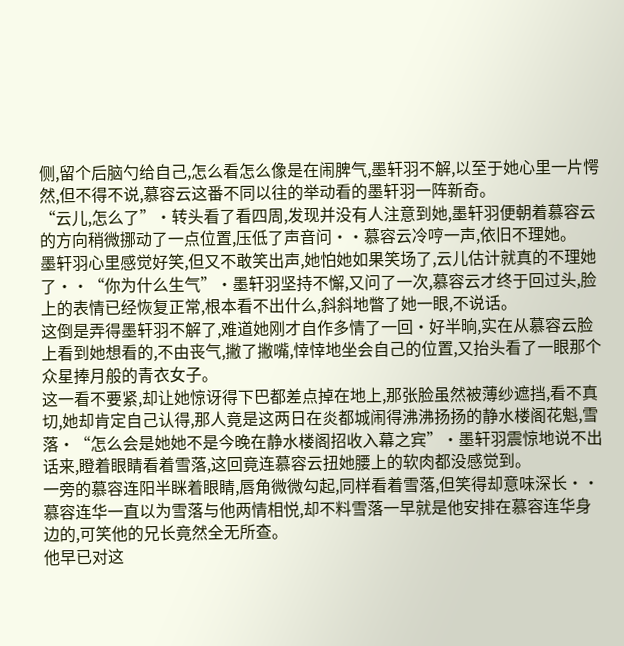侧,留个后脑勺给自己,怎么看怎么像是在闹脾气,墨轩羽不解,以至于她心里一片愕然,但不得不说,慕容云这番不同以往的举动看的墨轩羽一阵新奇。
“云儿,怎么了”·转头看了看四周,发现并没有人注意到她,墨轩羽便朝着慕容云的方向稍微挪动了一点位置,压低了声音问··慕容云冷哼一声,依旧不理她。
墨轩羽心里感觉好笑,但又不敢笑出声,她怕她如果笑场了,云儿估计就真的不理她了··“你为什么生气”·墨轩羽坚持不懈,又问了一次,慕容云才终于回过头,脸上的表情已经恢复正常,根本看不出什么,斜斜地瞥了她一眼,不说话。
这倒是弄得墨轩羽不解了,难道她刚才自作多情了一回·好半晌,实在从慕容云脸上看到她想看的,不由丧气,撇了撇嘴,悻悻地坐会自己的位置,又抬头看了一眼那个众星捧月般的青衣女子。
这一看不要紧,却让她惊讶得下巴都差点掉在地上,那张脸虽然被薄纱遮挡,看不真切,她却肯定自己认得,那人竟是这两日在炎都城闹得沸沸扬扬的静水楼阁花魁,雪落·“怎么会是她她不是今晚在静水楼阁招收入幕之宾”·墨轩羽震惊地说不出话来,瞪着眼睛看着雪落,这回竟连慕容云扭她腰上的软肉都没感觉到。
一旁的慕容连阳半眯着眼睛,唇角微微勾起,同样看着雪落,但笑得却意味深长··慕容连华一直以为雪落与他两情相悦,却不料雪落一早就是他安排在慕容连华身边的,可笑他的兄长竟然全无所查。
他早已对这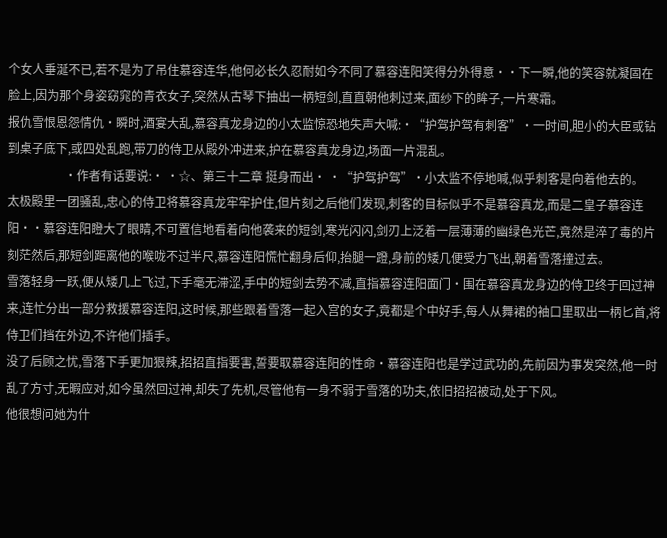个女人垂涎不已,若不是为了吊住慕容连华,他何必长久忍耐如今不同了慕容连阳笑得分外得意··下一瞬,他的笑容就凝固在脸上,因为那个身姿窈窕的青衣女子,突然从古琴下抽出一柄短剑,直直朝他刺过来,面纱下的眸子,一片寒霜。
报仇雪恨恩怨情仇·瞬时,酒宴大乱,慕容真龙身边的小太监惊恐地失声大喊:·“护驾护驾有刺客”·一时间,胆小的大臣或钻到桌子底下,或四处乱跑,带刀的侍卫从殿外冲进来,护在慕容真龙身边,场面一片混乱。
                   ·作者有话要说:· ·☆、第三十二章 挺身而出· ·“护驾护驾”·小太监不停地喊,似乎刺客是向着他去的。
太极殿里一团骚乱,忠心的侍卫将慕容真龙牢牢护住,但片刻之后他们发现,刺客的目标似乎不是慕容真龙,而是二皇子慕容连阳··慕容连阳瞪大了眼睛,不可置信地看着向他袭来的短剑,寒光闪闪,剑刃上泛着一层薄薄的幽绿色光芒,竟然是淬了毒的片刻茫然后,那短剑距离他的喉咙不过半尺,慕容连阳慌忙翻身后仰,抬腿一蹬,身前的矮几便受力飞出,朝着雪落撞过去。
雪落轻身一跃,便从矮几上飞过,下手毫无滞涩,手中的短剑去势不减,直指慕容连阳面门·围在慕容真龙身边的侍卫终于回过神来,连忙分出一部分救援慕容连阳,这时候,那些跟着雪落一起入宫的女子,竟都是个中好手,每人从舞裙的袖口里取出一柄匕首,将侍卫们挡在外边,不许他们插手。
没了后顾之忧,雪落下手更加狠辣,招招直指要害,誓要取慕容连阳的性命·慕容连阳也是学过武功的,先前因为事发突然,他一时乱了方寸,无暇应对,如今虽然回过神,却失了先机,尽管他有一身不弱于雪落的功夫,依旧招招被动,处于下风。
他很想问她为什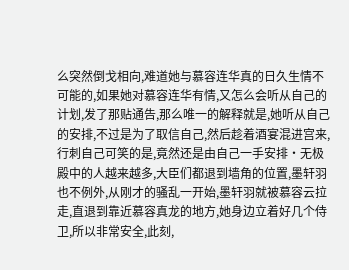么突然倒戈相向,难道她与慕容连华真的日久生情不可能的,如果她对慕容连华有情,又怎么会听从自己的计划,发了那贴通告,那么唯一的解释就是,她听从自己的安排,不过是为了取信自己,然后趁着酒宴混进宫来,行刺自己可笑的是,竟然还是由自己一手安排·无极殿中的人越来越多,大臣们都退到墙角的位置,墨轩羽也不例外,从刚才的骚乱一开始,墨轩羽就被慕容云拉走,直退到靠近慕容真龙的地方,她身边立着好几个侍卫,所以非常安全,此刻,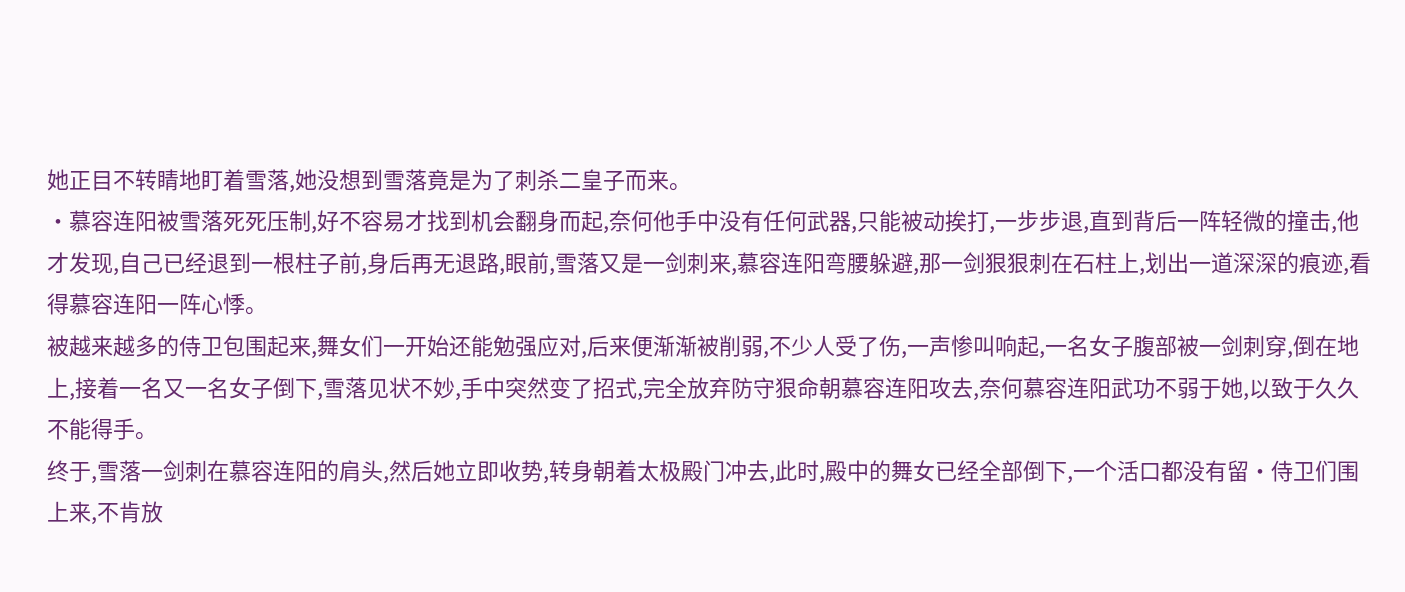她正目不转睛地盯着雪落,她没想到雪落竟是为了刺杀二皇子而来。
·慕容连阳被雪落死死压制,好不容易才找到机会翻身而起,奈何他手中没有任何武器,只能被动挨打,一步步退,直到背后一阵轻微的撞击,他才发现,自己已经退到一根柱子前,身后再无退路,眼前,雪落又是一剑刺来,慕容连阳弯腰躲避,那一剑狠狠刺在石柱上,划出一道深深的痕迹,看得慕容连阳一阵心悸。
被越来越多的侍卫包围起来,舞女们一开始还能勉强应对,后来便渐渐被削弱,不少人受了伤,一声惨叫响起,一名女子腹部被一剑刺穿,倒在地上,接着一名又一名女子倒下,雪落见状不妙,手中突然变了招式,完全放弃防守狠命朝慕容连阳攻去,奈何慕容连阳武功不弱于她,以致于久久不能得手。
终于,雪落一剑刺在慕容连阳的肩头,然后她立即收势,转身朝着太极殿门冲去,此时,殿中的舞女已经全部倒下,一个活口都没有留·侍卫们围上来,不肯放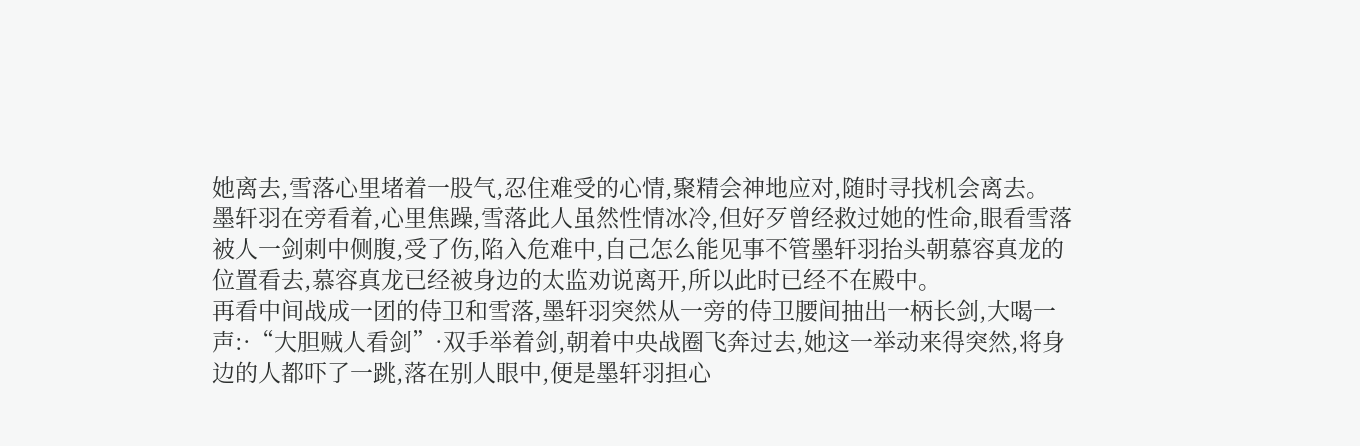她离去,雪落心里堵着一股气,忍住难受的心情,聚精会神地应对,随时寻找机会离去。
墨轩羽在旁看着,心里焦躁,雪落此人虽然性情冰冷,但好歹曾经救过她的性命,眼看雪落被人一剑刺中侧腹,受了伤,陷入危难中,自己怎么能见事不管墨轩羽抬头朝慕容真龙的位置看去,慕容真龙已经被身边的太监劝说离开,所以此时已经不在殿中。
再看中间战成一团的侍卫和雪落,墨轩羽突然从一旁的侍卫腰间抽出一柄长剑,大喝一声:·“大胆贼人看剑”·双手举着剑,朝着中央战圈飞奔过去,她这一举动来得突然,将身边的人都吓了一跳,落在别人眼中,便是墨轩羽担心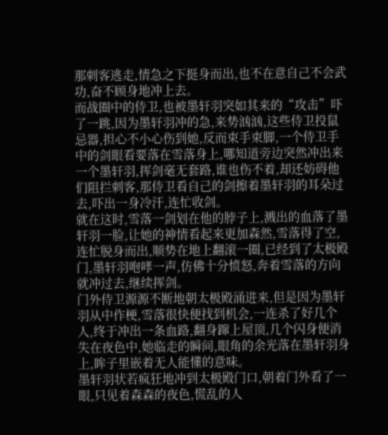那刺客逃走,情急之下挺身而出,也不在意自己不会武功,奋不顾身地冲上去。
而战圈中的侍卫,也被墨轩羽突如其来的“攻击”吓了一跳,因为墨轩羽冲的急,来势汹汹,这些侍卫投鼠忌器,担心不小心伤到她,反而束手束脚,一个侍卫手中的剑眼看要落在雪落身上,哪知道旁边突然冲出来一个墨轩羽,挥剑毫无套路,谁也伤不着,却还妨碍他们阻拦刺客,那侍卫看自己的剑擦着墨轩羽的耳朵过去,吓出一身冷汗,连忙收剑。
就在这时,雪落一剑划在他的脖子上,溅出的血落了墨轩羽一脸,让她的神情看起来更加森然,雪落得了空,连忙脱身而出,顺势在地上翻滚一圈,已经到了太极殿门,墨轩羽咆哮一声,仿佛十分愤怒,奔着雪落的方向就冲过去,继续挥剑。
门外侍卫源源不断地朝太极殿涌进来,但是因为墨轩羽从中作梗,雪落很快便找到机会,一连杀了好几个人,终于冲出一条血路,翻身蹿上屋顶,几个闪身便消失在夜色中,她临走的瞬间,眼角的余光落在墨轩羽身上,眸子里嵌着无人能懂的意味。
墨轩羽状若疯狂地冲到太极殿门口,朝着门外看了一眼,只见着森森的夜色,慌乱的人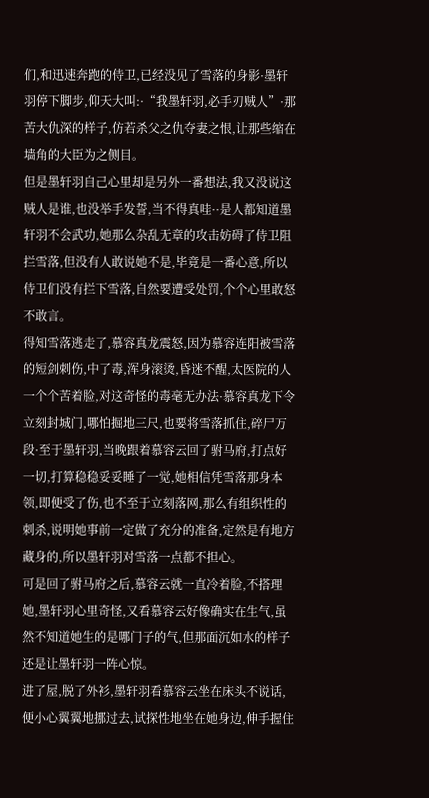们,和迅速奔跑的侍卫,已经没见了雪落的身影·墨轩羽停下脚步,仰天大叫:·“我墨轩羽,必手刃贼人”·那苦大仇深的样子,仿若杀父之仇夺妻之恨,让那些缩在墙角的大臣为之侧目。
但是墨轩羽自己心里却是另外一番想法,我又没说这贼人是谁,也没举手发誓,当不得真哇··是人都知道墨轩羽不会武功,她那么杂乱无章的攻击妨碍了侍卫阻拦雪落,但没有人敢说她不是,毕竟是一番心意,所以侍卫们没有拦下雪落,自然要遭受处罚,个个心里敢怒不敢言。
得知雪落逃走了,慕容真龙震怒,因为慕容连阳被雪落的短剑刺伤,中了毒,浑身滚烫,昏迷不醒,太医院的人一个个苦着脸,对这奇怪的毒毫无办法·慕容真龙下令立刻封城门,哪怕掘地三尺,也要将雪落抓住,碎尸万段·至于墨轩羽,当晚跟着慕容云回了驸马府,打点好一切,打算稳稳妥妥睡了一觉,她相信凭雪落那身本领,即便受了伤,也不至于立刻落网,那么有组织性的刺杀,说明她事前一定做了充分的准备,定然是有地方藏身的,所以墨轩羽对雪落一点都不担心。
可是回了驸马府之后,慕容云就一直冷着脸,不搭理她,墨轩羽心里奇怪,又看慕容云好像确实在生气,虽然不知道她生的是哪门子的气,但那面沉如水的样子还是让墨轩羽一阵心惊。
进了屋,脱了外衫,墨轩羽看慕容云坐在床头不说话,便小心翼翼地挪过去,试探性地坐在她身边,伸手握住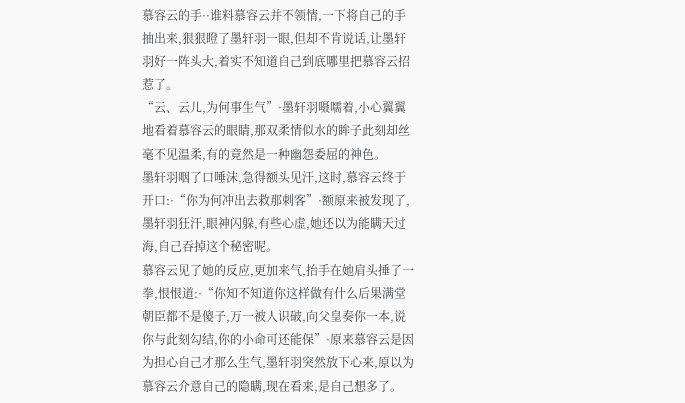慕容云的手··谁料慕容云并不领情,一下将自己的手抽出来,狠狠瞪了墨轩羽一眼,但却不肯说话,让墨轩羽好一阵头大,着实不知道自己到底哪里把慕容云招惹了。
“云、云儿,为何事生气”·墨轩羽嗫嚅着,小心翼翼地看着慕容云的眼睛,那双柔情似水的眸子此刻却丝毫不见温柔,有的竟然是一种幽怨委屈的神色。
墨轩羽咽了口唾沫,急得额头见汗,这时,慕容云终于开口:·“你为何冲出去救那刺客”·额原来被发现了,墨轩羽狂汗,眼神闪躲,有些心虚,她还以为能瞒天过海,自己吞掉这个秘密呢。
慕容云见了她的反应,更加来气,抬手在她肩头捶了一拳,恨恨道:·“你知不知道你这样做有什么后果满堂朝臣都不是傻子,万一被人识破,向父皇奏你一本,说你与此刻勾结,你的小命可还能保”·原来慕容云是因为担心自己才那么生气,墨轩羽突然放下心来,原以为慕容云介意自己的隐瞒,现在看来,是自己想多了。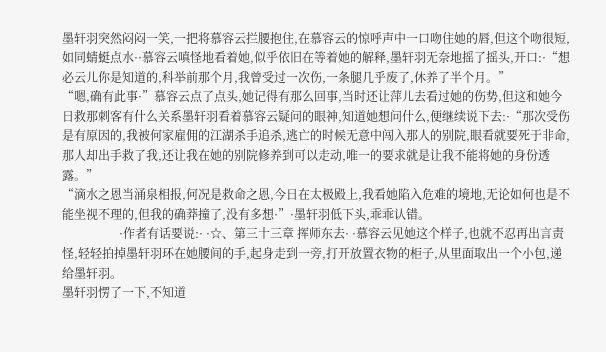墨轩羽突然闷闷一笑,一把将慕容云拦腰抱住,在慕容云的惊呼声中一口吻住她的唇,但这个吻很短,如同蜻蜓点水··慕容云嗔怪地看着她,似乎依旧在等着她的解释,墨轩羽无奈地摇了摇头,开口:·“想必云儿你是知道的,科举前那个月,我曾受过一次伤,一条腿几乎废了,休养了半个月。”
“嗯,确有此事·”慕容云点了点头,她记得有那么回事,当时还让萍儿去看过她的伤势,但这和她今日救那刺客有什么关系墨轩羽看着慕容云疑问的眼神,知道她想问什么,便继续说下去:·“那次受伤是有原因的,我被何家雇佣的江湖杀手追杀,逃亡的时候无意中闯入那人的别院,眼看就要死于非命,那人却出手救了我,还让我在她的别院修养到可以走动,唯一的要求就是让我不能将她的身份透露。”
“滴水之恩当涌泉相报,何况是救命之恩,今日在太极殿上,我看她陷入危难的境地,无论如何也是不能坐视不理的,但我的确莽撞了,没有多想·”·墨轩羽低下头,乖乖认错。
                   ·作者有话要说:· ·☆、第三十三章 挥师东去· ·慕容云见她这个样子,也就不忍再出言责怪,轻轻拍掉墨轩羽环在她腰间的手,起身走到一旁,打开放置衣物的柜子,从里面取出一个小包,递给墨轩羽。
墨轩羽愣了一下,不知道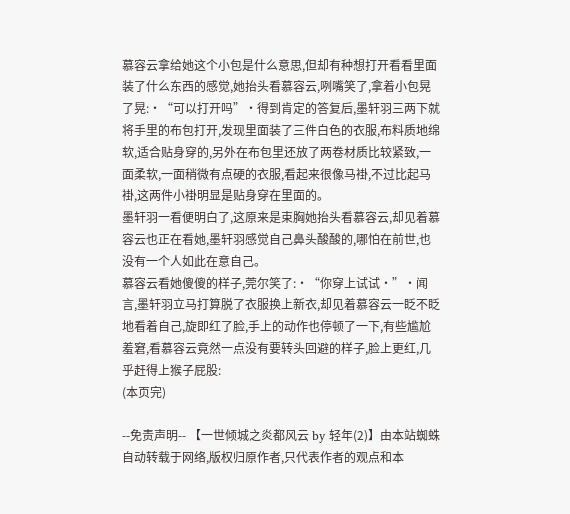慕容云拿给她这个小包是什么意思,但却有种想打开看看里面装了什么东西的感觉,她抬头看慕容云,咧嘴笑了,拿着小包晃了晃:·“可以打开吗”·得到肯定的答复后,墨轩羽三两下就将手里的布包打开,发现里面装了三件白色的衣服,布料质地绵软,适合贴身穿的,另外在布包里还放了两卷材质比较紧致,一面柔软,一面稍微有点硬的衣服,看起来很像马褂,不过比起马褂,这两件小褂明显是贴身穿在里面的。
墨轩羽一看便明白了,这原来是束胸她抬头看慕容云,却见着慕容云也正在看她,墨轩羽感觉自己鼻头酸酸的,哪怕在前世,也没有一个人如此在意自己。
慕容云看她傻傻的样子,莞尔笑了:·“你穿上试试·”·闻言,墨轩羽立马打算脱了衣服换上新衣,却见着慕容云一眨不眨地看着自己,旋即红了脸,手上的动作也停顿了一下,有些尴尬羞窘,看慕容云竟然一点没有要转头回避的样子,脸上更红,几乎赶得上猴子屁股:
(本页完)

--免责声明-- 【一世倾城之炎都风云 by 轻年(2)】由本站蜘蛛自动转载于网络,版权归原作者,只代表作者的观点和本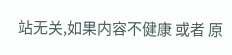站无关,如果内容不健康 或者 原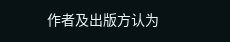作者及出版方认为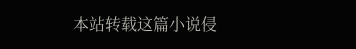本站转载这篇小说侵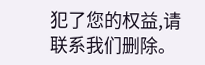犯了您的权益,请联系我们删除。